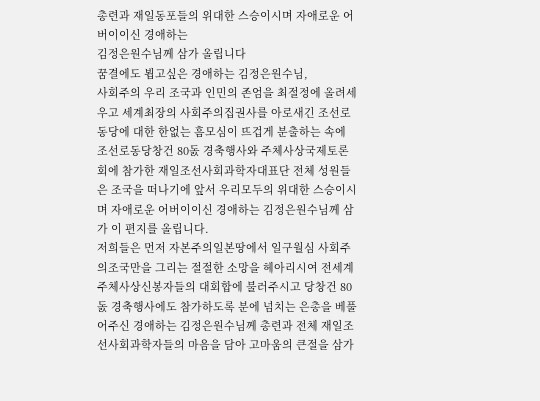총련과 재일동포들의 위대한 스승이시며 자애로운 어버이이신 경애하는
김정은원수님께 삼가 올립니다
꿈결에도 뵙고싶은 경애하는 김정은원수님,
사회주의 우리 조국과 인민의 존엄을 최절정에 올려세우고 세계최장의 사회주의집권사를 아로새긴 조선로동당에 대한 한없는 흠모심이 뜨겁게 분출하는 속에 조선로동당창건 80돐 경축행사와 주체사상국제토론회에 참가한 재일조선사회과학자대표단 전체 성원들은 조국을 떠나기에 앞서 우리모두의 위대한 스승이시며 자애로운 어버이이신 경애하는 김정은원수님께 삼가 이 편지를 올립니다.
저희들은 먼저 자본주의일본땅에서 일구월심 사회주의조국만을 그리는 절절한 소망을 헤아리시여 전세계 주체사상신봉자들의 대회합에 불러주시고 당창건 80돐 경축행사에도 참가하도록 분에 넘치는 은총을 베풀어주신 경애하는 김정은원수님께 총련과 전체 재일조선사회과학자들의 마음을 담아 고마움의 큰절을 삼가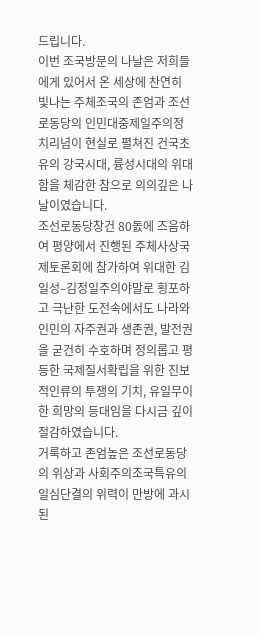드립니다.
이번 조국방문의 나날은 저희들에게 있어서 온 세상에 찬연히 빛나는 주체조국의 존엄과 조선로동당의 인민대중제일주의정치리념이 현실로 펼쳐진 건국초유의 강국시대, 륭성시대의 위대함을 체감한 참으로 의의깊은 나날이였습니다.
조선로동당창건 80돐에 즈음하여 평양에서 진행된 주체사상국제토론회에 참가하여 위대한 김일성–김정일주의야말로 횡포하고 극난한 도전속에서도 나라와 인민의 자주권과 생존권, 발전권을 굳건히 수호하며 정의롭고 평등한 국제질서확립을 위한 진보적인류의 투쟁의 기치, 유일무이한 희망의 등대임을 다시금 깊이 절감하였습니다.
거룩하고 존엄높은 조선로동당의 위상과 사회주의조국특유의 일심단결의 위력이 만방에 과시된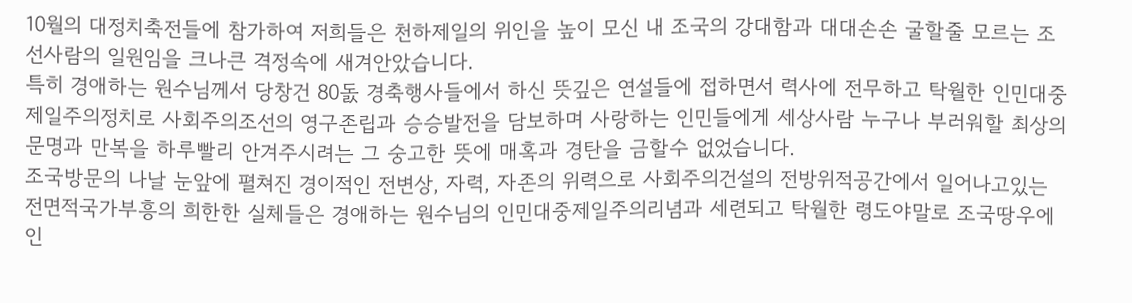10월의 대정치축전들에 참가하여 저희들은 천하제일의 위인을 높이 모신 내 조국의 강대함과 대대손손 굴할줄 모르는 조선사람의 일원임을 크나큰 격정속에 새겨안았습니다.
특히 경애하는 원수님께서 당창건 80돐 경축행사들에서 하신 뜻깊은 연설들에 접하면서 력사에 전무하고 탁월한 인민대중제일주의정치로 사회주의조선의 영구존립과 승승발전을 담보하며 사랑하는 인민들에게 세상사람 누구나 부러워할 최상의 문명과 만복을 하루빨리 안겨주시려는 그 숭고한 뜻에 매혹과 경탄을 금할수 없었습니다.
조국방문의 나날 눈앞에 펼쳐진 경이적인 전변상, 자력, 자존의 위력으로 사회주의건설의 전방위적공간에서 일어나고있는 전면적국가부흥의 희한한 실체들은 경애하는 원수님의 인민대중제일주의리념과 세련되고 탁월한 령도야말로 조국땅우에 인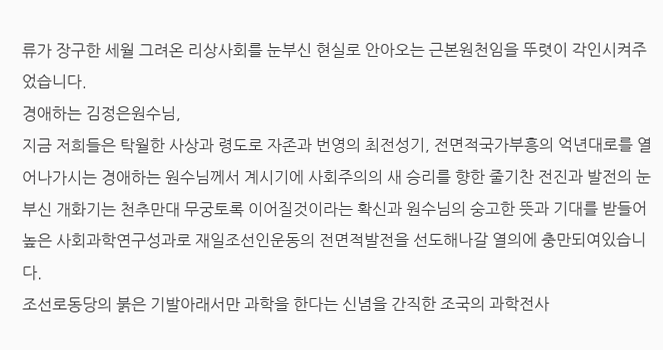류가 장구한 세월 그려온 리상사회를 눈부신 현실로 안아오는 근본원천임을 뚜렷이 각인시켜주었습니다.
경애하는 김정은원수님,
지금 저희들은 탁월한 사상과 령도로 자존과 번영의 최전성기, 전면적국가부흥의 억년대로를 열어나가시는 경애하는 원수님께서 계시기에 사회주의의 새 승리를 향한 줄기찬 전진과 발전의 눈부신 개화기는 천추만대 무궁토록 이어질것이라는 확신과 원수님의 숭고한 뜻과 기대를 받들어 높은 사회과학연구성과로 재일조선인운동의 전면적발전을 선도해나갈 열의에 충만되여있습니다.
조선로동당의 붉은 기발아래서만 과학을 한다는 신념을 간직한 조국의 과학전사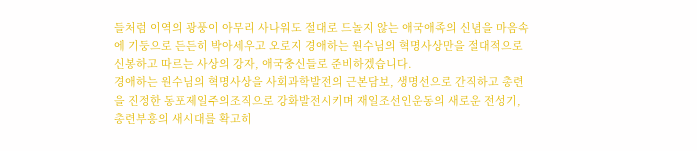들처럼 이역의 광풍이 아무리 사나워도 절대로 드놀지 않는 애국애족의 신념을 마음속에 기둥으로 든든히 박아세우고 오로지 경애하는 원수님의 혁명사상만을 절대적으로 신봉하고 따르는 사상의 강자, 애국충신들로 준비하겠습니다.
경애하는 원수님의 혁명사상을 사회과학발전의 근본담보, 생명선으로 간직하고 총련을 진정한 동포제일주의조직으로 강화발전시키며 재일조선인운동의 새로운 전성기, 총련부흥의 새시대를 확고히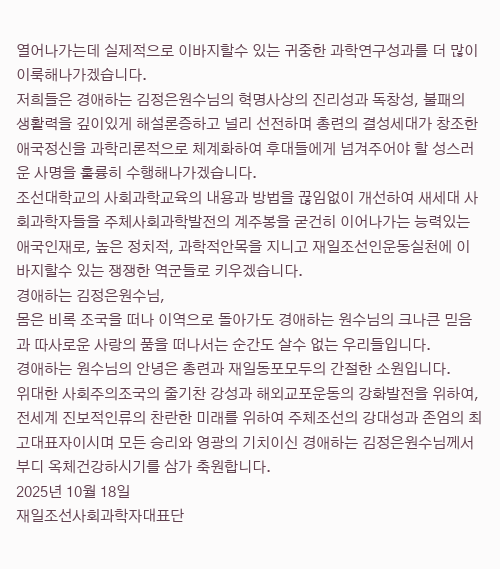열어나가는데 실제적으로 이바지할수 있는 귀중한 과학연구성과를 더 많이 이룩해나가겠습니다.
저희들은 경애하는 김정은원수님의 혁명사상의 진리성과 독창성, 불패의 생활력을 깊이있게 해설론증하고 널리 선전하며 총련의 결성세대가 창조한 애국정신을 과학리론적으로 체계화하여 후대들에게 넘겨주어야 할 성스러운 사명을 훌륭히 수행해나가겠습니다.
조선대학교의 사회과학교육의 내용과 방법을 끊임없이 개선하여 새세대 사회과학자들을 주체사회과학발전의 계주봉을 굳건히 이어나가는 능력있는 애국인재로, 높은 정치적, 과학적안목을 지니고 재일조선인운동실천에 이바지할수 있는 쟁쟁한 역군들로 키우겠습니다.
경애하는 김정은원수님,
몸은 비록 조국을 떠나 이역으로 돌아가도 경애하는 원수님의 크나큰 믿음과 따사로운 사랑의 품을 떠나서는 순간도 살수 없는 우리들입니다.
경애하는 원수님의 안녕은 총련과 재일동포모두의 간절한 소원입니다.
위대한 사회주의조국의 줄기찬 강성과 해외교포운동의 강화발전을 위하여, 전세계 진보적인류의 찬란한 미래를 위하여 주체조선의 강대성과 존엄의 최고대표자이시며 모든 승리와 영광의 기치이신 경애하는 김정은원수님께서 부디 옥체건강하시기를 삼가 축원합니다.
2025년 10월 18일
재일조선사회과학자대표단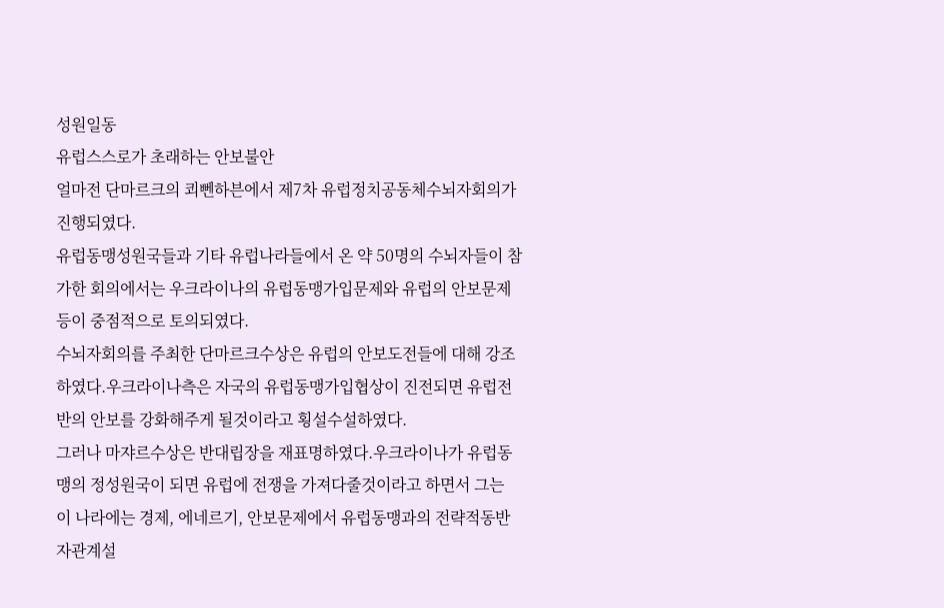성원일동
유럽스스로가 초래하는 안보불안
얼마전 단마르크의 쾨뻰하븐에서 제7차 유럽정치공동체수뇌자회의가 진행되였다.
유럽동맹성원국들과 기타 유럽나라들에서 온 약 50명의 수뇌자들이 참가한 회의에서는 우크라이나의 유럽동맹가입문제와 유럽의 안보문제 등이 중점적으로 토의되였다.
수뇌자회의를 주최한 단마르크수상은 유럽의 안보도전들에 대해 강조하였다.우크라이나측은 자국의 유럽동맹가입협상이 진전되면 유럽전반의 안보를 강화해주게 될것이라고 횡설수설하였다.
그러나 마쟈르수상은 반대립장을 재표명하였다.우크라이나가 유럽동맹의 정성원국이 되면 유럽에 전쟁을 가져다줄것이라고 하면서 그는 이 나라에는 경제, 에네르기, 안보문제에서 유럽동맹과의 전략적동반자관계설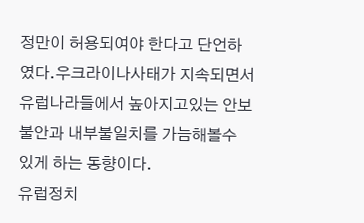정만이 허용되여야 한다고 단언하였다.우크라이나사태가 지속되면서 유럽나라들에서 높아지고있는 안보불안과 내부불일치를 가늠해볼수 있게 하는 동향이다.
유럽정치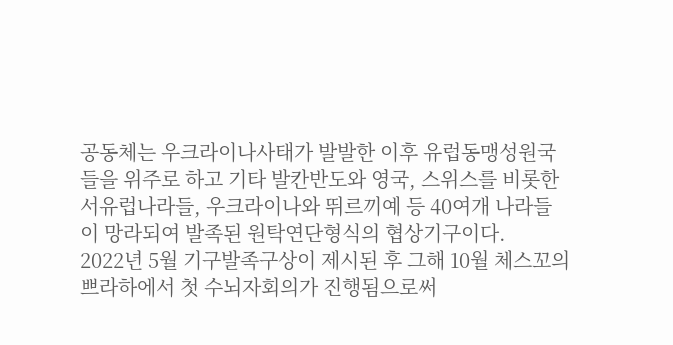공동체는 우크라이나사태가 발발한 이후 유럽동맹성원국들을 위주로 하고 기타 발칸반도와 영국, 스위스를 비롯한 서유럽나라들, 우크라이나와 뛰르끼예 등 40여개 나라들이 망라되여 발족된 원탁연단형식의 협상기구이다.
2022년 5월 기구발족구상이 제시된 후 그해 10월 체스꼬의 쁘라하에서 첫 수뇌자회의가 진행됨으로써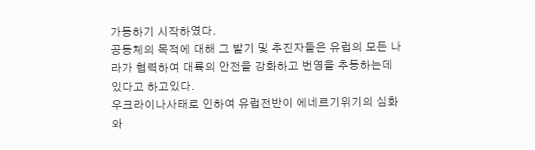가동하기 시작하였다.
공동체의 목적에 대해 그 발기 및 추진자들은 유럽의 모든 나라가 협력하여 대륙의 안전을 강화하고 번영을 추동하는데 있다고 하고있다.
우크라이나사태로 인하여 유럽전반이 에네르기위기의 심화와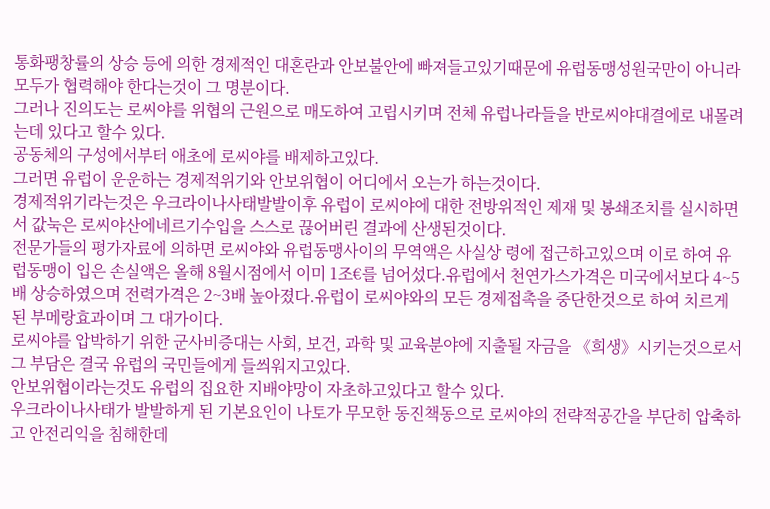통화팽창률의 상승 등에 의한 경제적인 대혼란과 안보불안에 빠져들고있기때문에 유럽동맹성원국만이 아니라 모두가 협력해야 한다는것이 그 명분이다.
그러나 진의도는 로씨야를 위협의 근원으로 매도하여 고립시키며 전체 유럽나라들을 반로씨야대결에로 내몰려는데 있다고 할수 있다.
공동체의 구성에서부터 애초에 로씨야를 배제하고있다.
그러면 유럽이 운운하는 경제적위기와 안보위협이 어디에서 오는가 하는것이다.
경제적위기라는것은 우크라이나사태발발이후 유럽이 로씨야에 대한 전방위적인 제재 및 봉쇄조치를 실시하면서 값눅은 로씨야산에네르기수입을 스스로 끊어버린 결과에 산생된것이다.
전문가들의 평가자료에 의하면 로씨야와 유럽동맹사이의 무역액은 사실상 령에 접근하고있으며 이로 하여 유럽동맹이 입은 손실액은 올해 8월시점에서 이미 1조€를 넘어섰다.유럽에서 천연가스가격은 미국에서보다 4~5배 상승하였으며 전력가격은 2~3배 높아졌다.유럽이 로씨야와의 모든 경제접촉을 중단한것으로 하여 치르게 된 부메랑효과이며 그 대가이다.
로씨야를 압박하기 위한 군사비증대는 사회, 보건, 과학 및 교육분야에 지출될 자금을 《희생》시키는것으로서 그 부담은 결국 유럽의 국민들에게 들씌워지고있다.
안보위협이라는것도 유럽의 집요한 지배야망이 자초하고있다고 할수 있다.
우크라이나사태가 발발하게 된 기본요인이 나토가 무모한 동진책동으로 로씨야의 전략적공간을 부단히 압축하고 안전리익을 침해한데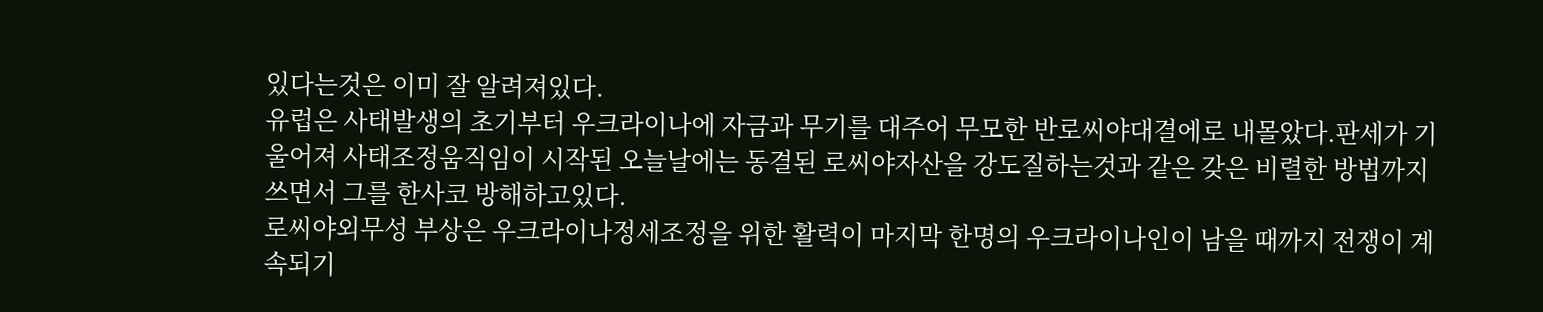있다는것은 이미 잘 알려져있다.
유럽은 사태발생의 초기부터 우크라이나에 자금과 무기를 대주어 무모한 반로씨야대결에로 내몰았다.판세가 기울어져 사태조정움직임이 시작된 오늘날에는 동결된 로씨야자산을 강도질하는것과 같은 갖은 비렬한 방법까지 쓰면서 그를 한사코 방해하고있다.
로씨야외무성 부상은 우크라이나정세조정을 위한 활력이 마지막 한명의 우크라이나인이 남을 때까지 전쟁이 계속되기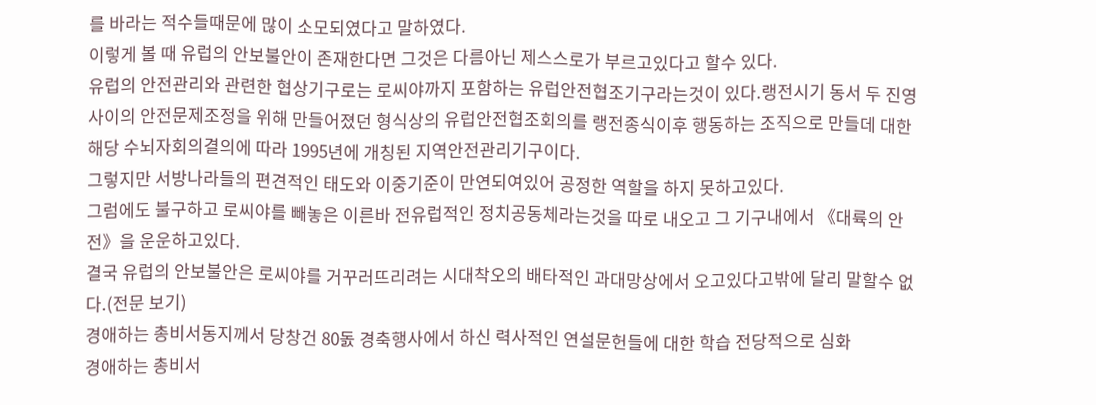를 바라는 적수들때문에 많이 소모되였다고 말하였다.
이렇게 볼 때 유럽의 안보불안이 존재한다면 그것은 다름아닌 제스스로가 부르고있다고 할수 있다.
유럽의 안전관리와 관련한 협상기구로는 로씨야까지 포함하는 유럽안전협조기구라는것이 있다.랭전시기 동서 두 진영사이의 안전문제조정을 위해 만들어졌던 형식상의 유럽안전협조회의를 랭전종식이후 행동하는 조직으로 만들데 대한 해당 수뇌자회의결의에 따라 1995년에 개칭된 지역안전관리기구이다.
그렇지만 서방나라들의 편견적인 태도와 이중기준이 만연되여있어 공정한 역할을 하지 못하고있다.
그럼에도 불구하고 로씨야를 빼놓은 이른바 전유럽적인 정치공동체라는것을 따로 내오고 그 기구내에서 《대륙의 안전》을 운운하고있다.
결국 유럽의 안보불안은 로씨야를 거꾸러뜨리려는 시대착오의 배타적인 과대망상에서 오고있다고밖에 달리 말할수 없다.(전문 보기)
경애하는 총비서동지께서 당창건 80돐 경축행사에서 하신 력사적인 연설문헌들에 대한 학습 전당적으로 심화
경애하는 총비서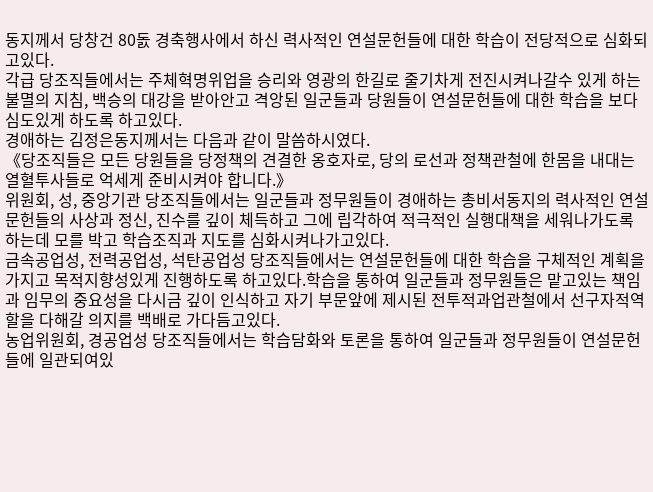동지께서 당창건 80돐 경축행사에서 하신 력사적인 연설문헌들에 대한 학습이 전당적으로 심화되고있다.
각급 당조직들에서는 주체혁명위업을 승리와 영광의 한길로 줄기차게 전진시켜나갈수 있게 하는 불멸의 지침, 백승의 대강을 받아안고 격앙된 일군들과 당원들이 연설문헌들에 대한 학습을 보다 심도있게 하도록 하고있다.
경애하는 김정은동지께서는 다음과 같이 말씀하시였다.
《당조직들은 모든 당원들을 당정책의 견결한 옹호자로, 당의 로선과 정책관철에 한몸을 내대는 열혈투사들로 억세게 준비시켜야 합니다.》
위원회, 성, 중앙기관 당조직들에서는 일군들과 정무원들이 경애하는 총비서동지의 력사적인 연설문헌들의 사상과 정신, 진수를 깊이 체득하고 그에 립각하여 적극적인 실행대책을 세워나가도록 하는데 모를 박고 학습조직과 지도를 심화시켜나가고있다.
금속공업성, 전력공업성, 석탄공업성 당조직들에서는 연설문헌들에 대한 학습을 구체적인 계획을 가지고 목적지향성있게 진행하도록 하고있다.학습을 통하여 일군들과 정무원들은 맡고있는 책임과 임무의 중요성을 다시금 깊이 인식하고 자기 부문앞에 제시된 전투적과업관철에서 선구자적역할을 다해갈 의지를 백배로 가다듬고있다.
농업위원회, 경공업성 당조직들에서는 학습담화와 토론을 통하여 일군들과 정무원들이 연설문헌들에 일관되여있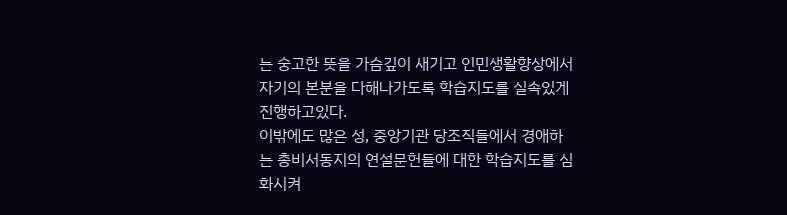는 숭고한 뜻을 가슴깊이 새기고 인민생활향상에서 자기의 본분을 다해나가도록 학습지도를 실속있게 진행하고있다.
이밖에도 많은 성, 중앙기관 당조직들에서 경애하는 총비서동지의 연설문헌들에 대한 학습지도를 심화시켜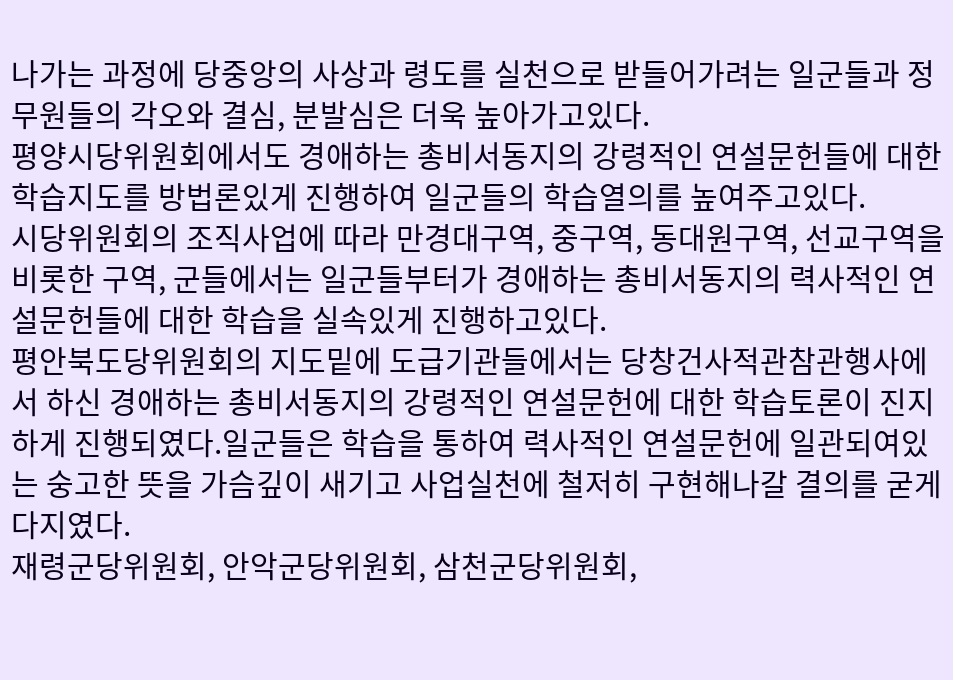나가는 과정에 당중앙의 사상과 령도를 실천으로 받들어가려는 일군들과 정무원들의 각오와 결심, 분발심은 더욱 높아가고있다.
평양시당위원회에서도 경애하는 총비서동지의 강령적인 연설문헌들에 대한 학습지도를 방법론있게 진행하여 일군들의 학습열의를 높여주고있다.
시당위원회의 조직사업에 따라 만경대구역, 중구역, 동대원구역, 선교구역을 비롯한 구역, 군들에서는 일군들부터가 경애하는 총비서동지의 력사적인 연설문헌들에 대한 학습을 실속있게 진행하고있다.
평안북도당위원회의 지도밑에 도급기관들에서는 당창건사적관참관행사에서 하신 경애하는 총비서동지의 강령적인 연설문헌에 대한 학습토론이 진지하게 진행되였다.일군들은 학습을 통하여 력사적인 연설문헌에 일관되여있는 숭고한 뜻을 가슴깊이 새기고 사업실천에 철저히 구현해나갈 결의를 굳게 다지였다.
재령군당위원회, 안악군당위원회, 삼천군당위원회,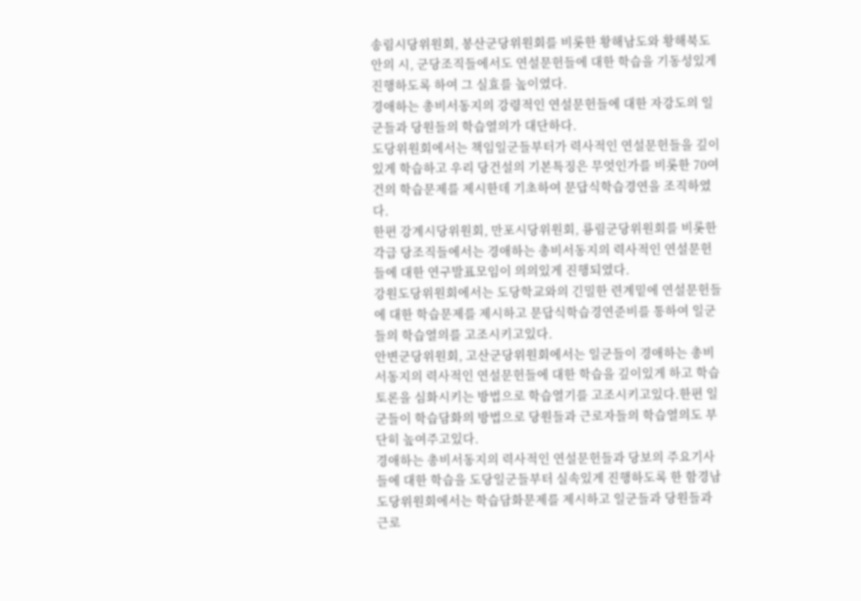송림시당위원회, 봉산군당위원회를 비롯한 황해남도와 황해북도안의 시, 군당조직들에서도 연설문헌들에 대한 학습을 기동성있게 진행하도록 하여 그 실효를 높이였다.
경애하는 총비서동지의 강령적인 연설문헌들에 대한 자강도의 일군들과 당원들의 학습열의가 대단하다.
도당위원회에서는 책임일군들부터가 력사적인 연설문헌들을 깊이있게 학습하고 우리 당건설의 기본특징은 무엇인가를 비롯한 70여건의 학습문제를 제시한데 기초하여 문답식학습경연을 조직하였다.
한편 강계시당위원회, 만포시당위원회, 룡림군당위원회를 비롯한 각급 당조직들에서는 경애하는 총비서동지의 력사적인 연설문헌들에 대한 연구발표모임이 의의있게 진행되였다.
강원도당위원회에서는 도당학교와의 긴밀한 련계밑에 연설문헌들에 대한 학습문제를 제시하고 문답식학습경연준비를 통하여 일군들의 학습열의를 고조시키고있다.
안변군당위원회, 고산군당위원회에서는 일군들이 경애하는 총비서동지의 력사적인 연설문헌들에 대한 학습을 깊이있게 하고 학습토론을 심화시키는 방법으로 학습열기를 고조시키고있다.한편 일군들이 학습담화의 방법으로 당원들과 근로자들의 학습열의도 부단히 높여주고있다.
경애하는 총비서동지의 력사적인 연설문헌들과 당보의 주요기사들에 대한 학습을 도당일군들부터 실속있게 진행하도록 한 함경남도당위원회에서는 학습담화문제를 제시하고 일군들과 당원들과 근로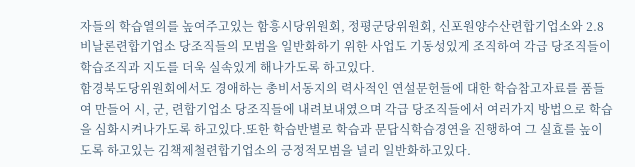자들의 학습열의를 높여주고있는 함흥시당위원회, 정평군당위원회, 신포원양수산련합기업소와 2.8비날론련합기업소 당조직들의 모범을 일반화하기 위한 사업도 기동성있게 조직하여 각급 당조직들이 학습조직과 지도를 더욱 실속있게 해나가도록 하고있다.
함경북도당위원회에서도 경애하는 총비서동지의 력사적인 연설문헌들에 대한 학습참고자료를 품들여 만들어 시, 군, 련합기업소 당조직들에 내려보내였으며 각급 당조직들에서 여러가지 방법으로 학습을 심화시켜나가도록 하고있다.또한 학습반별로 학습과 문답식학습경연을 진행하여 그 실효를 높이도록 하고있는 김책제철련합기업소의 긍정적모범을 널리 일반화하고있다.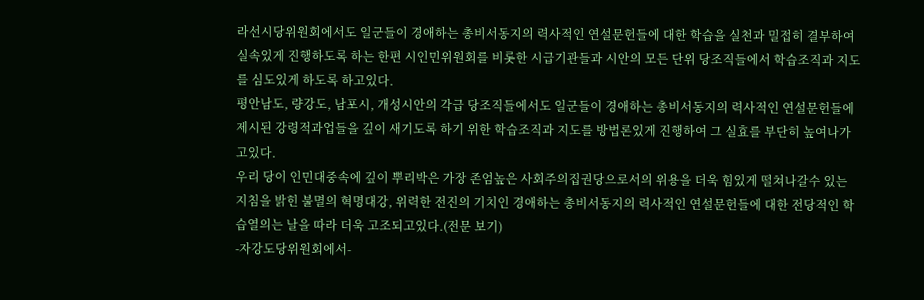라선시당위원회에서도 일군들이 경애하는 총비서동지의 력사적인 연설문헌들에 대한 학습을 실천과 밀접히 결부하여 실속있게 진행하도록 하는 한편 시인민위원회를 비롯한 시급기관들과 시안의 모든 단위 당조직들에서 학습조직과 지도를 심도있게 하도록 하고있다.
평안남도, 량강도, 남포시, 개성시안의 각급 당조직들에서도 일군들이 경애하는 총비서동지의 력사적인 연설문헌들에 제시된 강령적과업들을 깊이 새기도록 하기 위한 학습조직과 지도를 방법론있게 진행하여 그 실효를 부단히 높여나가고있다.
우리 당이 인민대중속에 깊이 뿌리박은 가장 존엄높은 사회주의집권당으로서의 위용을 더욱 힘있게 떨쳐나갈수 있는 지침을 밝힌 불멸의 혁명대강, 위력한 전진의 기치인 경애하는 총비서동지의 력사적인 연설문헌들에 대한 전당적인 학습열의는 날을 따라 더욱 고조되고있다.(전문 보기)
-자강도당위원회에서-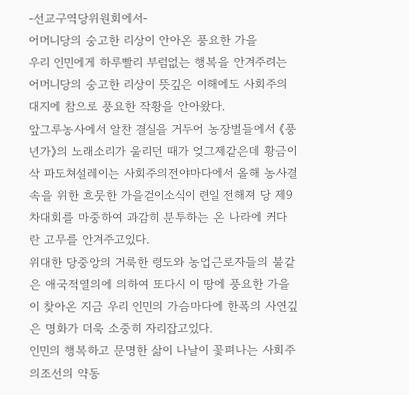-선교구역당위원회에서-
어머니당의 숭고한 리상이 안아온 풍요한 가을
우리 인민에게 하루빨리 부럼없는 행복을 안겨주려는 어머니당의 숭고한 리상이 뜻깊은 이해에도 사회주의대지에 참으로 풍요한 작황을 안아왔다.
앞그루농사에서 알찬 결실을 거두어 농장벌들에서 《풍년가》의 노래소리가 울리던 때가 엊그제같은데 황금이삭 파도쳐설레이는 사회주의전야마다에서 올해 농사결속을 위한 흐뭇한 가을걷이소식이 련일 전해져 당 제9차대회를 마중하여 과감히 분투하는 온 나라에 커다란 고무를 안겨주고있다.
위대한 당중앙의 거룩한 령도와 농업근로자들의 불같은 애국적열의에 의하여 또다시 이 땅에 풍요한 가을이 찾아온 지금 우리 인민의 가슴마다에 한폭의 사연깊은 명화가 더욱 소중히 자리잡고있다.
인민의 행복하고 문명한 삶이 나날이 꽃펴나는 사회주의조선의 약동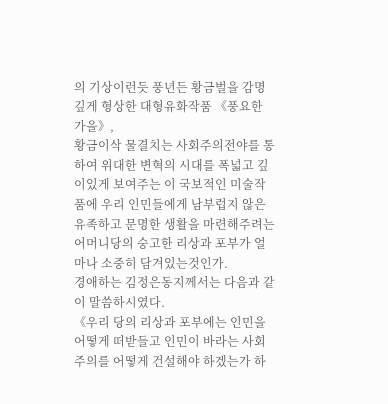의 기상이런듯 풍년든 황금벌을 감명깊게 형상한 대형유화작품 《풍요한 가을》,
황금이삭 물결치는 사회주의전야를 통하여 위대한 변혁의 시대를 폭넓고 깊이있게 보여주는 이 국보적인 미술작품에 우리 인민들에게 남부럽지 않은 유족하고 문명한 생활을 마련해주려는 어머니당의 숭고한 리상과 포부가 얼마나 소중히 담겨있는것인가.
경애하는 김정은동지께서는 다음과 같이 말씀하시였다.
《우리 당의 리상과 포부에는 인민을 어떻게 떠받들고 인민이 바라는 사회주의를 어떻게 건설해야 하겠는가 하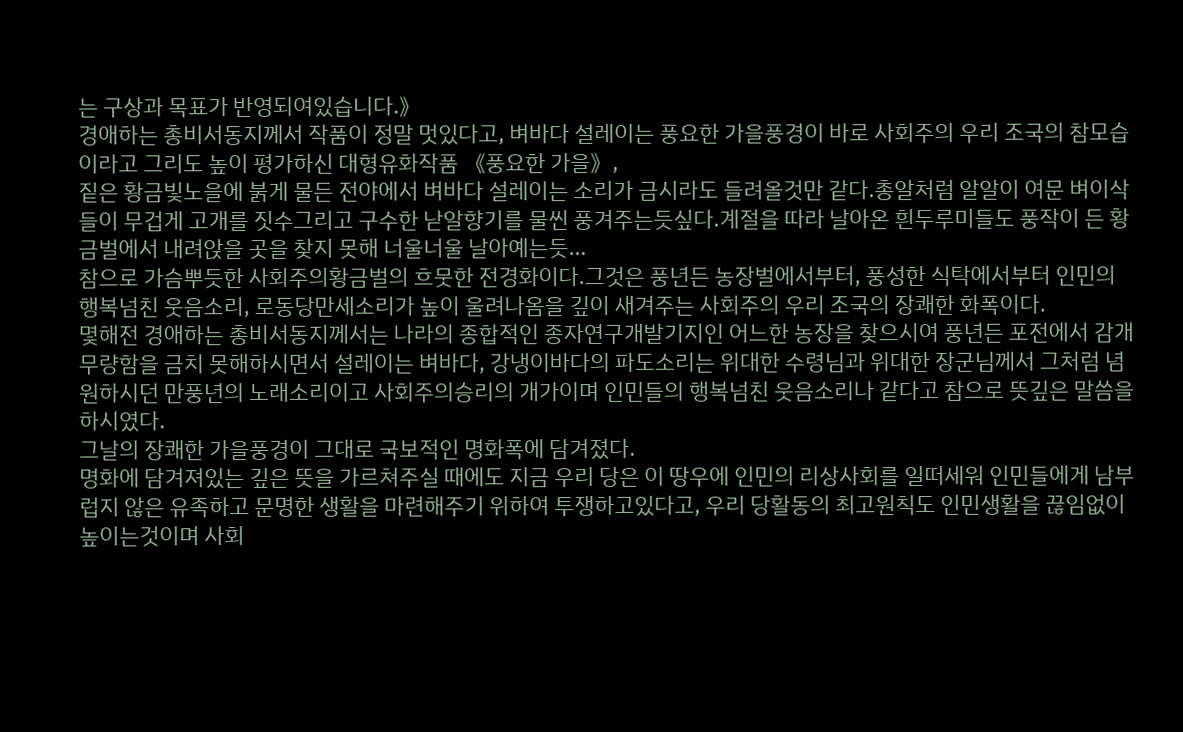는 구상과 목표가 반영되여있습니다.》
경애하는 총비서동지께서 작품이 정말 멋있다고, 벼바다 설레이는 풍요한 가을풍경이 바로 사회주의 우리 조국의 참모습이라고 그리도 높이 평가하신 대형유화작품 《풍요한 가을》,
짙은 황금빛노을에 붉게 물든 전야에서 벼바다 설레이는 소리가 금시라도 들려올것만 같다.총알처럼 알알이 여문 벼이삭들이 무겁게 고개를 짓수그리고 구수한 낟알향기를 물씬 풍겨주는듯싶다.계절을 따라 날아온 흰두루미들도 풍작이 든 황금벌에서 내려앉을 곳을 찾지 못해 너울너울 날아예는듯…
참으로 가슴뿌듯한 사회주의황금벌의 흐뭇한 전경화이다.그것은 풍년든 농장벌에서부터, 풍성한 식탁에서부터 인민의 행복넘친 웃음소리, 로동당만세소리가 높이 울려나옴을 깊이 새겨주는 사회주의 우리 조국의 장쾌한 화폭이다.
몇해전 경애하는 총비서동지께서는 나라의 종합적인 종자연구개발기지인 어느한 농장을 찾으시여 풍년든 포전에서 감개무량함을 금치 못해하시면서 설레이는 벼바다, 강냉이바다의 파도소리는 위대한 수령님과 위대한 장군님께서 그처럼 념원하시던 만풍년의 노래소리이고 사회주의승리의 개가이며 인민들의 행복넘친 웃음소리나 같다고 참으로 뜻깊은 말씀을 하시였다.
그날의 장쾌한 가을풍경이 그대로 국보적인 명화폭에 담겨졌다.
명화에 담겨져있는 깊은 뜻을 가르쳐주실 때에도 지금 우리 당은 이 땅우에 인민의 리상사회를 일떠세워 인민들에게 남부럽지 않은 유족하고 문명한 생활을 마련해주기 위하여 투쟁하고있다고, 우리 당활동의 최고원칙도 인민생활을 끊임없이 높이는것이며 사회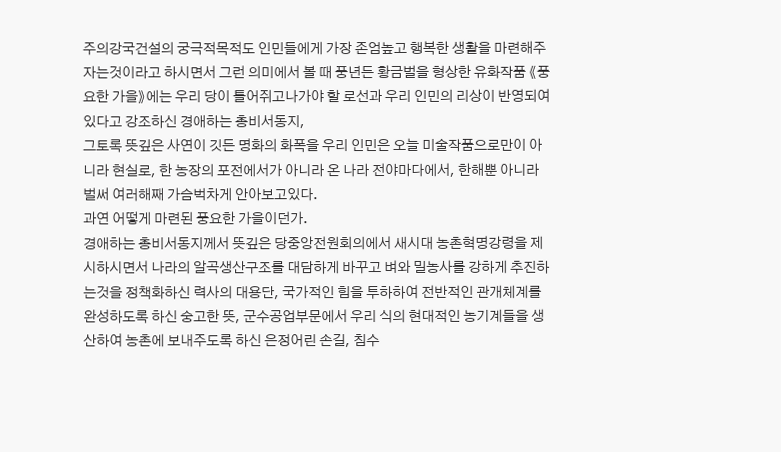주의강국건설의 궁극적목적도 인민들에게 가장 존엄높고 행복한 생활을 마련해주자는것이라고 하시면서 그런 의미에서 볼 때 풍년든 황금벌을 형상한 유화작품 《풍요한 가을》에는 우리 당이 틀어쥐고나가야 할 로선과 우리 인민의 리상이 반영되여있다고 강조하신 경애하는 총비서동지,
그토록 뜻깊은 사연이 깃든 명화의 화폭을 우리 인민은 오늘 미술작품으로만이 아니라 현실로, 한 농장의 포전에서가 아니라 온 나라 전야마다에서, 한해뿐 아니라 벌써 여러해째 가슴벅차게 안아보고있다.
과연 어떻게 마련된 풍요한 가을이던가.
경애하는 총비서동지께서 뜻깊은 당중앙전원회의에서 새시대 농촌혁명강령을 제시하시면서 나라의 알곡생산구조를 대담하게 바꾸고 벼와 밀농사를 강하게 추진하는것을 정책화하신 력사의 대용단, 국가적인 힘을 투하하여 전반적인 관개체계를 완성하도록 하신 숭고한 뜻, 군수공업부문에서 우리 식의 현대적인 농기계들을 생산하여 농촌에 보내주도록 하신 은정어린 손길, 침수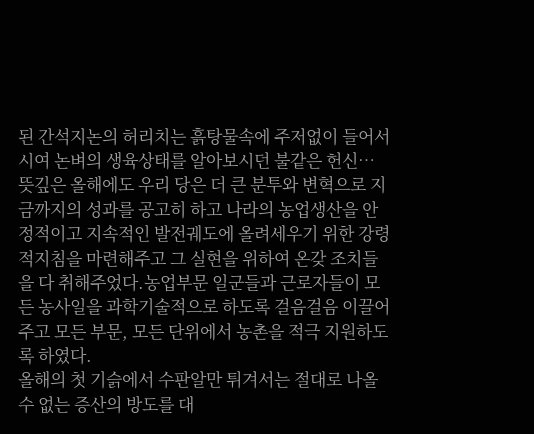된 간석지논의 허리치는 흙탕물속에 주저없이 들어서시여 논벼의 생육상태를 알아보시던 불같은 헌신…
뜻깊은 올해에도 우리 당은 더 큰 분투와 변혁으로 지금까지의 성과를 공고히 하고 나라의 농업생산을 안정적이고 지속적인 발전궤도에 올려세우기 위한 강령적지침을 마련해주고 그 실현을 위하여 온갖 조치들을 다 취해주었다.농업부문 일군들과 근로자들이 모든 농사일을 과학기술적으로 하도록 걸음걸음 이끌어주고 모든 부문, 모든 단위에서 농촌을 적극 지원하도록 하였다.
올해의 첫 기슭에서 수판알만 튀겨서는 절대로 나올수 없는 증산의 방도를 대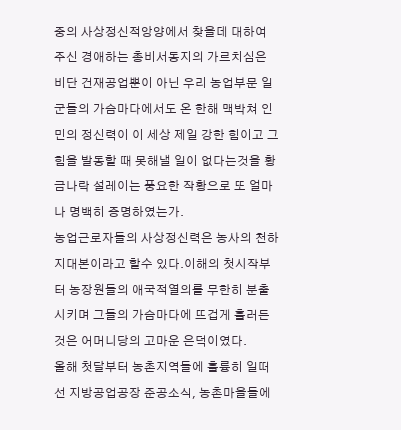중의 사상정신적앙양에서 찾을데 대하여 주신 경애하는 총비서동지의 가르치심은 비단 건재공업뿐이 아닌 우리 농업부문 일군들의 가슴마다에서도 온 한해 맥박쳐 인민의 정신력이 이 세상 제일 강한 힘이고 그 힘을 발동할 때 못해낼 일이 없다는것을 황금나락 설레이는 풍요한 작황으로 또 얼마나 명백히 증명하였는가.
농업근로자들의 사상정신력은 농사의 천하지대본이라고 할수 있다.이해의 첫시작부터 농장원들의 애국적열의를 무한히 분출시키며 그들의 가슴마다에 뜨겁게 흘러든것은 어머니당의 고마운 은덕이였다.
올해 첫달부터 농촌지역들에 훌륭히 일떠선 지방공업공장 준공소식, 농촌마을들에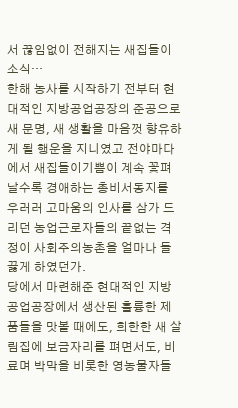서 끊임없이 전해지는 새집들이소식…
한해 농사를 시작하기 전부터 현대적인 지방공업공장의 준공으로 새 문명, 새 생활을 마음껏 향유하게 될 행운을 지니였고 전야마다에서 새집들이기쁨이 계속 꽃펴날수록 경애하는 총비서동지를 우러러 고마움의 인사를 삼가 드리던 농업근로자들의 끝없는 격정이 사회주의농촌을 얼마나 들끓게 하였던가.
당에서 마련해준 현대적인 지방공업공장에서 생산된 훌륭한 제품들을 맛볼 때에도, 희한한 새 살림집에 보금자리를 펴면서도, 비료며 박막을 비롯한 영농물자들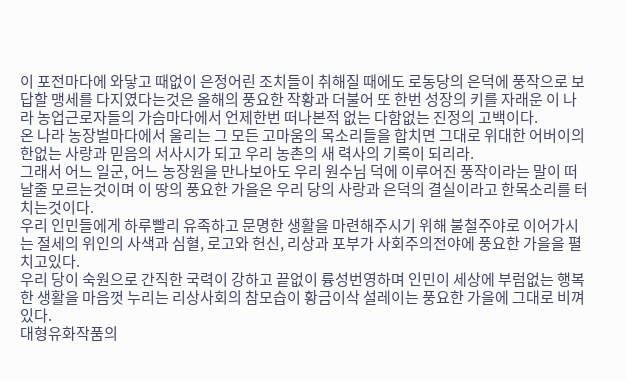이 포전마다에 와닿고 때없이 은정어린 조치들이 취해질 때에도 로동당의 은덕에 풍작으로 보답할 맹세를 다지였다는것은 올해의 풍요한 작황과 더불어 또 한번 성장의 키를 자래운 이 나라 농업근로자들의 가슴마다에서 언제한번 떠나본적 없는 다함없는 진정의 고백이다.
온 나라 농장벌마다에서 울리는 그 모든 고마움의 목소리들을 합치면 그대로 위대한 어버이의 한없는 사랑과 믿음의 서사시가 되고 우리 농촌의 새 력사의 기록이 되리라.
그래서 어느 일군, 어느 농장원을 만나보아도 우리 원수님 덕에 이루어진 풍작이라는 말이 떠날줄 모르는것이며 이 땅의 풍요한 가을은 우리 당의 사랑과 은덕의 결실이라고 한목소리를 터치는것이다.
우리 인민들에게 하루빨리 유족하고 문명한 생활을 마련해주시기 위해 불철주야로 이어가시는 절세의 위인의 사색과 심혈, 로고와 헌신, 리상과 포부가 사회주의전야에 풍요한 가을을 펼치고있다.
우리 당이 숙원으로 간직한 국력이 강하고 끝없이 륭성번영하며 인민이 세상에 부럼없는 행복한 생활을 마음껏 누리는 리상사회의 참모습이 황금이삭 설레이는 풍요한 가을에 그대로 비껴있다.
대형유화작품의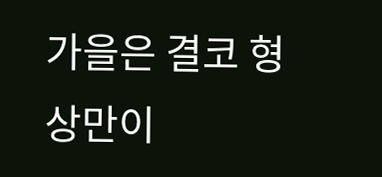가을은 결코 형상만이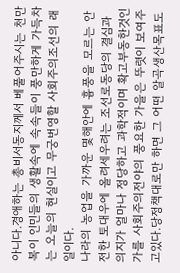아니다.경애하는 총비서동지께서 베풀어주시는 천만복이 인민들의 생활속에 속속들이 풍만하게 가득차는 오늘의 현실이고 무궁번영할 사회주의조선의 래일이다.
나라의 농업을 가까운 몇해안에 흉풍을 모르는 안전한 토대우에 올려세우려는 조선로동당의 결심과 의지가 얼마나 정당하고 과학적이며 확고부동한것인가를 사회주의전야의 풍요한 가을은 뚜렷이 보여주고있다.당정책대로만 하면 그 어떤 알곡생산목표도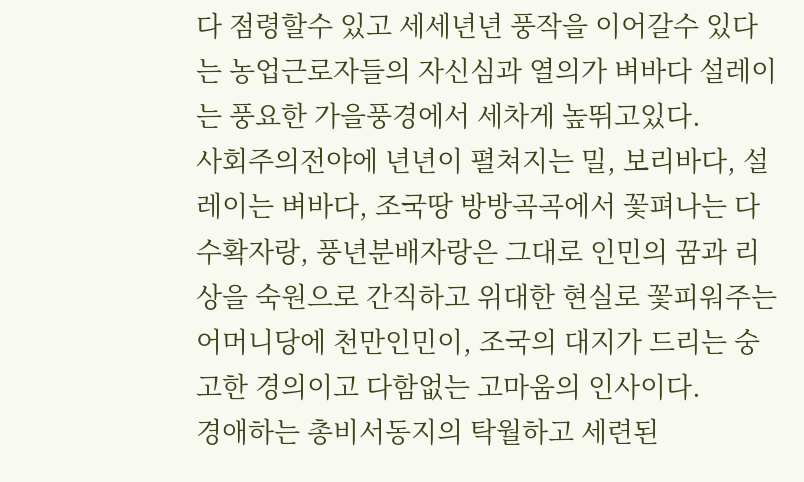다 점령할수 있고 세세년년 풍작을 이어갈수 있다는 농업근로자들의 자신심과 열의가 벼바다 설레이는 풍요한 가을풍경에서 세차게 높뛰고있다.
사회주의전야에 년년이 펼쳐지는 밀, 보리바다, 설레이는 벼바다, 조국땅 방방곡곡에서 꽃펴나는 다수확자랑, 풍년분배자랑은 그대로 인민의 꿈과 리상을 숙원으로 간직하고 위대한 현실로 꽃피워주는 어머니당에 천만인민이, 조국의 대지가 드리는 숭고한 경의이고 다함없는 고마움의 인사이다.
경애하는 총비서동지의 탁월하고 세련된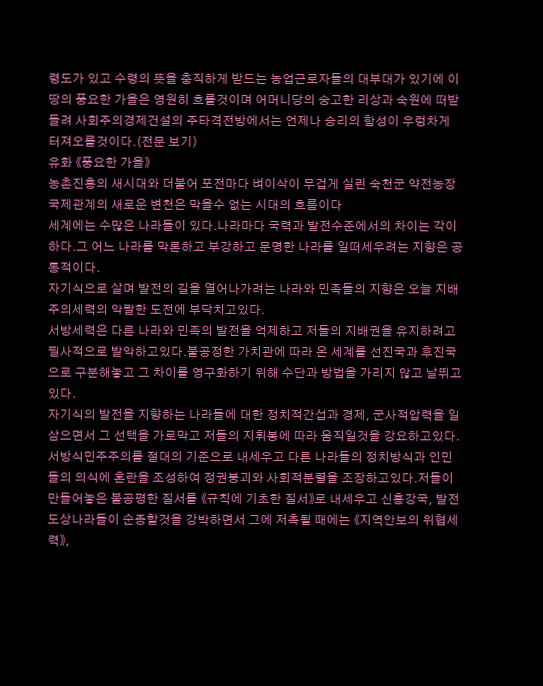령도가 있고 수령의 뜻을 충직하게 받드는 농업근로자들의 대부대가 있기에 이 땅의 풍요한 가을은 영원히 흐를것이며 어머니당의 숭고한 리상과 숙원에 떠받들려 사회주의경제건설의 주타격전방에서는 언제나 승리의 함성이 우렁차게 터져오를것이다.(전문 보기)
유화 《풍요한 가을》
농촌진흥의 새시대와 더불어 포전마다 벼이삭이 무겁게 실린 숙천군 약전농장
국제관계의 새로운 변천은 막을수 없는 시대의 흐름이다
세계에는 수많은 나라들이 있다.나라마다 국력과 발전수준에서의 차이는 각이하다.그 어느 나라를 막론하고 부강하고 문명한 나라를 일떠세우려는 지향은 공통적이다.
자기식으로 살며 발전의 길을 열어나가려는 나라와 민족들의 지향은 오늘 지배주의세력의 악랄한 도전에 부닥치고있다.
서방세력은 다른 나라와 민족의 발전을 억제하고 저들의 지배권을 유지하려고 필사적으로 발악하고있다.불공정한 가치관에 따라 온 세계를 선진국과 후진국으로 구분해놓고 그 차이를 영구화하기 위해 수단과 방법을 가리지 않고 날뛰고있다.
자기식의 발전을 지향하는 나라들에 대한 정치적간섭과 경제, 군사적압력을 일삼으면서 그 선택을 가로막고 저들의 지휘봉에 따라 움직일것을 강요하고있다.서방식민주주의를 절대의 기준으로 내세우고 다른 나라들의 정치방식과 인민들의 의식에 혼란을 조성하여 정권붕괴와 사회적분렬을 조장하고있다.저들이 만들어놓은 불공평한 질서를 《규칙에 기초한 질서》로 내세우고 신흥강국, 발전도상나라들이 순종할것을 강박하면서 그에 저촉될 때에는 《지역안보의 위협세력》,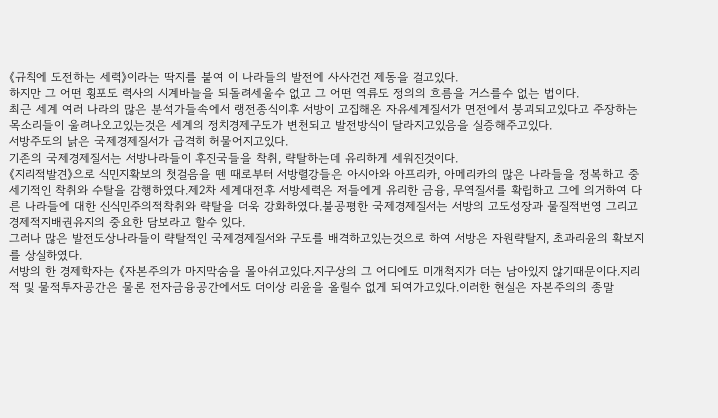《규칙에 도전하는 세력》이라는 딱지를 붙여 이 나라들의 발전에 사사건건 제동을 걸고있다.
하지만 그 어떤 횡포도 력사의 시계바늘을 되돌려세울수 없고 그 어떤 역류도 정의의 흐름을 거스를수 없는 법이다.
최근 세계 여러 나라의 많은 분석가들속에서 랭전종식이후 서방이 고집해온 자유세계질서가 면전에서 붕괴되고있다고 주장하는 목소리들이 울려나오고있는것은 세계의 정치경제구도가 변천되고 발전방식이 달라지고있음을 실증해주고있다.
서방주도의 낡은 국제경제질서가 급격히 허물어지고있다.
기존의 국제경제질서는 서방나라들이 후진국들을 착취, 략탈하는데 유리하게 세워진것이다.
《지리적발견》으로 식민지확보의 첫걸음을 뗀 때로부터 서방렬강들은 아시아와 아프리카, 아메리카의 많은 나라들을 정복하고 중세기적인 착취와 수탈을 감행하였다.제2차 세계대전후 서방세력은 저들에게 유리한 금융, 무역질서를 확립하고 그에 의거하여 다른 나라들에 대한 신식민주의적착취와 략탈을 더욱 강화하였다.불공평한 국제경제질서는 서방의 고도성장과 물질적번영 그리고 경제적지배권유지의 중요한 담보라고 할수 있다.
그러나 많은 발전도상나라들이 략탈적인 국제경제질서와 구도를 배격하고있는것으로 하여 서방은 자원략탈지, 초과리윤의 확보지를 상실하였다.
서방의 한 경제학자는 《자본주의가 마지막숨을 몰아쉬고있다.지구상의 그 어디에도 미개척지가 더는 남아있지 않기때문이다.지리적 및 물적투자공간은 물론 전자금융공간에서도 더이상 리윤을 올릴수 없게 되여가고있다.이러한 현실은 자본주의의 종말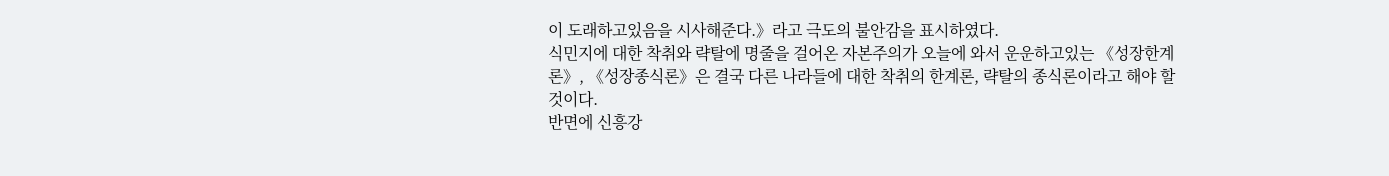이 도래하고있음을 시사해준다.》라고 극도의 불안감을 표시하였다.
식민지에 대한 착취와 략탈에 명줄을 걸어온 자본주의가 오늘에 와서 운운하고있는 《성장한계론》, 《성장종식론》은 결국 다른 나라들에 대한 착취의 한계론, 략탈의 종식론이라고 해야 할것이다.
반면에 신흥강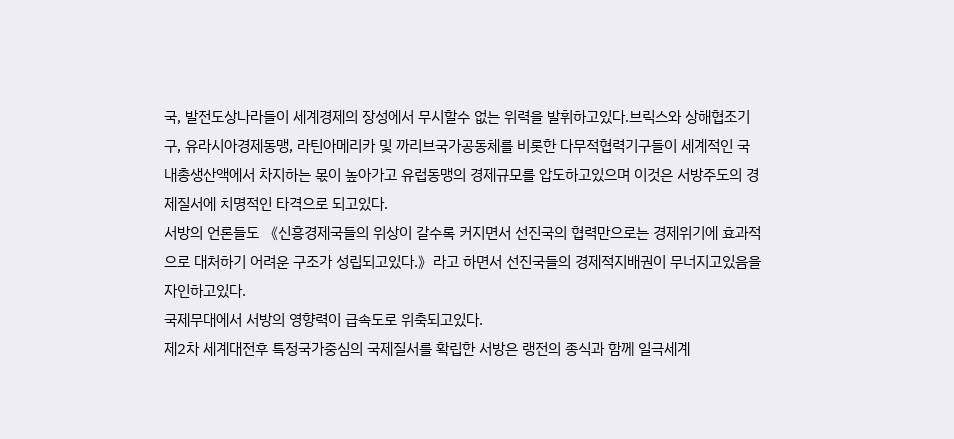국, 발전도상나라들이 세계경제의 장성에서 무시할수 없는 위력을 발휘하고있다.브릭스와 상해협조기구, 유라시아경제동맹, 라틴아메리카 및 까리브국가공동체를 비롯한 다무적협력기구들이 세계적인 국내총생산액에서 차지하는 몫이 높아가고 유럽동맹의 경제규모를 압도하고있으며 이것은 서방주도의 경제질서에 치명적인 타격으로 되고있다.
서방의 언론들도 《신흥경제국들의 위상이 갈수록 커지면서 선진국의 협력만으로는 경제위기에 효과적으로 대처하기 어려운 구조가 성립되고있다.》라고 하면서 선진국들의 경제적지배권이 무너지고있음을 자인하고있다.
국제무대에서 서방의 영향력이 급속도로 위축되고있다.
제2차 세계대전후 특정국가중심의 국제질서를 확립한 서방은 랭전의 종식과 함께 일극세계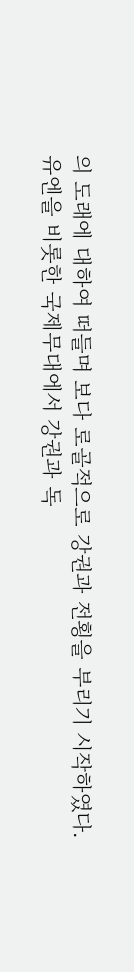의 도래에 대하여 떠들며 보다 로골적으로 강권과 전횡을 부리기 시작하였다.
유엔을 비롯한 국제무대에서 강권과 독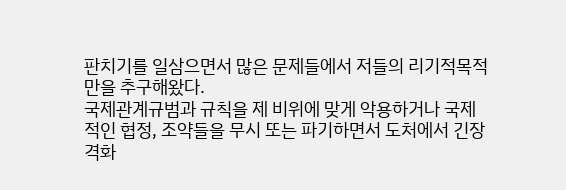판치기를 일삼으면서 많은 문제들에서 저들의 리기적목적만을 추구해왔다.
국제관계규범과 규칙을 제 비위에 맞게 악용하거나 국제적인 협정, 조약들을 무시 또는 파기하면서 도처에서 긴장격화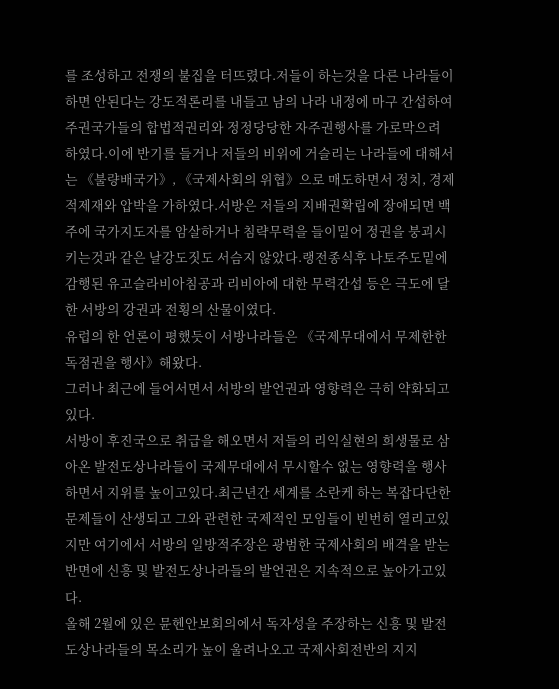를 조성하고 전쟁의 불집을 터뜨렸다.저들이 하는것을 다른 나라들이 하면 안된다는 강도적론리를 내들고 남의 나라 내정에 마구 간섭하여 주권국가들의 합법적권리와 정정당당한 자주권행사를 가로막으려 하였다.이에 반기를 들거나 저들의 비위에 거슬리는 나라들에 대해서는 《불량배국가》, 《국제사회의 위협》으로 매도하면서 정치, 경제적제재와 압박을 가하였다.서방은 저들의 지배권확립에 장애되면 백주에 국가지도자를 암살하거나 침략무력을 들이밀어 정권을 붕괴시키는것과 같은 날강도짓도 서슴지 않았다.랭전종식후 나토주도밑에 감행된 유고슬라비아침공과 리비아에 대한 무력간섭 등은 극도에 달한 서방의 강권과 전횡의 산물이였다.
유럽의 한 언론이 평했듯이 서방나라들은 《국제무대에서 무제한한 독점권을 행사》해왔다.
그러나 최근에 들어서면서 서방의 발언권과 영향력은 극히 약화되고있다.
서방이 후진국으로 취급을 해오면서 저들의 리익실현의 희생물로 삼아온 발전도상나라들이 국제무대에서 무시할수 없는 영향력을 행사하면서 지위를 높이고있다.최근년간 세계를 소란케 하는 복잡다단한 문제들이 산생되고 그와 관련한 국제적인 모임들이 빈번히 열리고있지만 여기에서 서방의 일방적주장은 광범한 국제사회의 배격을 받는 반면에 신흥 및 발전도상나라들의 발언권은 지속적으로 높아가고있다.
올해 2월에 있은 뮨헨안보회의에서 독자성을 주장하는 신흥 및 발전도상나라들의 목소리가 높이 울려나오고 국제사회전반의 지지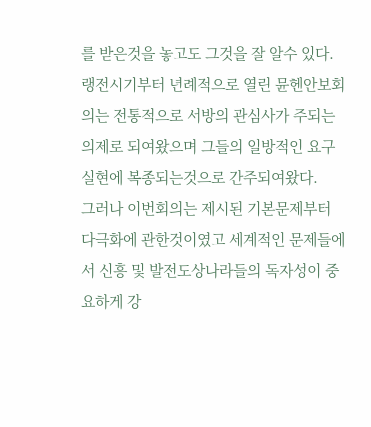를 받은것을 놓고도 그것을 잘 알수 있다.
랭전시기부터 년례적으로 열린 뮨헨안보회의는 전통적으로 서방의 관심사가 주되는 의제로 되여왔으며 그들의 일방적인 요구실현에 복종되는것으로 간주되여왔다.
그러나 이번회의는 제시된 기본문제부터 다극화에 관한것이였고 세계적인 문제들에서 신흥 및 발전도상나라들의 독자성이 중요하게 강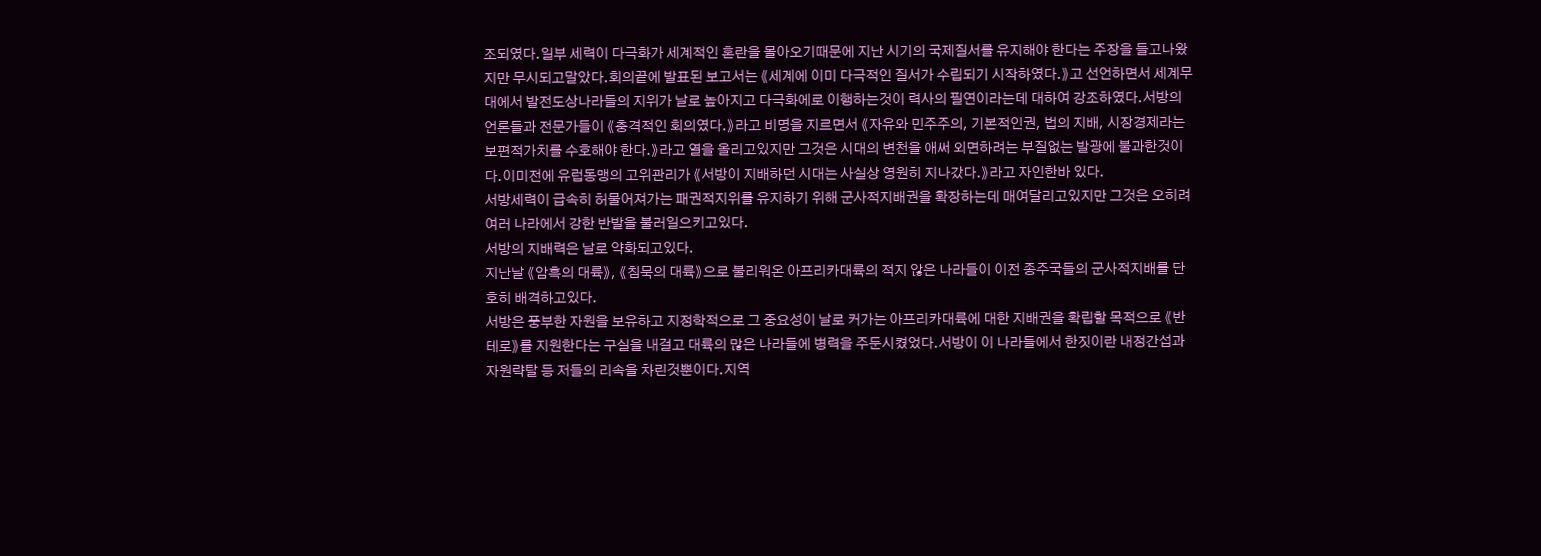조되였다.일부 세력이 다극화가 세계적인 혼란을 몰아오기때문에 지난 시기의 국제질서를 유지해야 한다는 주장을 들고나왔지만 무시되고말았다.회의끝에 발표된 보고서는 《세계에 이미 다극적인 질서가 수립되기 시작하였다.》고 선언하면서 세계무대에서 발전도상나라들의 지위가 날로 높아지고 다극화에로 이행하는것이 력사의 필연이라는데 대하여 강조하였다.서방의 언론들과 전문가들이 《충격적인 회의였다.》라고 비명을 지르면서 《자유와 민주주의, 기본적인권, 법의 지배, 시장경제라는 보편적가치를 수호해야 한다.》라고 열을 올리고있지만 그것은 시대의 변천을 애써 외면하려는 부질없는 발광에 불과한것이다.이미전에 유럽동맹의 고위관리가 《서방이 지배하던 시대는 사실상 영원히 지나갔다.》라고 자인한바 있다.
서방세력이 급속히 허물어져가는 패권적지위를 유지하기 위해 군사적지배권을 확장하는데 매여달리고있지만 그것은 오히려 여러 나라에서 강한 반발을 불러일으키고있다.
서방의 지배력은 날로 약화되고있다.
지난날 《암흑의 대륙》, 《침묵의 대륙》으로 불리워온 아프리카대륙의 적지 않은 나라들이 이전 종주국들의 군사적지배를 단호히 배격하고있다.
서방은 풍부한 자원을 보유하고 지정학적으로 그 중요성이 날로 커가는 아프리카대륙에 대한 지배권을 확립할 목적으로 《반테로》를 지원한다는 구실을 내걸고 대륙의 많은 나라들에 병력을 주둔시켰었다.서방이 이 나라들에서 한짓이란 내정간섭과 자원략탈 등 저들의 리속을 차린것뿐이다.지역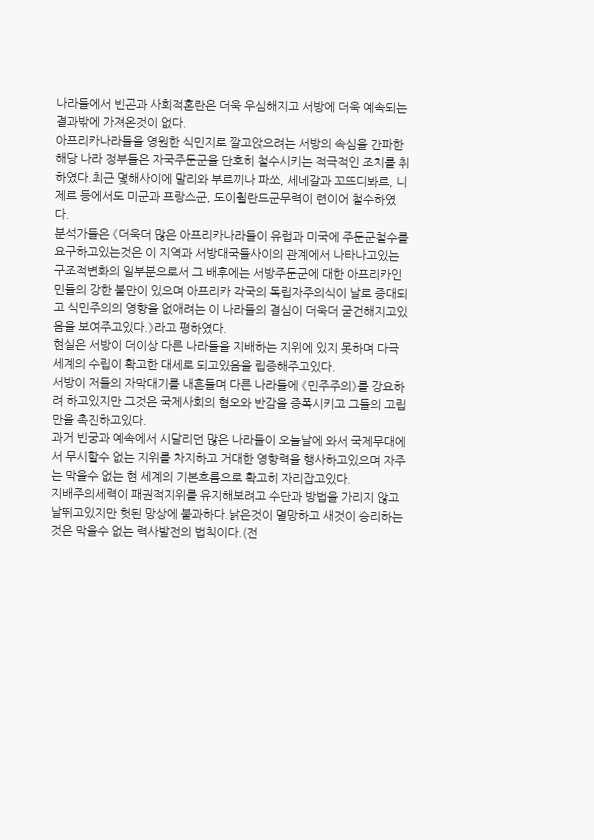나라들에서 빈곤과 사회적혼란은 더욱 우심해지고 서방에 더욱 예속되는 결과밖에 가져온것이 없다.
아프리카나라들을 영원한 식민지로 깔고앉으려는 서방의 속심을 간파한 해당 나라 정부들은 자국주둔군을 단호히 철수시키는 적극적인 조치를 취하였다.최근 몇해사이에 말리와 부르끼나 파쏘, 세네갈과 꼬뜨디봐르, 니제르 등에서도 미군과 프랑스군, 도이췰란드군무력이 련이어 철수하였다.
분석가들은 《더욱더 많은 아프리카나라들이 유럽과 미국에 주둔군철수를 요구하고있는것은 이 지역과 서방대국들사이의 관계에서 나타나고있는 구조적변화의 일부분으로서 그 배후에는 서방주둔군에 대한 아프리카인민들의 강한 불만이 있으며 아프리카 각국의 독립자주의식이 날로 증대되고 식민주의의 영향을 없애려는 이 나라들의 결심이 더욱더 굳건해지고있음을 보여주고있다.》라고 평하였다.
현실은 서방이 더이상 다른 나라들을 지배하는 지위에 있지 못하며 다극세계의 수립이 확고한 대세로 되고있음을 립증해주고있다.
서방이 저들의 자막대기를 내흔들며 다른 나라들에 《민주주의》를 강요하려 하고있지만 그것은 국제사회의 혐오와 반감을 증폭시키고 그들의 고립만을 촉진하고있다.
과거 빈궁과 예속에서 시달리던 많은 나라들이 오늘날에 와서 국제무대에서 무시할수 없는 지위를 차지하고 거대한 영향력을 행사하고있으며 자주는 막을수 없는 현 세계의 기본흐름으로 확고히 자리잡고있다.
지배주의세력이 패권적지위를 유지해보려고 수단과 방법을 가리지 않고 날뛰고있지만 헛된 망상에 불과하다.낡은것이 멸망하고 새것이 승리하는것은 막을수 없는 력사발전의 법칙이다.(전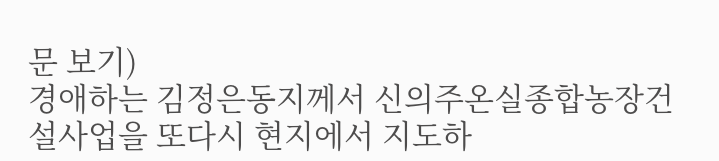문 보기)
경애하는 김정은동지께서 신의주온실종합농장건설사업을 또다시 현지에서 지도하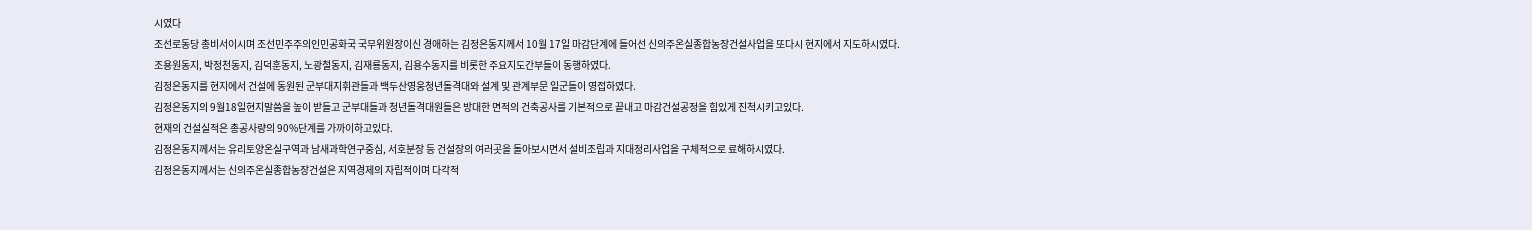시였다
조선로동당 총비서이시며 조선민주주의인민공화국 국무위원장이신 경애하는 김정은동지께서 10월 17일 마감단계에 들어선 신의주온실종합농장건설사업을 또다시 현지에서 지도하시였다.
조용원동지, 박정천동지, 김덕훈동지, 노광철동지, 김재룡동지, 김용수동지를 비롯한 주요지도간부들이 동행하였다.
김정은동지를 현지에서 건설에 동원된 군부대지휘관들과 백두산영웅청년돌격대와 설계 및 관계부문 일군들이 영접하였다.
김정은동지의 9월18일현지말씀을 높이 받들고 군부대들과 청년돌격대원들은 방대한 면적의 건축공사를 기본적으로 끝내고 마감건설공정을 힘있게 진척시키고있다.
현재의 건설실적은 총공사량의 90%단계를 가까이하고있다.
김정은동지께서는 유리토양온실구역과 남새과학연구중심, 서호분장 등 건설장의 여러곳을 돌아보시면서 설비조립과 지대정리사업을 구체적으로 료해하시였다.
김정은동지께서는 신의주온실종합농장건설은 지역경제의 자립적이며 다각적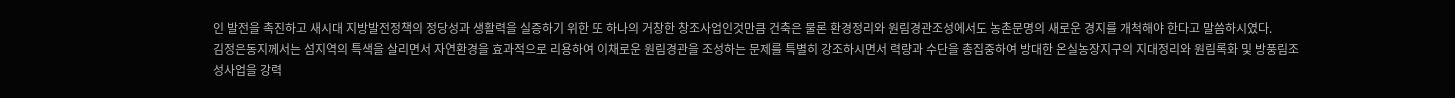인 발전을 촉진하고 새시대 지방발전정책의 정당성과 생활력을 실증하기 위한 또 하나의 거창한 창조사업인것만큼 건축은 물론 환경정리와 원림경관조성에서도 농촌문명의 새로운 경지를 개척해야 한다고 말씀하시였다.
김정은동지께서는 섬지역의 특색을 살리면서 자연환경을 효과적으로 리용하여 이채로운 원림경관을 조성하는 문제를 특별히 강조하시면서 력량과 수단을 총집중하여 방대한 온실농장지구의 지대정리와 원림록화 및 방풍림조성사업을 강력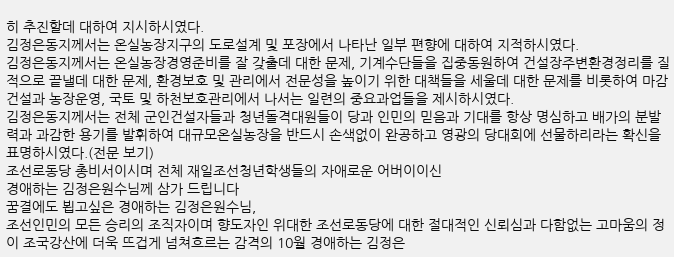히 추진할데 대하여 지시하시였다.
김정은동지께서는 온실농장지구의 도로설계 및 포장에서 나타난 일부 편향에 대하여 지적하시였다.
김정은동지께서는 온실농장경영준비를 잘 갖출데 대한 문제, 기계수단들을 집중동원하여 건설장주변환경정리를 질적으로 끝낼데 대한 문제, 환경보호 및 관리에서 전문성을 높이기 위한 대책들을 세울데 대한 문제를 비롯하여 마감건설과 농장운영, 국토 및 하천보호관리에서 나서는 일련의 중요과업들을 제시하시였다.
김정은동지께서는 전체 군인건설자들과 청년돌격대원들이 당과 인민의 믿음과 기대를 항상 명심하고 배가의 분발력과 과감한 용기를 발휘하여 대규모온실농장을 반드시 손색없이 완공하고 영광의 당대회에 선물하리라는 확신을 표명하시였다.(전문 보기)
조선로동당 총비서이시며 전체 재일조선청년학생들의 자애로운 어버이이신
경애하는 김정은원수님께 삼가 드립니다
꿈결에도 뵙고싶은 경애하는 김정은원수님,
조선인민의 모든 승리의 조직자이며 향도자인 위대한 조선로동당에 대한 절대적인 신뢰심과 다함없는 고마움의 정이 조국강산에 더욱 뜨겁게 넘쳐흐르는 감격의 10월 경애하는 김정은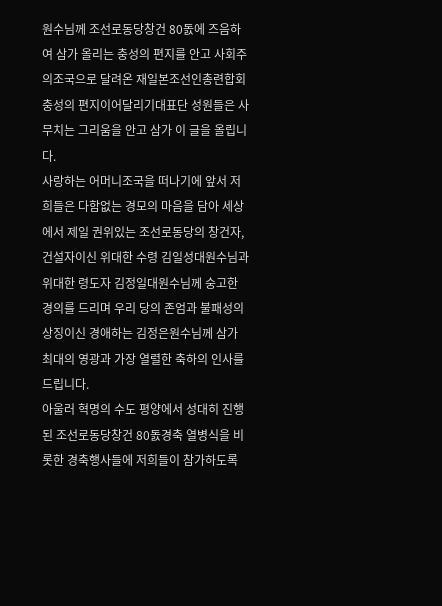원수님께 조선로동당창건 80돐에 즈음하여 삼가 올리는 충성의 편지를 안고 사회주의조국으로 달려온 재일본조선인총련합회 충성의 편지이어달리기대표단 성원들은 사무치는 그리움을 안고 삼가 이 글을 올립니다.
사랑하는 어머니조국을 떠나기에 앞서 저희들은 다함없는 경모의 마음을 담아 세상에서 제일 권위있는 조선로동당의 창건자, 건설자이신 위대한 수령 김일성대원수님과 위대한 령도자 김정일대원수님께 숭고한 경의를 드리며 우리 당의 존엄과 불패성의 상징이신 경애하는 김정은원수님께 삼가 최대의 영광과 가장 열렬한 축하의 인사를 드립니다.
아울러 혁명의 수도 평양에서 성대히 진행된 조선로동당창건 80돐경축 열병식을 비롯한 경축행사들에 저희들이 참가하도록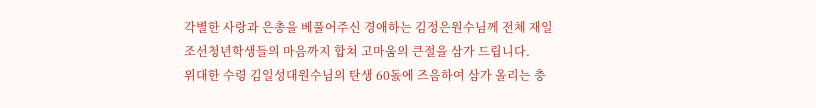각별한 사랑과 은총을 베풀어주신 경애하는 김정은원수님께 전체 재일조선청년학생들의 마음까지 합쳐 고마움의 큰절을 삼가 드립니다.
위대한 수령 김일성대원수님의 탄생 60돐에 즈음하여 삼가 올리는 충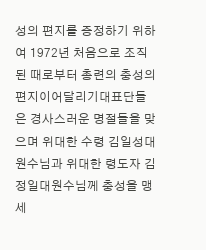성의 편지를 증정하기 위하여 1972년 처음으로 조직된 때로부터 총련의 충성의 편지이어달리기대표단들은 경사스러운 명절들을 맞으며 위대한 수령 김일성대원수님과 위대한 령도자 김정일대원수님께 충성을 맹세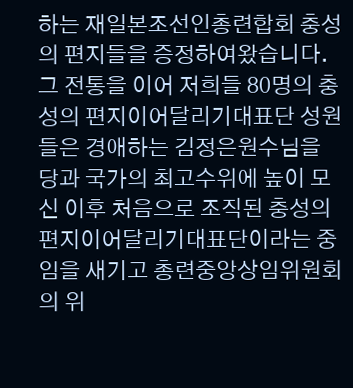하는 재일본조선인총련합회 충성의 편지들을 증정하여왔습니다.
그 전통을 이어 저희들 80명의 충성의 편지이어달리기대표단 성원들은 경애하는 김정은원수님을 당과 국가의 최고수위에 높이 모신 이후 처음으로 조직된 충성의 편지이어달리기대표단이라는 중임을 새기고 총련중앙상임위원회의 위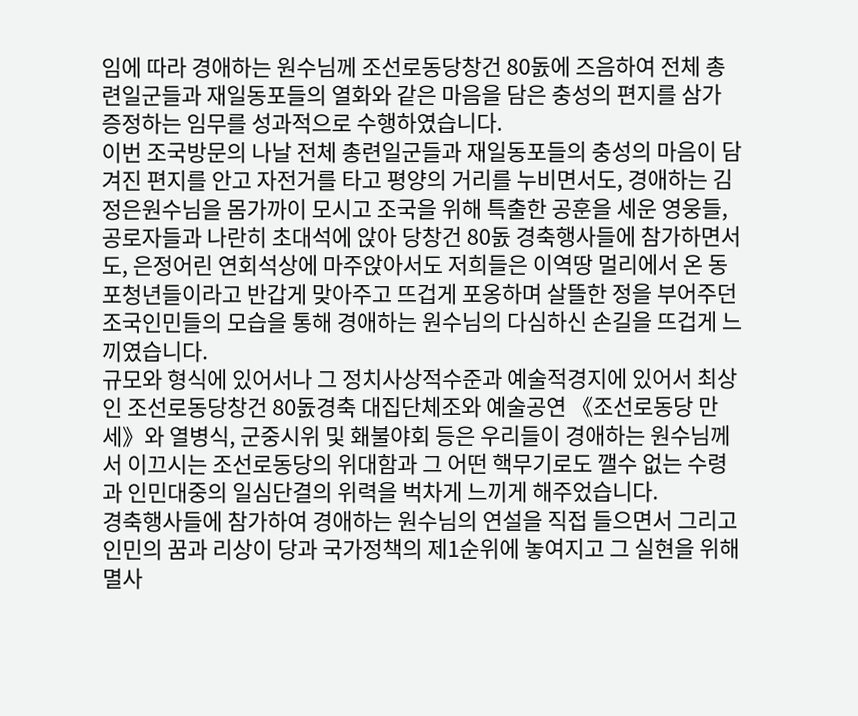임에 따라 경애하는 원수님께 조선로동당창건 80돐에 즈음하여 전체 총련일군들과 재일동포들의 열화와 같은 마음을 담은 충성의 편지를 삼가 증정하는 임무를 성과적으로 수행하였습니다.
이번 조국방문의 나날 전체 총련일군들과 재일동포들의 충성의 마음이 담겨진 편지를 안고 자전거를 타고 평양의 거리를 누비면서도, 경애하는 김정은원수님을 몸가까이 모시고 조국을 위해 특출한 공훈을 세운 영웅들, 공로자들과 나란히 초대석에 앉아 당창건 80돐 경축행사들에 참가하면서도, 은정어린 연회석상에 마주앉아서도 저희들은 이역땅 멀리에서 온 동포청년들이라고 반갑게 맞아주고 뜨겁게 포옹하며 살뜰한 정을 부어주던 조국인민들의 모습을 통해 경애하는 원수님의 다심하신 손길을 뜨겁게 느끼였습니다.
규모와 형식에 있어서나 그 정치사상적수준과 예술적경지에 있어서 최상인 조선로동당창건 80돐경축 대집단체조와 예술공연 《조선로동당 만세》와 열병식, 군중시위 및 홰불야회 등은 우리들이 경애하는 원수님께서 이끄시는 조선로동당의 위대함과 그 어떤 핵무기로도 깰수 없는 수령과 인민대중의 일심단결의 위력을 벅차게 느끼게 해주었습니다.
경축행사들에 참가하여 경애하는 원수님의 연설을 직접 들으면서 그리고 인민의 꿈과 리상이 당과 국가정책의 제1순위에 놓여지고 그 실현을 위해 멸사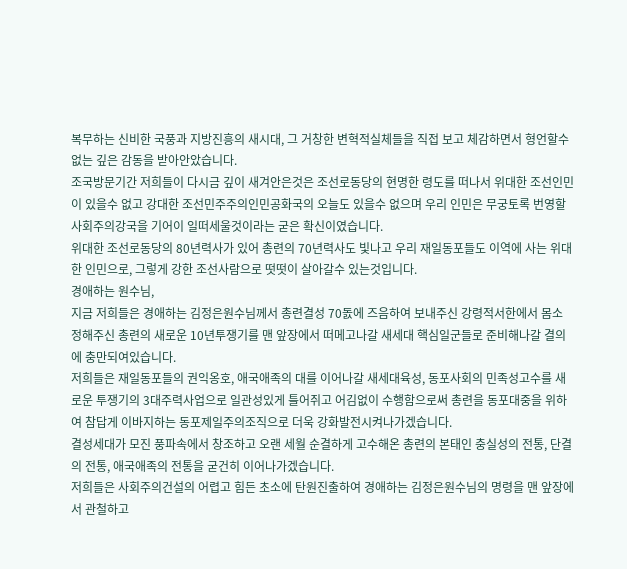복무하는 신비한 국풍과 지방진흥의 새시대, 그 거창한 변혁적실체들을 직접 보고 체감하면서 형언할수 없는 깊은 감동을 받아안았습니다.
조국방문기간 저희들이 다시금 깊이 새겨안은것은 조선로동당의 현명한 령도를 떠나서 위대한 조선인민이 있을수 없고 강대한 조선민주주의인민공화국의 오늘도 있을수 없으며 우리 인민은 무궁토록 번영할 사회주의강국을 기어이 일떠세울것이라는 굳은 확신이였습니다.
위대한 조선로동당의 80년력사가 있어 총련의 70년력사도 빛나고 우리 재일동포들도 이역에 사는 위대한 인민으로, 그렇게 강한 조선사람으로 떳떳이 살아갈수 있는것입니다.
경애하는 원수님,
지금 저희들은 경애하는 김정은원수님께서 총련결성 70돐에 즈음하여 보내주신 강령적서한에서 몸소 정해주신 총련의 새로운 10년투쟁기를 맨 앞장에서 떠메고나갈 새세대 핵심일군들로 준비해나갈 결의에 충만되여있습니다.
저희들은 재일동포들의 권익옹호, 애국애족의 대를 이어나갈 새세대육성, 동포사회의 민족성고수를 새로운 투쟁기의 3대주력사업으로 일관성있게 틀어쥐고 어김없이 수행함으로써 총련을 동포대중을 위하여 참답게 이바지하는 동포제일주의조직으로 더욱 강화발전시켜나가겠습니다.
결성세대가 모진 풍파속에서 창조하고 오랜 세월 순결하게 고수해온 총련의 본태인 충실성의 전통, 단결의 전통, 애국애족의 전통을 굳건히 이어나가겠습니다.
저희들은 사회주의건설의 어렵고 힘든 초소에 탄원진출하여 경애하는 김정은원수님의 명령을 맨 앞장에서 관철하고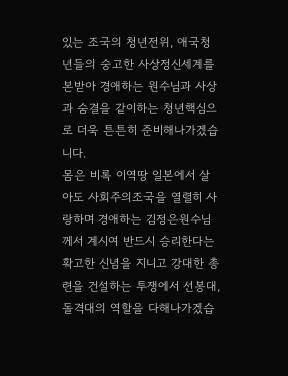있는 조국의 청년전위, 애국청년들의 숭고한 사상정신세계를 본받아 경애하는 원수님과 사상과 숨결을 같이하는 청년핵심으로 더욱 튼튼히 준비해나가겠습니다.
몸은 비록 이역땅 일본에서 살아도 사회주의조국을 열렬히 사랑하며 경애하는 김정은원수님께서 계시여 반드시 승리한다는 확고한 신념을 지니고 강대한 총련을 건설하는 투쟁에서 선봉대, 돌격대의 역할을 다해나가겠습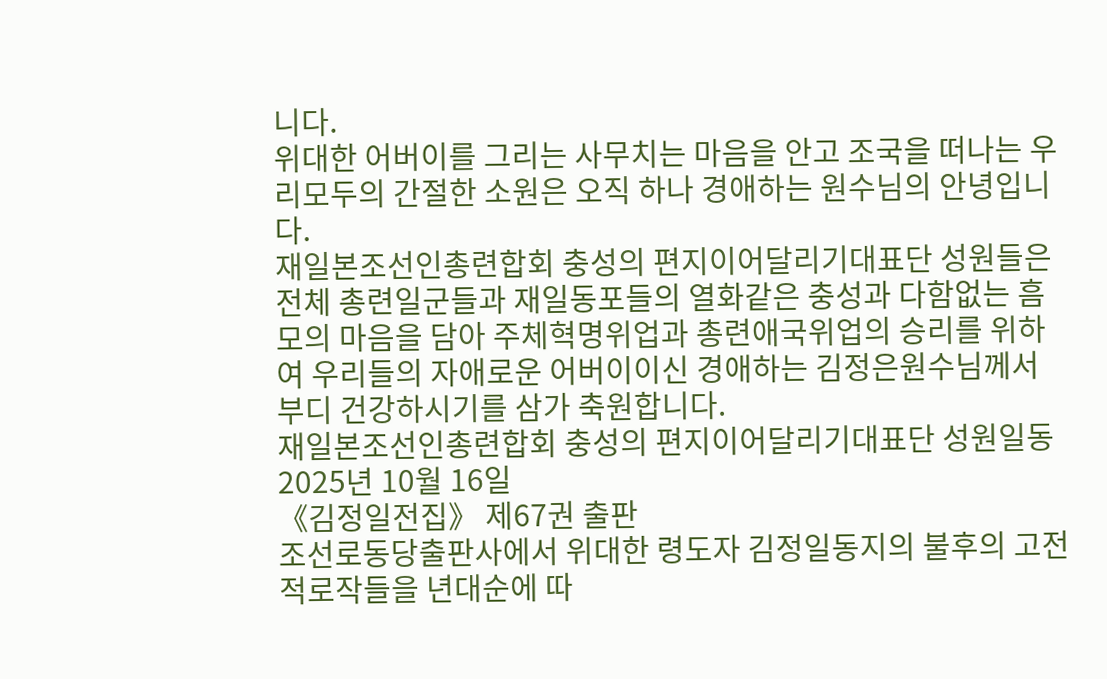니다.
위대한 어버이를 그리는 사무치는 마음을 안고 조국을 떠나는 우리모두의 간절한 소원은 오직 하나 경애하는 원수님의 안녕입니다.
재일본조선인총련합회 충성의 편지이어달리기대표단 성원들은 전체 총련일군들과 재일동포들의 열화같은 충성과 다함없는 흠모의 마음을 담아 주체혁명위업과 총련애국위업의 승리를 위하여 우리들의 자애로운 어버이이신 경애하는 김정은원수님께서 부디 건강하시기를 삼가 축원합니다.
재일본조선인총련합회 충성의 편지이어달리기대표단 성원일동
2025년 10월 16일
《김정일전집》 제67권 출판
조선로동당출판사에서 위대한 령도자 김정일동지의 불후의 고전적로작들을 년대순에 따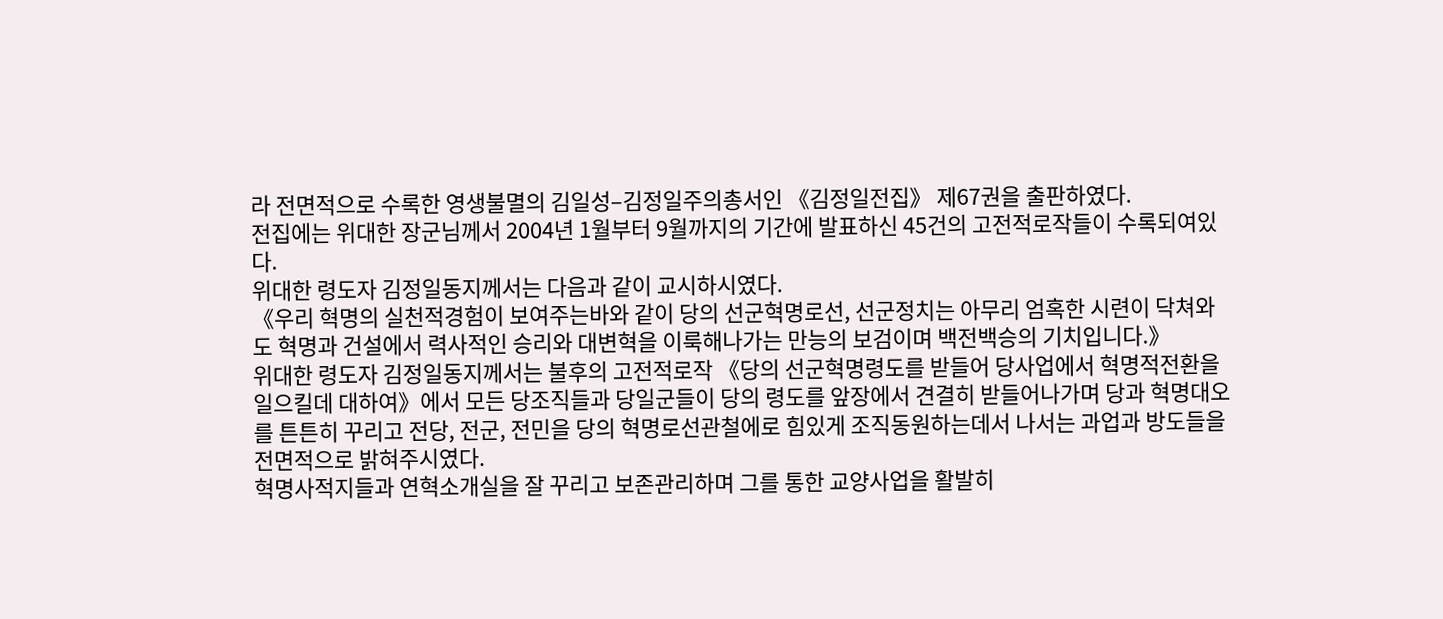라 전면적으로 수록한 영생불멸의 김일성–김정일주의총서인 《김정일전집》 제67권을 출판하였다.
전집에는 위대한 장군님께서 2004년 1월부터 9월까지의 기간에 발표하신 45건의 고전적로작들이 수록되여있다.
위대한 령도자 김정일동지께서는 다음과 같이 교시하시였다.
《우리 혁명의 실천적경험이 보여주는바와 같이 당의 선군혁명로선, 선군정치는 아무리 엄혹한 시련이 닥쳐와도 혁명과 건설에서 력사적인 승리와 대변혁을 이룩해나가는 만능의 보검이며 백전백승의 기치입니다.》
위대한 령도자 김정일동지께서는 불후의 고전적로작 《당의 선군혁명령도를 받들어 당사업에서 혁명적전환을 일으킬데 대하여》에서 모든 당조직들과 당일군들이 당의 령도를 앞장에서 견결히 받들어나가며 당과 혁명대오를 튼튼히 꾸리고 전당, 전군, 전민을 당의 혁명로선관철에로 힘있게 조직동원하는데서 나서는 과업과 방도들을 전면적으로 밝혀주시였다.
혁명사적지들과 연혁소개실을 잘 꾸리고 보존관리하며 그를 통한 교양사업을 활발히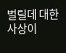벌릴데 대한 사상이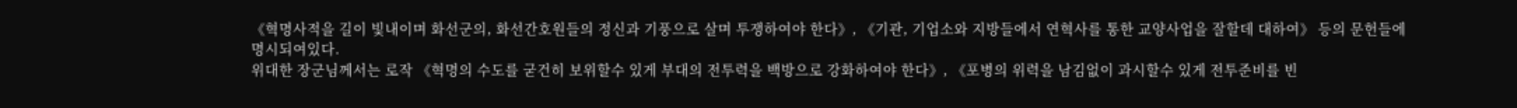《혁명사적을 길이 빛내이며 화선군의, 화선간호원들의 정신과 기풍으로 살며 투쟁하여야 한다》, 《기관, 기업소와 지방들에서 연혁사를 통한 교양사업을 잘할데 대하여》 등의 문헌들에 명시되여있다.
위대한 장군님께서는 로작 《혁명의 수도를 굳건히 보위할수 있게 부대의 전투력을 백방으로 강화하여야 한다》, 《포병의 위력을 남김없이 과시할수 있게 전투준비를 빈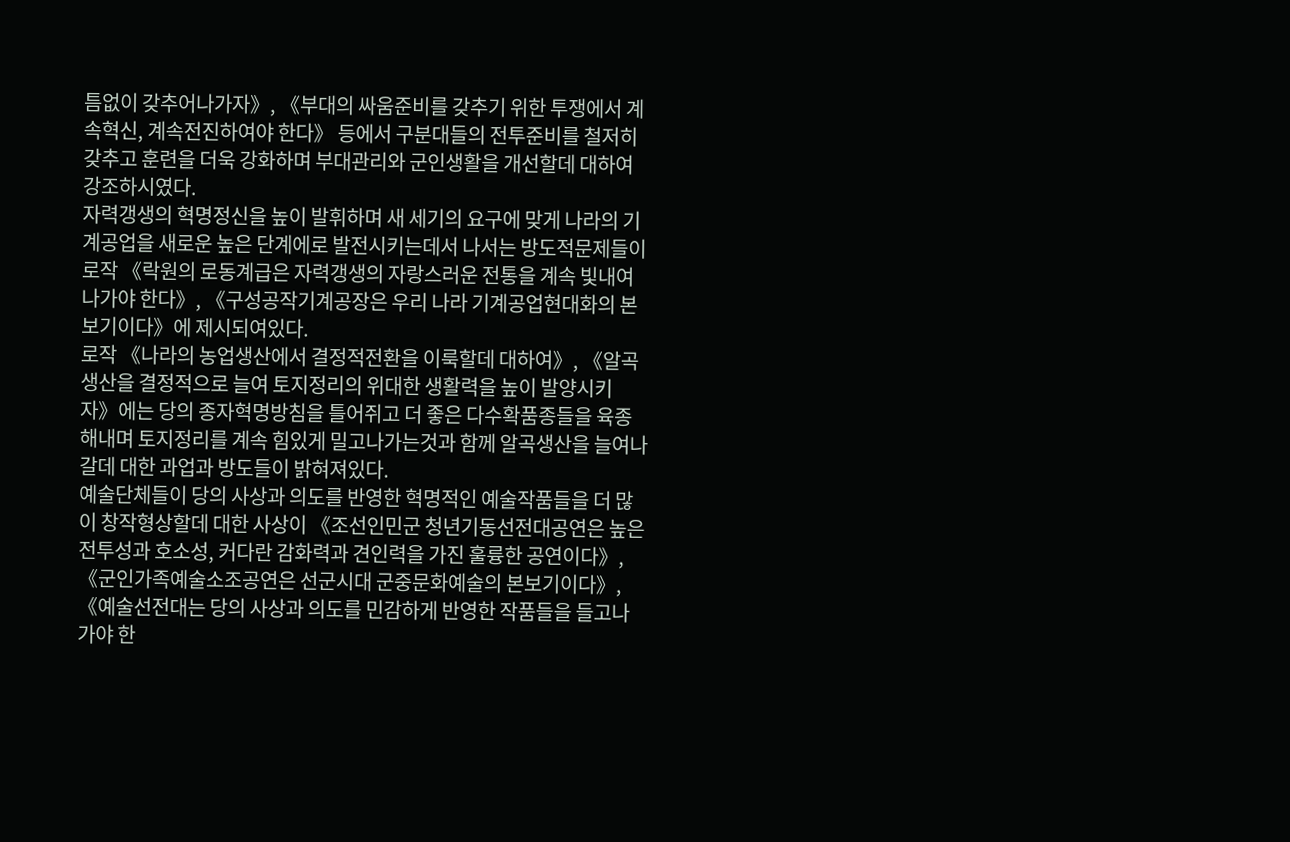틈없이 갖추어나가자》, 《부대의 싸움준비를 갖추기 위한 투쟁에서 계속혁신, 계속전진하여야 한다》 등에서 구분대들의 전투준비를 철저히 갖추고 훈련을 더욱 강화하며 부대관리와 군인생활을 개선할데 대하여 강조하시였다.
자력갱생의 혁명정신을 높이 발휘하며 새 세기의 요구에 맞게 나라의 기계공업을 새로운 높은 단계에로 발전시키는데서 나서는 방도적문제들이 로작 《락원의 로동계급은 자력갱생의 자랑스러운 전통을 계속 빛내여나가야 한다》, 《구성공작기계공장은 우리 나라 기계공업현대화의 본보기이다》에 제시되여있다.
로작 《나라의 농업생산에서 결정적전환을 이룩할데 대하여》, 《알곡생산을 결정적으로 늘여 토지정리의 위대한 생활력을 높이 발양시키자》에는 당의 종자혁명방침을 틀어쥐고 더 좋은 다수확품종들을 육종해내며 토지정리를 계속 힘있게 밀고나가는것과 함께 알곡생산을 늘여나갈데 대한 과업과 방도들이 밝혀져있다.
예술단체들이 당의 사상과 의도를 반영한 혁명적인 예술작품들을 더 많이 창작형상할데 대한 사상이 《조선인민군 청년기동선전대공연은 높은 전투성과 호소성, 커다란 감화력과 견인력을 가진 훌륭한 공연이다》, 《군인가족예술소조공연은 선군시대 군중문화예술의 본보기이다》, 《예술선전대는 당의 사상과 의도를 민감하게 반영한 작품들을 들고나가야 한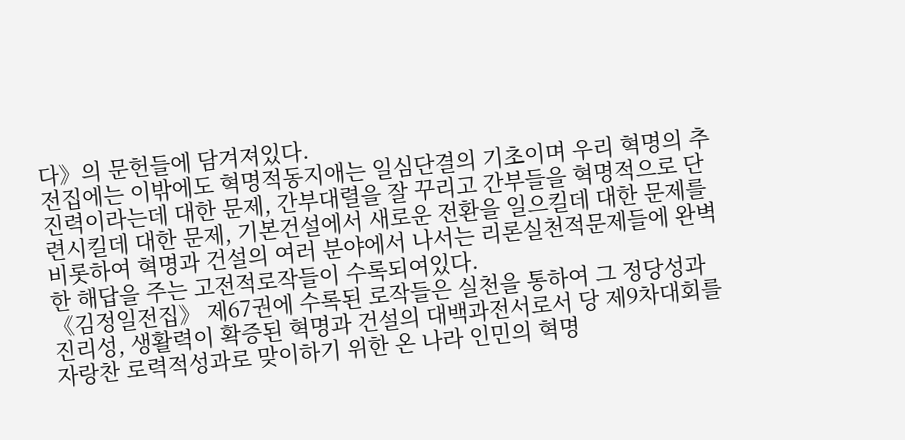다》의 문헌들에 담겨져있다.
전집에는 이밖에도 혁명적동지애는 일심단결의 기초이며 우리 혁명의 추진력이라는데 대한 문제, 간부대렬을 잘 꾸리고 간부들을 혁명적으로 단련시킬데 대한 문제, 기본건설에서 새로운 전환을 일으킬데 대한 문제를 비롯하여 혁명과 건설의 여러 분야에서 나서는 리론실천적문제들에 완벽한 해답을 주는 고전적로작들이 수록되여있다.
《김정일전집》 제67권에 수록된 로작들은 실천을 통하여 그 정당성과 진리성, 생활력이 확증된 혁명과 건설의 대백과전서로서 당 제9차대회를 자랑찬 로력적성과로 맞이하기 위한 온 나라 인민의 혁명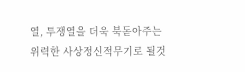열, 투쟁열을 더욱 북돋아주는 위력한 사상정신적무기로 될것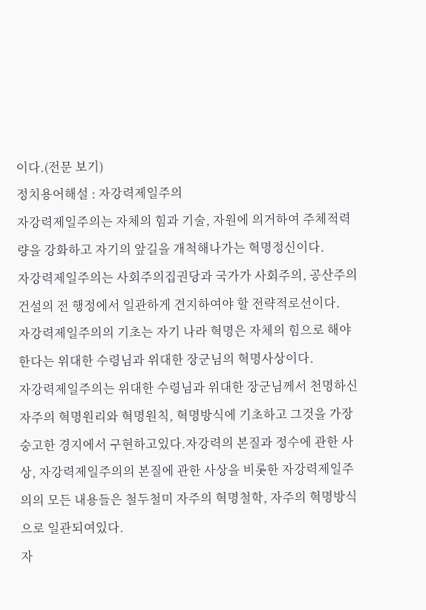이다.(전문 보기)
정치용어해설 : 자강력제일주의
자강력제일주의는 자체의 힘과 기술, 자원에 의거하여 주체적력량을 강화하고 자기의 앞길을 개척해나가는 혁명정신이다.
자강력제일주의는 사회주의집권당과 국가가 사회주의, 공산주의건설의 전 행정에서 일관하게 견지하여야 할 전략적로선이다.
자강력제일주의의 기초는 자기 나라 혁명은 자체의 힘으로 해야 한다는 위대한 수령님과 위대한 장군님의 혁명사상이다.
자강력제일주의는 위대한 수령님과 위대한 장군님께서 천명하신 자주의 혁명원리와 혁명원칙, 혁명방식에 기초하고 그것을 가장 숭고한 경지에서 구현하고있다.자강력의 본질과 정수에 관한 사상, 자강력제일주의의 본질에 관한 사상을 비롯한 자강력제일주의의 모든 내용들은 철두철미 자주의 혁명철학, 자주의 혁명방식으로 일관되여있다.
자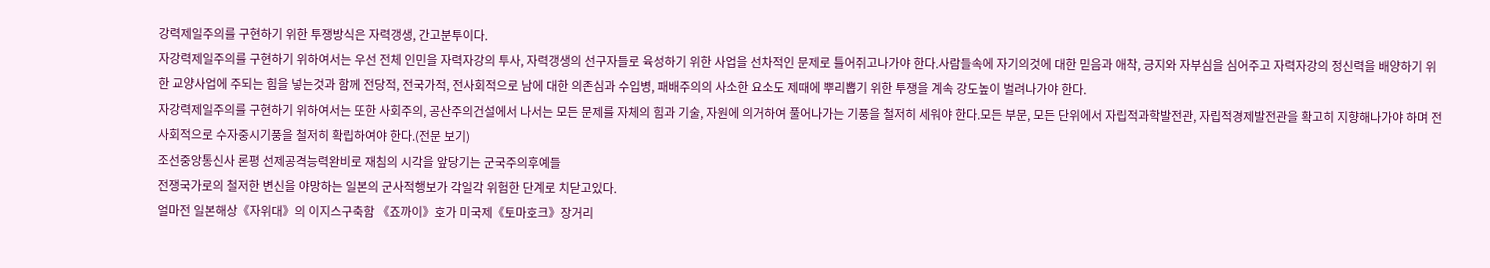강력제일주의를 구현하기 위한 투쟁방식은 자력갱생, 간고분투이다.
자강력제일주의를 구현하기 위하여서는 우선 전체 인민을 자력자강의 투사, 자력갱생의 선구자들로 육성하기 위한 사업을 선차적인 문제로 틀어쥐고나가야 한다.사람들속에 자기의것에 대한 믿음과 애착, 긍지와 자부심을 심어주고 자력자강의 정신력을 배양하기 위한 교양사업에 주되는 힘을 넣는것과 함께 전당적, 전국가적, 전사회적으로 남에 대한 의존심과 수입병, 패배주의의 사소한 요소도 제때에 뿌리뽑기 위한 투쟁을 계속 강도높이 벌려나가야 한다.
자강력제일주의를 구현하기 위하여서는 또한 사회주의, 공산주의건설에서 나서는 모든 문제를 자체의 힘과 기술, 자원에 의거하여 풀어나가는 기풍을 철저히 세워야 한다.모든 부문, 모든 단위에서 자립적과학발전관, 자립적경제발전관을 확고히 지향해나가야 하며 전사회적으로 수자중시기풍을 철저히 확립하여야 한다.(전문 보기)
조선중앙통신사 론평 선제공격능력완비로 재침의 시각을 앞당기는 군국주의후예들
전쟁국가로의 철저한 변신을 야망하는 일본의 군사적행보가 각일각 위험한 단계로 치닫고있다.
얼마전 일본해상《자위대》의 이지스구축함 《죠까이》호가 미국제《토마호크》장거리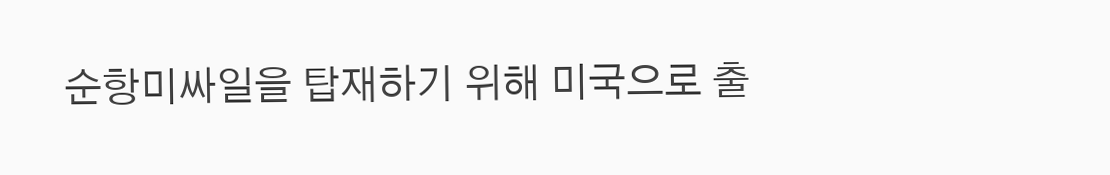순항미싸일을 탑재하기 위해 미국으로 출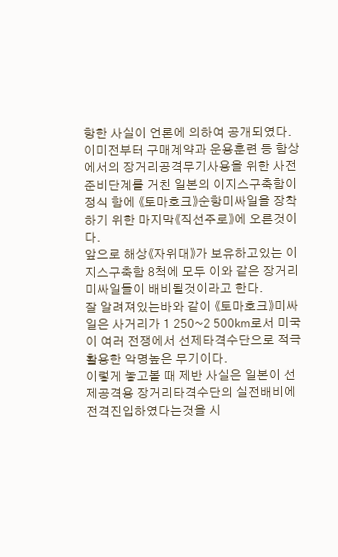항한 사실이 언론에 의하여 공개되였다.
이미전부터 구매계약과 운용훈련 등 함상에서의 장거리공격무기사용을 위한 사전준비단계를 거친 일본의 이지스구축함이 정식 함에 《토마호크》순항미싸일을 장착하기 위한 마지막《직선주로》에 오른것이다.
앞으로 해상《자위대》가 보유하고있는 이지스구축함 8척에 모두 이와 같은 장거리미싸일들이 배비될것이라고 한다.
잘 알려져있는바와 같이 《토마호크》미싸일은 사거리가 1 250~2 500㎞로서 미국이 여러 전쟁에서 선제타격수단으로 적극 활용한 악명높은 무기이다.
이렇게 놓고볼 때 제반 사실은 일본이 선제공격용 장거리타격수단의 실전배비에 전격진입하였다는것을 시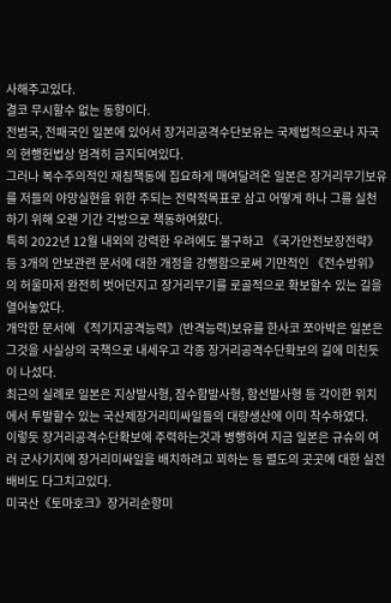사해주고있다.
결코 무시할수 없는 동향이다.
전범국, 전패국인 일본에 있어서 장거리공격수단보유는 국제법적으로나 자국의 현행헌법상 엄격히 금지되여있다.
그러나 복수주의적인 재침책동에 집요하게 매여달려온 일본은 장거리무기보유를 저들의 야망실현을 위한 주되는 전략적목표로 삼고 어떻게 하나 그를 실천하기 위해 오랜 기간 각방으로 책동하여왔다.
특히 2022년 12월 내외의 강력한 우려에도 불구하고 《국가안전보장전략》 등 3개의 안보관련 문서에 대한 개정을 강행함으로써 기만적인 《전수방위》의 허울마저 완전히 벗어던지고 장거리무기를 로골적으로 확보할수 있는 길을 열어놓았다.
개악한 문서에 《적기지공격능력》(반격능력)보유를 한사코 쪼아박은 일본은 그것을 사실상의 국책으로 내세우고 각종 장거리공격수단확보의 길에 미친듯이 나섰다.
최근의 실례로 일본은 지상발사형, 잠수함발사형, 함선발사형 등 각이한 위치에서 투발할수 있는 국산제장거리미싸일들의 대량생산에 이미 착수하였다.
이렇듯 장거리공격수단확보에 주력하는것과 병행하여 지금 일본은 규슈의 여러 군사기지에 장거리미싸일을 배치하려고 꾀하는 등 렬도의 곳곳에 대한 실전배비도 다그치고있다.
미국산《토마호크》장거리순항미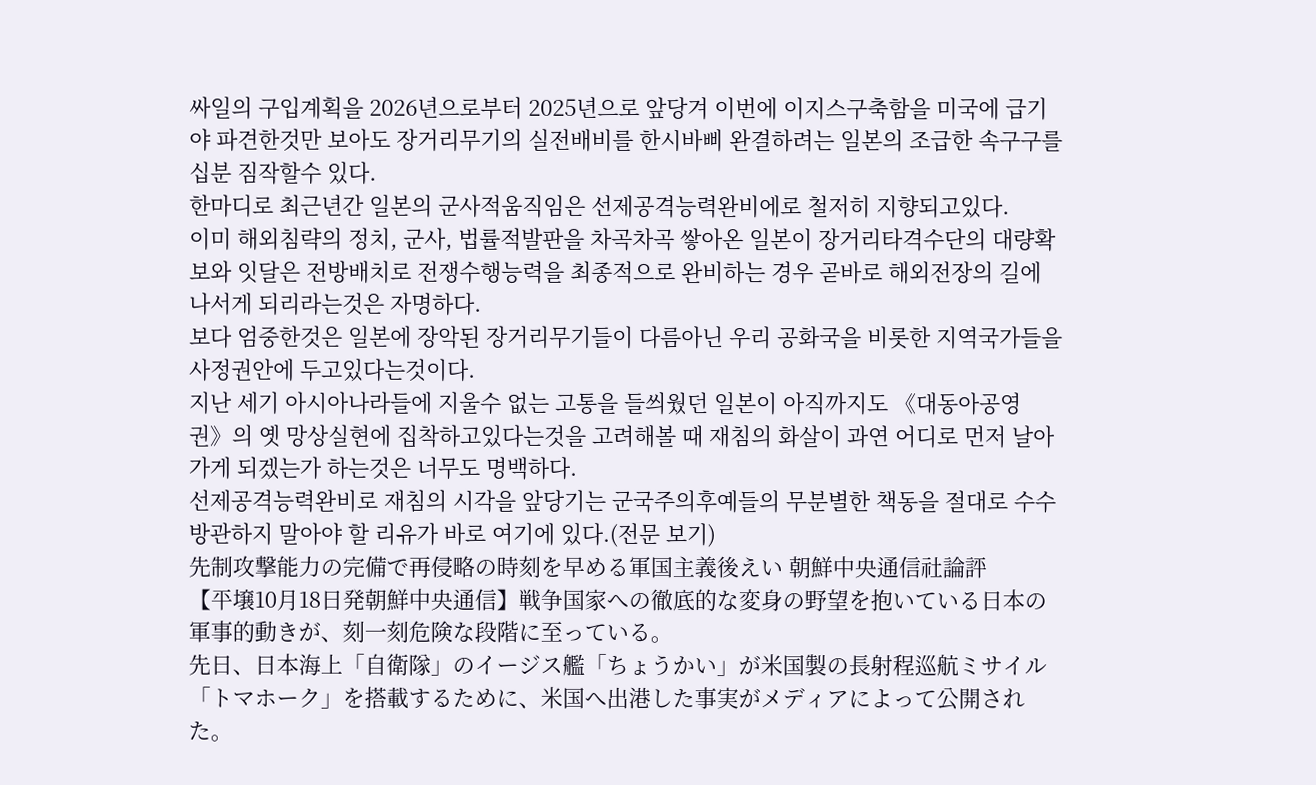싸일의 구입계획을 2026년으로부터 2025년으로 앞당겨 이번에 이지스구축함을 미국에 급기야 파견한것만 보아도 장거리무기의 실전배비를 한시바삐 완결하려는 일본의 조급한 속구구를 십분 짐작할수 있다.
한마디로 최근년간 일본의 군사적움직임은 선제공격능력완비에로 철저히 지향되고있다.
이미 해외침략의 정치, 군사, 법률적발판을 차곡차곡 쌓아온 일본이 장거리타격수단의 대량확보와 잇달은 전방배치로 전쟁수행능력을 최종적으로 완비하는 경우 곧바로 해외전장의 길에 나서게 되리라는것은 자명하다.
보다 엄중한것은 일본에 장악된 장거리무기들이 다름아닌 우리 공화국을 비롯한 지역국가들을 사정권안에 두고있다는것이다.
지난 세기 아시아나라들에 지울수 없는 고통을 들씌웠던 일본이 아직까지도 《대동아공영권》의 옛 망상실현에 집착하고있다는것을 고려해볼 때 재침의 화살이 과연 어디로 먼저 날아가게 되겠는가 하는것은 너무도 명백하다.
선제공격능력완비로 재침의 시각을 앞당기는 군국주의후예들의 무분별한 책동을 절대로 수수방관하지 말아야 할 리유가 바로 여기에 있다.(전문 보기)
先制攻撃能力の完備で再侵略の時刻を早める軍国主義後えい 朝鮮中央通信社論評
【平壌10月18日発朝鮮中央通信】戦争国家への徹底的な変身の野望を抱いている日本の軍事的動きが、刻一刻危険な段階に至っている。
先日、日本海上「自衛隊」のイージス艦「ちょうかい」が米国製の長射程巡航ミサイル「トマホーク」を搭載するために、米国へ出港した事実がメディアによって公開された。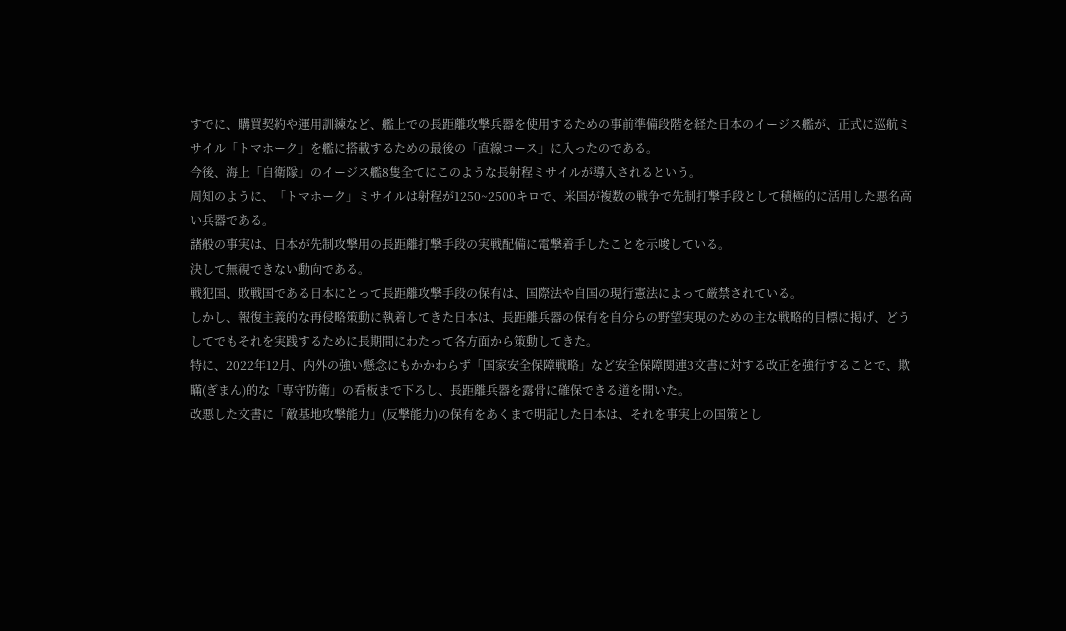すでに、購買契約や運用訓練など、艦上での長距離攻撃兵器を使用するための事前準備段階を経た日本のイージス艦が、正式に巡航ミサイル「トマホーク」を艦に搭載するための最後の「直線コース」に入ったのである。
今後、海上「自衛隊」のイージス艦8隻全てにこのような長射程ミサイルが導入されるという。
周知のように、「トマホーク」ミサイルは射程が1250~2500キロで、米国が複数の戦争で先制打撃手段として積極的に活用した悪名高い兵器である。
諸般の事実は、日本が先制攻撃用の長距離打撃手段の実戦配備に電撃着手したことを示唆している。
決して無視できない動向である。
戦犯国、敗戦国である日本にとって長距離攻撃手段の保有は、国際法や自国の現行憲法によって厳禁されている。
しかし、報復主義的な再侵略策動に執着してきた日本は、長距離兵器の保有を自分らの野望実現のための主な戦略的目標に掲げ、どうしてでもそれを実践するために長期間にわたって各方面から策動してきた。
特に、2022年12月、内外の強い懸念にもかかわらず「国家安全保障戦略」など安全保障関連3文書に対する改正を強行することで、欺瞞(ぎまん)的な「専守防衛」の看板まで下ろし、長距離兵器を露骨に確保できる道を開いた。
改悪した文書に「敵基地攻撃能力」(反撃能力)の保有をあくまで明記した日本は、それを事実上の国策とし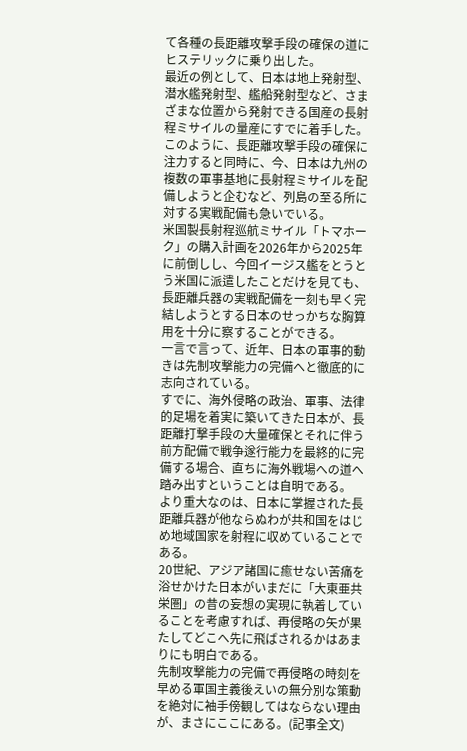て各種の長距離攻撃手段の確保の道にヒステリックに乗り出した。
最近の例として、日本は地上発射型、潜水艦発射型、艦船発射型など、さまざまな位置から発射できる国産の長射程ミサイルの量産にすでに着手した。
このように、長距離攻撃手段の確保に注力すると同時に、今、日本は九州の複数の軍事基地に長射程ミサイルを配備しようと企むなど、列島の至る所に対する実戦配備も急いでいる。
米国製長射程巡航ミサイル「トマホーク」の購入計画を2026年から2025年に前倒しし、今回イージス艦をとうとう米国に派遣したことだけを見ても、長距離兵器の実戦配備を一刻も早く完結しようとする日本のせっかちな胸算用を十分に察することができる。
一言で言って、近年、日本の軍事的動きは先制攻撃能力の完備へと徹底的に志向されている。
すでに、海外侵略の政治、軍事、法律的足場を着実に築いてきた日本が、長距離打撃手段の大量確保とそれに伴う前方配備で戦争遂行能力を最終的に完備する場合、直ちに海外戦場への道へ踏み出すということは自明である。
より重大なのは、日本に掌握された長距離兵器が他ならぬわが共和国をはじめ地域国家を射程に収めていることである。
20世紀、アジア諸国に癒せない苦痛を浴せかけた日本がいまだに「大東亜共栄圏」の昔の妄想の実現に執着していることを考慮すれば、再侵略の矢が果たしてどこへ先に飛ばされるかはあまりにも明白である。
先制攻撃能力の完備で再侵略の時刻を早める軍国主義後えいの無分別な策動を絶対に袖手傍観してはならない理由が、まさにここにある。(記事全文)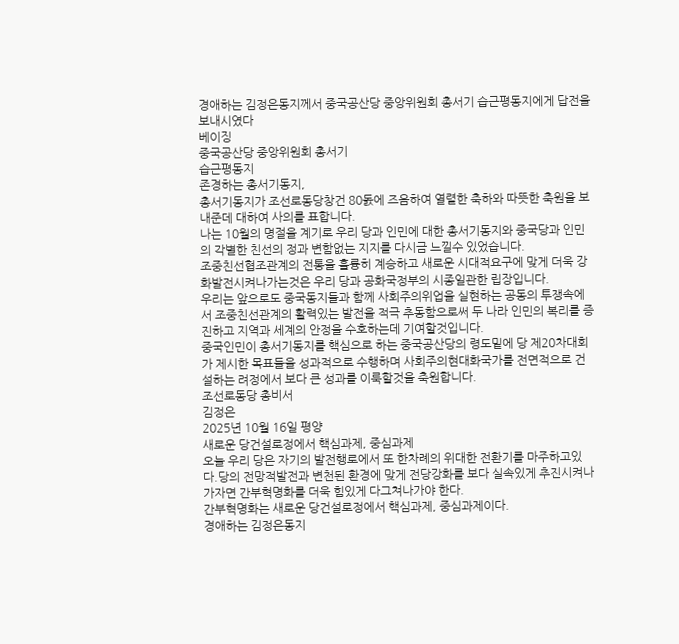경애하는 김정은동지께서 중국공산당 중앙위원회 총서기 습근평동지에게 답전을 보내시였다
베이징
중국공산당 중앙위원회 총서기
습근평동지
존경하는 총서기동지,
총서기동지가 조선로동당창건 80돐에 즈음하여 열렬한 축하와 따뜻한 축원을 보내준데 대하여 사의를 표합니다.
나는 10월의 명절을 계기로 우리 당과 인민에 대한 총서기동지와 중국당과 인민의 각별한 친선의 정과 변함없는 지지를 다시금 느낄수 있었습니다.
조중친선협조관계의 전통을 훌륭히 계승하고 새로운 시대적요구에 맞게 더욱 강화발전시켜나가는것은 우리 당과 공화국정부의 시종일관한 립장입니다.
우리는 앞으로도 중국동지들과 함께 사회주의위업을 실현하는 공동의 투쟁속에서 조중친선관계의 활력있는 발전을 적극 추동함으로써 두 나라 인민의 복리를 증진하고 지역과 세계의 안정을 수호하는데 기여할것입니다.
중국인민이 총서기동지를 핵심으로 하는 중국공산당의 령도밑에 당 제20차대회가 제시한 목표들을 성과적으로 수행하며 사회주의현대화국가를 전면적으로 건설하는 려정에서 보다 큰 성과를 이룩할것을 축원합니다.
조선로동당 총비서
김정은
2025년 10월 16일 평양
새로운 당건설로정에서 핵심과제, 중심과제
오늘 우리 당은 자기의 발전행로에서 또 한차례의 위대한 전환기를 마주하고있다.당의 전망적발전과 변천된 환경에 맞게 전당강화를 보다 실속있게 추진시켜나가자면 간부혁명화를 더욱 힘있게 다그쳐나가야 한다.
간부혁명화는 새로운 당건설로정에서 핵심과제, 중심과제이다.
경애하는 김정은동지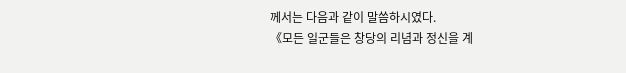께서는 다음과 같이 말씀하시였다.
《모든 일군들은 창당의 리념과 정신을 계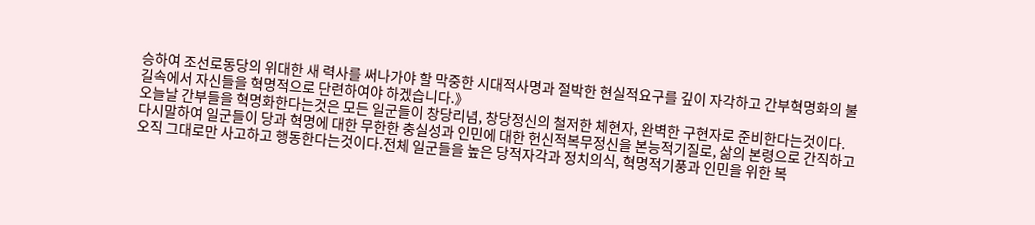승하여 조선로동당의 위대한 새 력사를 써나가야 할 막중한 시대적사명과 절박한 현실적요구를 깊이 자각하고 간부혁명화의 불길속에서 자신들을 혁명적으로 단련하여야 하겠습니다.》
오늘날 간부들을 혁명화한다는것은 모든 일군들이 창당리념, 창당정신의 철저한 체현자, 완벽한 구현자로 준비한다는것이다.다시말하여 일군들이 당과 혁명에 대한 무한한 충실성과 인민에 대한 헌신적복무정신을 본능적기질로, 삶의 본령으로 간직하고 오직 그대로만 사고하고 행동한다는것이다.전체 일군들을 높은 당적자각과 정치의식, 혁명적기풍과 인민을 위한 복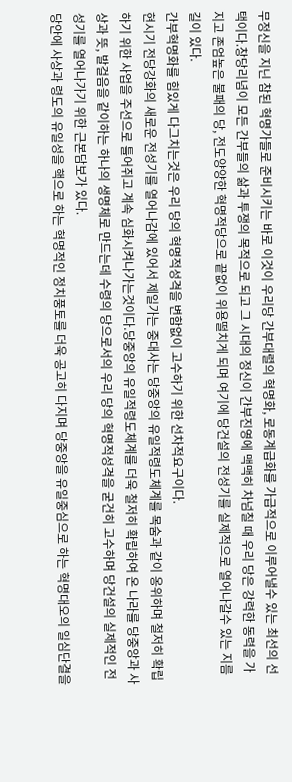무정신을 지닌 참된 혁명가들로 준비시키는 바로 이것이 우리당 간부대렬의 혁명화, 로동계급화를 가급적으로 이루어낼수 있는 최선의 선택이다.창당리념이 모든 간부들의 삶과 투쟁의 목적으로 되고 그 시대의 정신이 간부진영에 맥맥히 차넘칠 때 우리 당은 강력한 동력을 가지고 존엄높은 불패의 당, 전도양양한 혁명적당으로 끝없이 위용떨치게 되며 여기에 당건설의 전성기를 실제적으로 열어나갈수 있는 지름길이 있다.
간부혁명화를 힘있게 다그치는것은 우리 당의 혁명적성격을 변함없이 고수하기 위한 선차적요구이다.
현시기 전당강화의 새로운 전성기를 열어나감에 있어서 제일가는 중대사는 당중앙의 유일적령도체계를 목숨과 같이 옹위하며 철저히 확립하기 위한 사업을 주선으로 틀어쥐고 계속 심화시켜나가는것이다.당중앙의 유일적령도체계를 더욱 철저히 확립하여 온 나라를 당중앙과 사상과 뜻, 발걸음을 같이하는 하나의 생명체로 만드는데 수령의 당으로서의 우리 당의 혁명적성격을 굳건히 고수하며 당건설의 실제적인 전성기를 열어나가기 위한 근본담보가 있다.
당안에 사상과 령도의 유일성을 핵으로 하는 혁명적인 정치풍토를 더욱 공고히 다지며 당중앙을 유일중심으로 하는 혁명대오의 일심단결을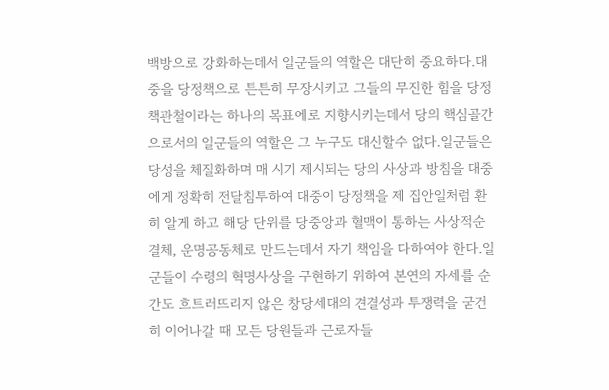백방으로 강화하는데서 일군들의 역할은 대단히 중요하다.대중을 당정책으로 튼튼히 무장시키고 그들의 무진한 힘을 당정책관철이라는 하나의 목표에로 지향시키는데서 당의 핵심골간으로서의 일군들의 역할은 그 누구도 대신할수 없다.일군들은 당성을 체질화하며 매 시기 제시되는 당의 사상과 방침을 대중에게 정확히 전달침투하여 대중이 당정책을 제 집안일처럼 환히 알게 하고 해당 단위를 당중앙과 혈맥이 통하는 사상적순결체, 운명공동체로 만드는데서 자기 책임을 다하여야 한다.일군들이 수령의 혁명사상을 구현하기 위하여 본연의 자세를 순간도 흐트러뜨리지 않은 창당세대의 견결성과 투쟁력을 굳건히 이어나갈 때 모든 당원들과 근로자들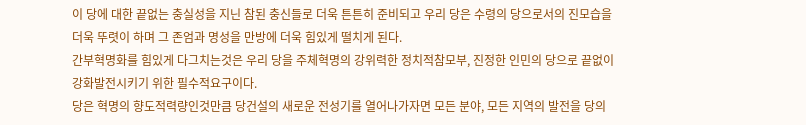이 당에 대한 끝없는 충실성을 지닌 참된 충신들로 더욱 튼튼히 준비되고 우리 당은 수령의 당으로서의 진모습을 더욱 뚜렷이 하며 그 존엄과 명성을 만방에 더욱 힘있게 떨치게 된다.
간부혁명화를 힘있게 다그치는것은 우리 당을 주체혁명의 강위력한 정치적참모부, 진정한 인민의 당으로 끝없이 강화발전시키기 위한 필수적요구이다.
당은 혁명의 향도적력량인것만큼 당건설의 새로운 전성기를 열어나가자면 모든 분야, 모든 지역의 발전을 당의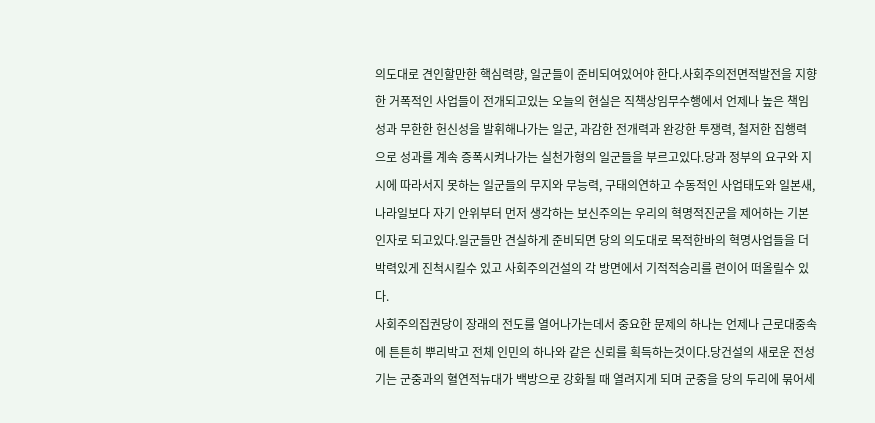의도대로 견인할만한 핵심력량, 일군들이 준비되여있어야 한다.사회주의전면적발전을 지향한 거폭적인 사업들이 전개되고있는 오늘의 현실은 직책상임무수행에서 언제나 높은 책임성과 무한한 헌신성을 발휘해나가는 일군, 과감한 전개력과 완강한 투쟁력, 철저한 집행력으로 성과를 계속 증폭시켜나가는 실천가형의 일군들을 부르고있다.당과 정부의 요구와 지시에 따라서지 못하는 일군들의 무지와 무능력, 구태의연하고 수동적인 사업태도와 일본새, 나라일보다 자기 안위부터 먼저 생각하는 보신주의는 우리의 혁명적진군을 제어하는 기본인자로 되고있다.일군들만 견실하게 준비되면 당의 의도대로 목적한바의 혁명사업들을 더 박력있게 진척시킬수 있고 사회주의건설의 각 방면에서 기적적승리를 련이어 떠올릴수 있다.
사회주의집권당이 장래의 전도를 열어나가는데서 중요한 문제의 하나는 언제나 근로대중속에 튼튼히 뿌리박고 전체 인민의 하나와 같은 신뢰를 획득하는것이다.당건설의 새로운 전성기는 군중과의 혈연적뉴대가 백방으로 강화될 때 열려지게 되며 군중을 당의 두리에 묶어세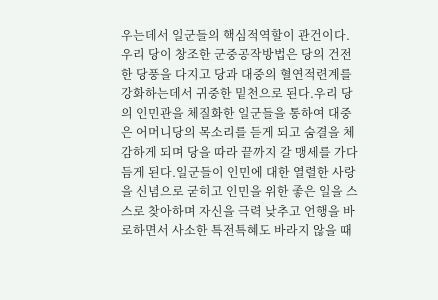우는데서 일군들의 핵심적역할이 관건이다.
우리 당이 창조한 군중공작방법은 당의 건전한 당풍을 다지고 당과 대중의 혈연적련계를 강화하는데서 귀중한 밑천으로 된다.우리 당의 인민관을 체질화한 일군들을 통하여 대중은 어머니당의 목소리를 듣게 되고 숨결을 체감하게 되며 당을 따라 끝까지 갈 맹세를 가다듬게 된다.일군들이 인민에 대한 열렬한 사랑을 신념으로 굳히고 인민을 위한 좋은 일을 스스로 찾아하며 자신을 극력 낮추고 언행을 바로하면서 사소한 특전특혜도 바라지 않을 때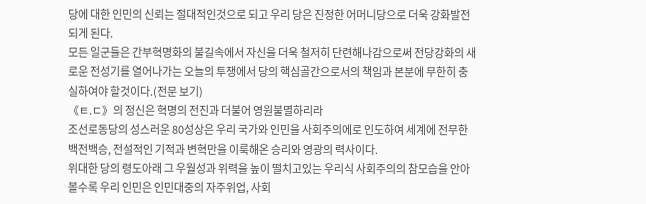당에 대한 인민의 신뢰는 절대적인것으로 되고 우리 당은 진정한 어머니당으로 더욱 강화발전되게 된다.
모든 일군들은 간부혁명화의 불길속에서 자신을 더욱 철저히 단련해나감으로써 전당강화의 새로운 전성기를 열어나가는 오늘의 투쟁에서 당의 핵심골간으로서의 책임과 본분에 무한히 충실하여야 할것이다.(전문 보기)
《ㅌ.ㄷ》의 정신은 혁명의 전진과 더불어 영원불멸하리라
조선로동당의 성스러운 80성상은 우리 국가와 인민을 사회주의에로 인도하여 세계에 전무한 백전백승, 전설적인 기적과 변혁만을 이룩해온 승리와 영광의 력사이다.
위대한 당의 령도아래 그 우월성과 위력을 높이 떨치고있는 우리식 사회주의의 참모습을 안아볼수록 우리 인민은 인민대중의 자주위업, 사회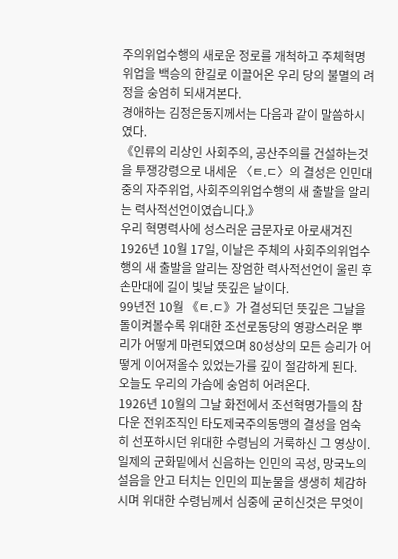주의위업수행의 새로운 정로를 개척하고 주체혁명위업을 백승의 한길로 이끌어온 우리 당의 불멸의 려정을 숭엄히 되새겨본다.
경애하는 김정은동지께서는 다음과 같이 말씀하시였다.
《인류의 리상인 사회주의, 공산주의를 건설하는것을 투쟁강령으로 내세운 〈ㅌ.ㄷ〉의 결성은 인민대중의 자주위업, 사회주의위업수행의 새 출발을 알리는 력사적선언이였습니다.》
우리 혁명력사에 성스러운 금문자로 아로새겨진 1926년 10월 17일, 이날은 주체의 사회주의위업수행의 새 출발을 알리는 장엄한 력사적선언이 울린 후손만대에 길이 빛날 뜻깊은 날이다.
99년전 10월 《ㅌ.ㄷ》가 결성되던 뜻깊은 그날을 돌이켜볼수록 위대한 조선로동당의 영광스러운 뿌리가 어떻게 마련되였으며 80성상의 모든 승리가 어떻게 이어져올수 있었는가를 깊이 절감하게 된다.
오늘도 우리의 가슴에 숭엄히 어려온다.
1926년 10월의 그날 화전에서 조선혁명가들의 참다운 전위조직인 타도제국주의동맹의 결성을 엄숙히 선포하시던 위대한 수령님의 거룩하신 그 영상이.
일제의 군화밑에서 신음하는 인민의 곡성, 망국노의 설음을 안고 터치는 인민의 피눈물을 생생히 체감하시며 위대한 수령님께서 심중에 굳히신것은 무엇이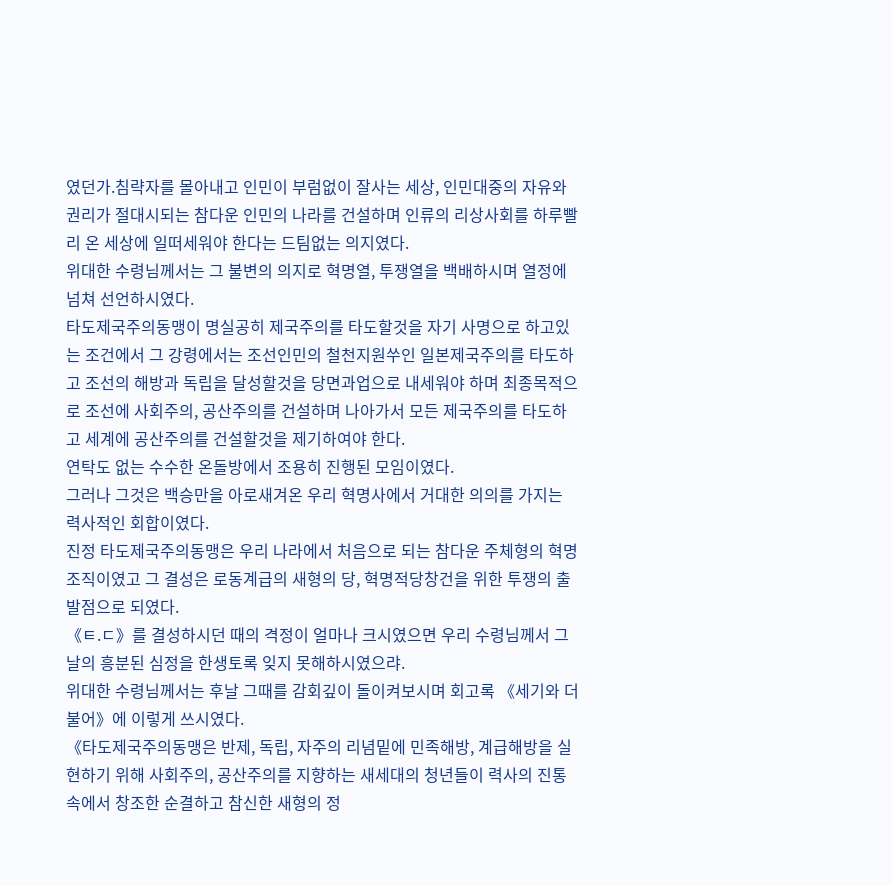였던가.침략자를 몰아내고 인민이 부럼없이 잘사는 세상, 인민대중의 자유와 권리가 절대시되는 참다운 인민의 나라를 건설하며 인류의 리상사회를 하루빨리 온 세상에 일떠세워야 한다는 드팀없는 의지였다.
위대한 수령님께서는 그 불변의 의지로 혁명열, 투쟁열을 백배하시며 열정에 넘쳐 선언하시였다.
타도제국주의동맹이 명실공히 제국주의를 타도할것을 자기 사명으로 하고있는 조건에서 그 강령에서는 조선인민의 철천지원쑤인 일본제국주의를 타도하고 조선의 해방과 독립을 달성할것을 당면과업으로 내세워야 하며 최종목적으로 조선에 사회주의, 공산주의를 건설하며 나아가서 모든 제국주의를 타도하고 세계에 공산주의를 건설할것을 제기하여야 한다.
연탁도 없는 수수한 온돌방에서 조용히 진행된 모임이였다.
그러나 그것은 백승만을 아로새겨온 우리 혁명사에서 거대한 의의를 가지는 력사적인 회합이였다.
진정 타도제국주의동맹은 우리 나라에서 처음으로 되는 참다운 주체형의 혁명조직이였고 그 결성은 로동계급의 새형의 당, 혁명적당창건을 위한 투쟁의 출발점으로 되였다.
《ㅌ.ㄷ》를 결성하시던 때의 격정이 얼마나 크시였으면 우리 수령님께서 그날의 흥분된 심정을 한생토록 잊지 못해하시였으랴.
위대한 수령님께서는 후날 그때를 감회깊이 돌이켜보시며 회고록 《세기와 더불어》에 이렇게 쓰시였다.
《타도제국주의동맹은 반제, 독립, 자주의 리념밑에 민족해방, 계급해방을 실현하기 위해 사회주의, 공산주의를 지향하는 새세대의 청년들이 력사의 진통속에서 창조한 순결하고 참신한 새형의 정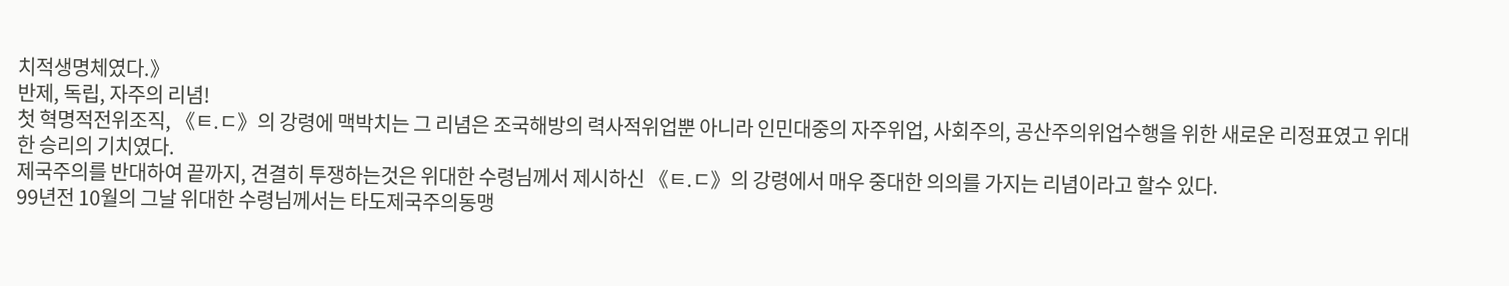치적생명체였다.》
반제, 독립, 자주의 리념!
첫 혁명적전위조직, 《ㅌ.ㄷ》의 강령에 맥박치는 그 리념은 조국해방의 력사적위업뿐 아니라 인민대중의 자주위업, 사회주의, 공산주의위업수행을 위한 새로운 리정표였고 위대한 승리의 기치였다.
제국주의를 반대하여 끝까지, 견결히 투쟁하는것은 위대한 수령님께서 제시하신 《ㅌ.ㄷ》의 강령에서 매우 중대한 의의를 가지는 리념이라고 할수 있다.
99년전 10월의 그날 위대한 수령님께서는 타도제국주의동맹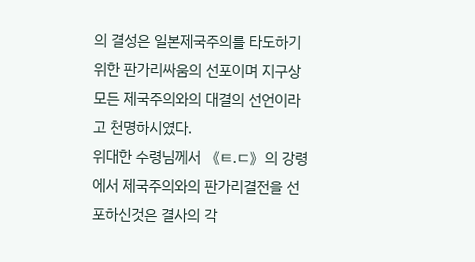의 결성은 일본제국주의를 타도하기 위한 판가리싸움의 선포이며 지구상 모든 제국주의와의 대결의 선언이라고 천명하시였다.
위대한 수령님께서 《ㅌ.ㄷ》의 강령에서 제국주의와의 판가리결전을 선포하신것은 결사의 각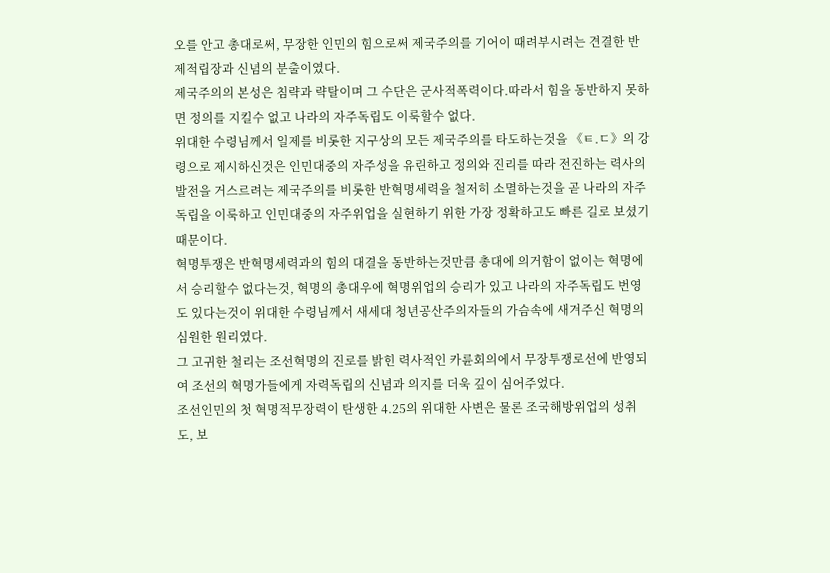오를 안고 총대로써, 무장한 인민의 힘으로써 제국주의를 기어이 때려부시려는 견결한 반제적립장과 신념의 분출이였다.
제국주의의 본성은 침략과 략탈이며 그 수단은 군사적폭력이다.따라서 힘을 동반하지 못하면 정의를 지킬수 없고 나라의 자주독립도 이룩할수 없다.
위대한 수령님께서 일제를 비롯한 지구상의 모든 제국주의를 타도하는것을 《ㅌ.ㄷ》의 강령으로 제시하신것은 인민대중의 자주성을 유린하고 정의와 진리를 따라 전진하는 력사의 발전을 거스르려는 제국주의를 비롯한 반혁명세력을 철저히 소멸하는것을 곧 나라의 자주독립을 이룩하고 인민대중의 자주위업을 실현하기 위한 가장 정확하고도 빠른 길로 보셨기때문이다.
혁명투쟁은 반혁명세력과의 힘의 대결을 동반하는것만큼 총대에 의거함이 없이는 혁명에서 승리할수 없다는것, 혁명의 총대우에 혁명위업의 승리가 있고 나라의 자주독립도 번영도 있다는것이 위대한 수령님께서 새세대 청년공산주의자들의 가슴속에 새겨주신 혁명의 심원한 원리였다.
그 고귀한 철리는 조선혁명의 진로를 밝힌 력사적인 카륜회의에서 무장투쟁로선에 반영되여 조선의 혁명가들에게 자력독립의 신념과 의지를 더욱 깊이 심어주었다.
조선인민의 첫 혁명적무장력이 탄생한 4.25의 위대한 사변은 물론 조국해방위업의 성취도, 보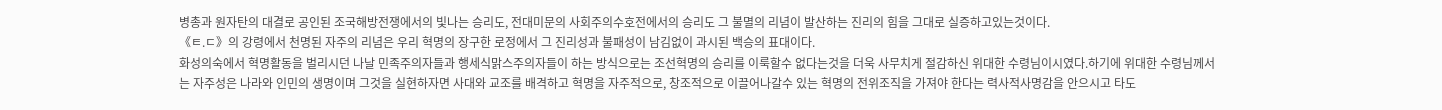병총과 원자탄의 대결로 공인된 조국해방전쟁에서의 빛나는 승리도, 전대미문의 사회주의수호전에서의 승리도 그 불멸의 리념이 발산하는 진리의 힘을 그대로 실증하고있는것이다.
《ㅌ.ㄷ》의 강령에서 천명된 자주의 리념은 우리 혁명의 장구한 로정에서 그 진리성과 불패성이 남김없이 과시된 백승의 표대이다.
화성의숙에서 혁명활동을 벌리시던 나날 민족주의자들과 행세식맑스주의자들이 하는 방식으로는 조선혁명의 승리를 이룩할수 없다는것을 더욱 사무치게 절감하신 위대한 수령님이시였다.하기에 위대한 수령님께서는 자주성은 나라와 인민의 생명이며 그것을 실현하자면 사대와 교조를 배격하고 혁명을 자주적으로, 창조적으로 이끌어나갈수 있는 혁명의 전위조직을 가져야 한다는 력사적사명감을 안으시고 타도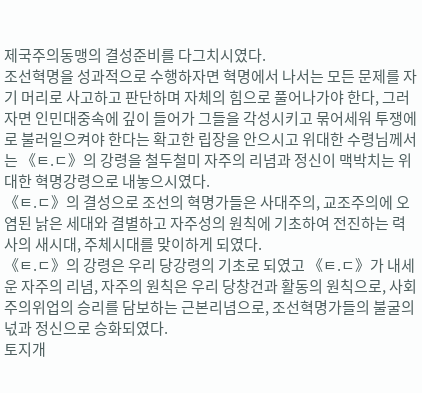제국주의동맹의 결성준비를 다그치시였다.
조선혁명을 성과적으로 수행하자면 혁명에서 나서는 모든 문제를 자기 머리로 사고하고 판단하며 자체의 힘으로 풀어나가야 한다, 그러자면 인민대중속에 깊이 들어가 그들을 각성시키고 묶어세워 투쟁에로 불러일으켜야 한다는 확고한 립장을 안으시고 위대한 수령님께서는 《ㅌ.ㄷ》의 강령을 철두철미 자주의 리념과 정신이 맥박치는 위대한 혁명강령으로 내놓으시였다.
《ㅌ.ㄷ》의 결성으로 조선의 혁명가들은 사대주의, 교조주의에 오염된 낡은 세대와 결별하고 자주성의 원칙에 기초하여 전진하는 력사의 새시대, 주체시대를 맞이하게 되였다.
《ㅌ.ㄷ》의 강령은 우리 당강령의 기초로 되였고 《ㅌ.ㄷ》가 내세운 자주의 리념, 자주의 원칙은 우리 당창건과 활동의 원칙으로, 사회주의위업의 승리를 담보하는 근본리념으로, 조선혁명가들의 불굴의 넋과 정신으로 승화되였다.
토지개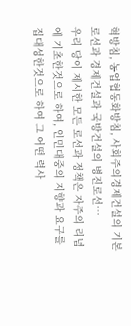혁방침, 농업협동화방침, 사회주의경제건설의 기본로선과 경제건설과 국방건설의 병진로선…
우리 당이 제시한 모든 로선과 정책은 자주의 리념에 기초한것으로 하여, 인민대중의 지향과 요구를 집대성한것으로 하여 그 어떤 력사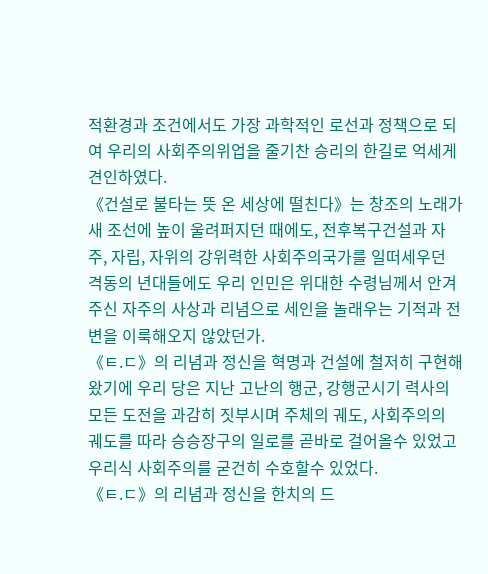적환경과 조건에서도 가장 과학적인 로선과 정책으로 되여 우리의 사회주의위업을 줄기찬 승리의 한길로 억세게 견인하였다.
《건설로 불타는 뜻 온 세상에 떨친다》는 창조의 노래가 새 조선에 높이 울려퍼지던 때에도, 전후복구건설과 자주, 자립, 자위의 강위력한 사회주의국가를 일떠세우던 격동의 년대들에도 우리 인민은 위대한 수령님께서 안겨주신 자주의 사상과 리념으로 세인을 놀래우는 기적과 전변을 이룩해오지 않았던가.
《ㅌ.ㄷ》의 리념과 정신을 혁명과 건설에 철저히 구현해왔기에 우리 당은 지난 고난의 행군, 강행군시기 력사의 모든 도전을 과감히 짓부시며 주체의 궤도, 사회주의의 궤도를 따라 승승장구의 일로를 곧바로 걸어올수 있었고 우리식 사회주의를 굳건히 수호할수 있었다.
《ㅌ.ㄷ》의 리념과 정신을 한치의 드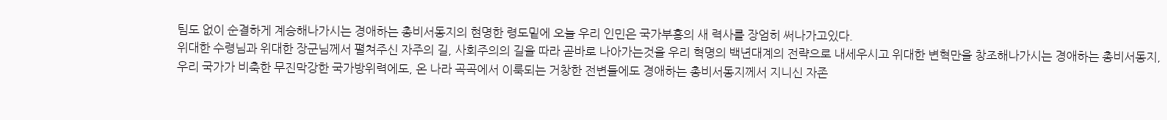팀도 없이 순결하게 계승해나가시는 경애하는 총비서동지의 현명한 령도밑에 오늘 우리 인민은 국가부흥의 새 력사를 장엄히 써나가고있다.
위대한 수령님과 위대한 장군님께서 펼쳐주신 자주의 길, 사회주의의 길을 따라 곧바로 나아가는것을 우리 혁명의 백년대계의 전략으로 내세우시고 위대한 변혁만을 창조해나가시는 경애하는 총비서동지,
우리 국가가 비축한 무진막강한 국가방위력에도, 온 나라 곡곡에서 이룩되는 거창한 전변들에도 경애하는 총비서동지께서 지니신 자존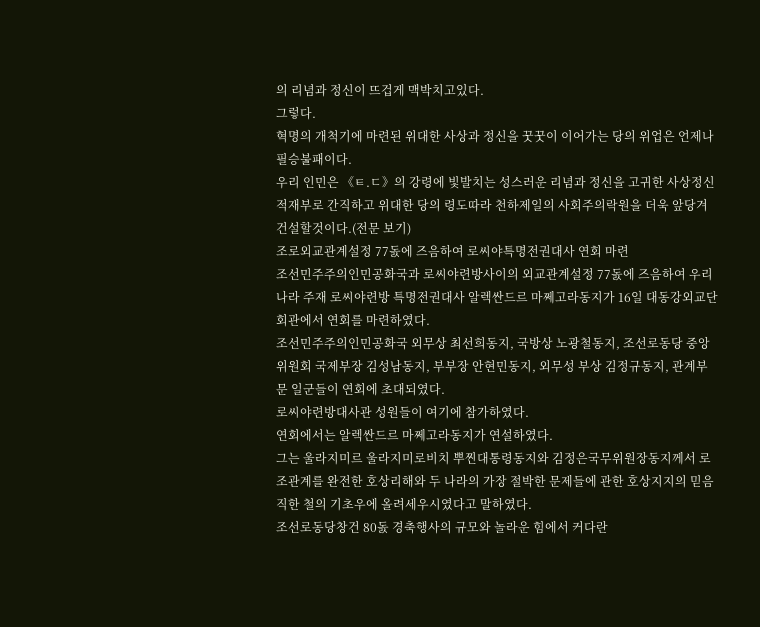의 리념과 정신이 뜨겁게 맥박치고있다.
그렇다.
혁명의 개척기에 마련된 위대한 사상과 정신을 꿋꿋이 이어가는 당의 위업은 언제나 필승불패이다.
우리 인민은 《ㅌ.ㄷ》의 강령에 빛발치는 성스러운 리념과 정신을 고귀한 사상정신적재부로 간직하고 위대한 당의 령도따라 천하제일의 사회주의락원을 더욱 앞당겨 건설할것이다.(전문 보기)
조로외교관계설정 77돐에 즈음하여 로씨야특명전권대사 연회 마련
조선민주주의인민공화국과 로씨야련방사이의 외교관계설정 77돐에 즈음하여 우리 나라 주재 로씨야련방 특명전권대사 알렉싼드르 마쩨고라동지가 16일 대동강외교단회관에서 연회를 마련하였다.
조선민주주의인민공화국 외무상 최선희동지, 국방상 노광철동지, 조선로동당 중앙위원회 국제부장 김성남동지, 부부장 안현민동지, 외무성 부상 김정규동지, 관계부문 일군들이 연회에 초대되였다.
로씨야련방대사관 성원들이 여기에 참가하였다.
연회에서는 알렉싼드르 마쩨고라동지가 연설하였다.
그는 울라지미르 울라지미로비치 뿌찐대통령동지와 김정은국무위원장동지께서 로조관계를 완전한 호상리해와 두 나라의 가장 절박한 문제들에 관한 호상지지의 믿음직한 철의 기초우에 올려세우시였다고 말하였다.
조선로동당창건 80돐 경축행사의 규모와 놀라운 힘에서 커다란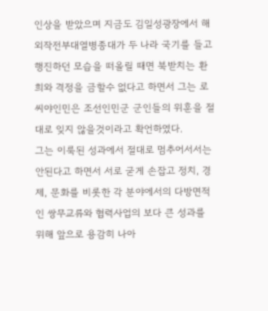인상을 받았으며 지금도 김일성광장에서 해외작전부대열병종대가 두 나라 국기를 들고 행진하던 모습을 떠올릴 때면 북받치는 환희와 격정을 금할수 없다고 하면서 그는 로씨야인민은 조선인민군 군인들의 위훈을 절대로 잊지 않을것이라고 확언하였다.
그는 이룩된 성과에서 절대로 멈추어서서는 안된다고 하면서 서로 굳게 손잡고 정치, 경제, 문화를 비롯한 각 분야에서의 다방면적인 쌍무교류와 협력사업의 보다 큰 성과를 위해 앞으로 용감히 나아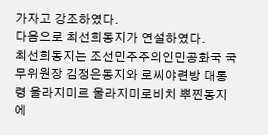가자고 강조하였다.
다음으로 최선희동지가 연설하였다.
최선희동지는 조선민주주의인민공화국 국무위원장 김정은동지와 로씨야련방 대통령 울라지미르 울라지미로비치 뿌찐동지에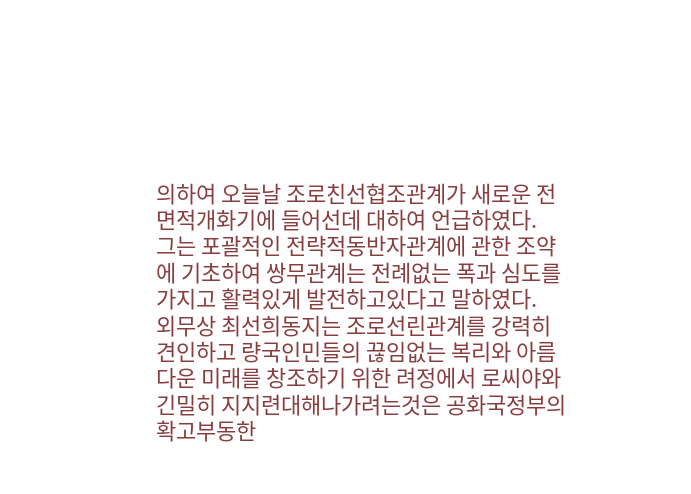의하여 오늘날 조로친선협조관계가 새로운 전면적개화기에 들어선데 대하여 언급하였다.
그는 포괄적인 전략적동반자관계에 관한 조약에 기초하여 쌍무관계는 전례없는 폭과 심도를 가지고 활력있게 발전하고있다고 말하였다.
외무상 최선희동지는 조로선린관계를 강력히 견인하고 량국인민들의 끊임없는 복리와 아름다운 미래를 창조하기 위한 려정에서 로씨야와 긴밀히 지지련대해나가려는것은 공화국정부의 확고부동한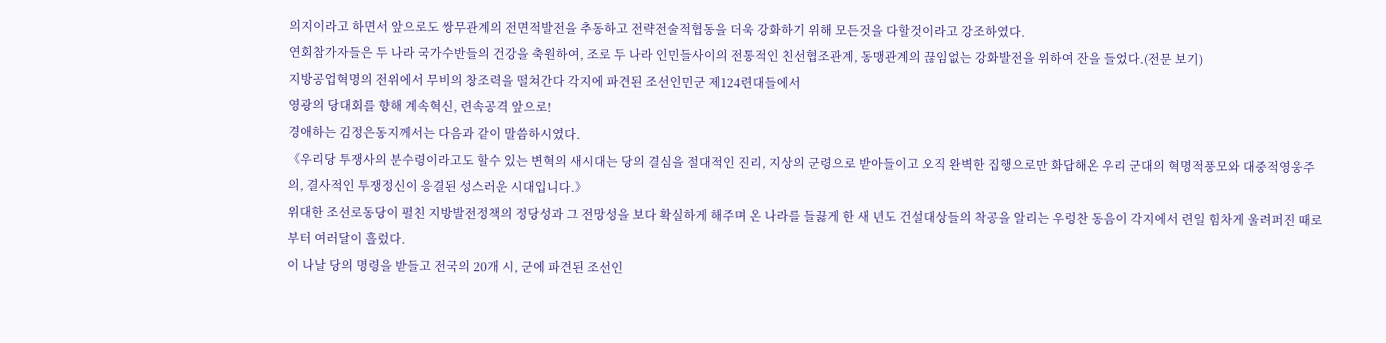의지이라고 하면서 앞으로도 쌍무관계의 전면적발전을 추동하고 전략전술적협동을 더욱 강화하기 위해 모든것을 다할것이라고 강조하였다.
연회참가자들은 두 나라 국가수반들의 건강을 축원하여, 조로 두 나라 인민들사이의 전통적인 친선협조관계, 동맹관계의 끊임없는 강화발전을 위하여 잔을 들었다.(전문 보기)
지방공업혁명의 전위에서 무비의 창조력을 떨쳐간다 각지에 파견된 조선인민군 제124련대들에서
영광의 당대회를 향해 계속혁신, 련속공격 앞으로!
경애하는 김정은동지께서는 다음과 같이 말씀하시였다.
《우리당 투쟁사의 분수령이라고도 할수 있는 변혁의 새시대는 당의 결심을 절대적인 진리, 지상의 군령으로 받아들이고 오직 완벽한 집행으로만 화답해온 우리 군대의 혁명적풍모와 대중적영웅주의, 결사적인 투쟁정신이 응결된 성스러운 시대입니다.》
위대한 조선로동당이 펼친 지방발전정책의 정당성과 그 전망성을 보다 확실하게 해주며 온 나라를 들끓게 한 새 년도 건설대상들의 착공을 알리는 우렁찬 동음이 각지에서 련일 힘차게 울려퍼진 때로부터 여러달이 흘렀다.
이 나날 당의 명령을 받들고 전국의 20개 시, 군에 파견된 조선인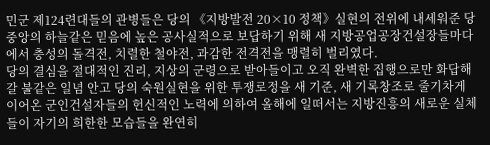민군 제124련대들의 관병들은 당의 《지방발전 20×10 정책》실현의 전위에 내세워준 당중앙의 하늘같은 믿음에 높은 공사실적으로 보답하기 위해 새 지방공업공장건설장들마다에서 충성의 돌격전, 치렬한 철야전, 과감한 전격전을 맹렬히 벌리였다.
당의 결심을 절대적인 진리, 지상의 군령으로 받아들이고 오직 완벽한 집행으로만 화답해갈 불같은 일념 안고 당의 숙원실현을 위한 투쟁로정을 새 기준, 새 기록창조로 줄기차게 이어온 군인건설자들의 헌신적인 노력에 의하여 올해에 일떠서는 지방진흥의 새로운 실체들이 자기의 희한한 모습들을 완연히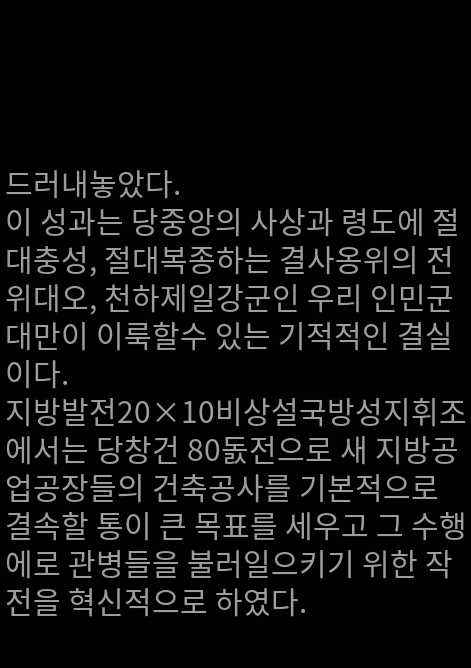드러내놓았다.
이 성과는 당중앙의 사상과 령도에 절대충성, 절대복종하는 결사옹위의 전위대오, 천하제일강군인 우리 인민군대만이 이룩할수 있는 기적적인 결실이다.
지방발전20×10비상설국방성지휘조에서는 당창건 80돐전으로 새 지방공업공장들의 건축공사를 기본적으로 결속할 통이 큰 목표를 세우고 그 수행에로 관병들을 불러일으키기 위한 작전을 혁신적으로 하였다.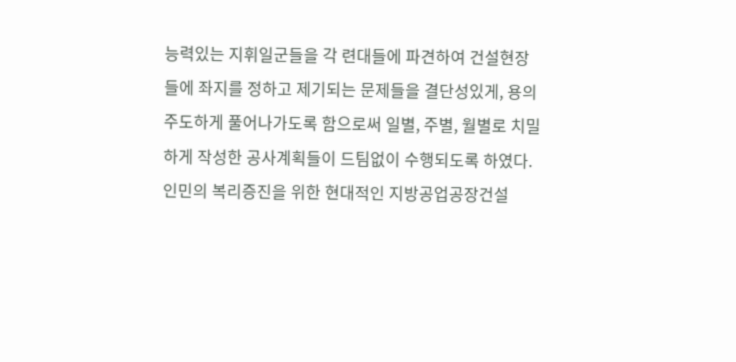능력있는 지휘일군들을 각 련대들에 파견하여 건설현장들에 좌지를 정하고 제기되는 문제들을 결단성있게, 용의주도하게 풀어나가도록 함으로써 일별, 주별, 월별로 치밀하게 작성한 공사계획들이 드팀없이 수행되도록 하였다.
인민의 복리증진을 위한 현대적인 지방공업공장건설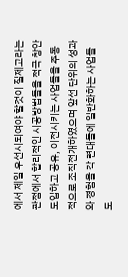에서 제일 우선시되여야 할것이 질제고라는 관점에서 합리적인 시공방법들을 적극 창안도입하고 공유, 이전시키는 사업들을 주동적으로 조직전개하였으며 앞선 단위의 성과와 경험을 각 련대들에 일반화하는 사업들도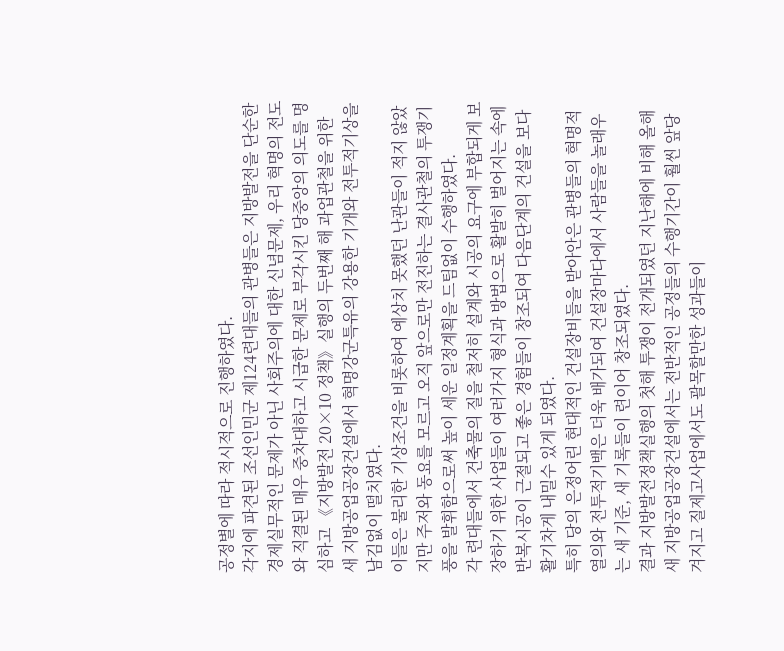공정별에 따라 적시적으로 진행하였다.
각지에 파견된 조선인민군 제124련대들의 관병들은 지방발전을 단순한 경제실무적인 문제가 아닌 사회주의에 대한 신념문제, 우리 혁명의 전도와 직결된 매우 중차대하고 시급한 문제로 부각시킨 당중앙의 의도를 명심하고 《지방발전 20×10 정책》실행의 두번째 해 과업관철을 위한 새 지방공업공장건설에서 혁명강군특유의 강용한 기개와 전투적기상을 남김없이 떨치였다.
이들은 불리한 기상조건을 비롯하여 예상치 못했던 난관들이 적지 않았지만 주저와 동요를 모르고 오직 앞으로만 전진하는 결사관철의 투쟁기풍을 발휘함으로써 높이 세운 일정계획을 드팀없이 수행하였다.
각 련대들에서 건축물의 질을 철저히 설계와 시공의 요구에 부합되게 보장하기 위한 사업들이 여러가지 형식과 방법으로 활발히 벌어지는 속에 반복시공이 근절되고 좋은 경험들이 창조되여 다음단계의 건설을 보다 활기차게 내밀수 있게 되였다.
특히 당의 은정어린 현대적인 건설장비들을 받아안은 관병들의 혁명적열의와 전투적기백은 더욱 배가되여 건설장마다에서 사람들을 놀래우는 새 기준, 새 기록들이 련이어 창조되였다.
결과 지방발전정책실행의 첫해 투쟁이 전개되였던 지난해에 비해 올해 새 지방공업공장건설에서는 전반적인 공정들의 수행기간이 훨씬 앞당겨지고 질제고사업에서도 괄목할만한 성과들이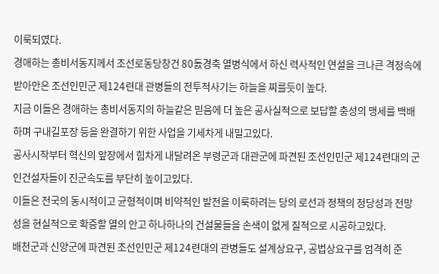이룩되였다.
경애하는 총비서동지께서 조선로동당창건 80돐경축 열병식에서 하신 력사적인 연설을 크나큰 격정속에 받아안은 조선인민군 제124련대 관병들의 전투적사기는 하늘을 찌를듯이 높다.
지금 이들은 경애하는 총비서동지의 하늘같은 믿음에 더 높은 공사실적으로 보답할 충성의 맹세를 백배하며 구내길포장 등을 완결하기 위한 사업을 기세차게 내밀고있다.
공사시작부터 혁신의 앞장에서 힘차게 내달려온 부령군과 대관군에 파견된 조선인민군 제124련대의 군인건설자들이 진군속도를 부단히 높이고있다.
이들은 전국의 동시적이고 균형적이며 비약적인 발전을 이룩하려는 당의 로선과 정책의 정당성과 전망성을 현실적으로 확증할 열의 안고 하나하나의 건설물들을 손색이 없게 질적으로 시공하고있다.
배천군과 신양군에 파견된 조선인민군 제124련대의 관병들도 설계상요구, 공법상요구를 엄격히 준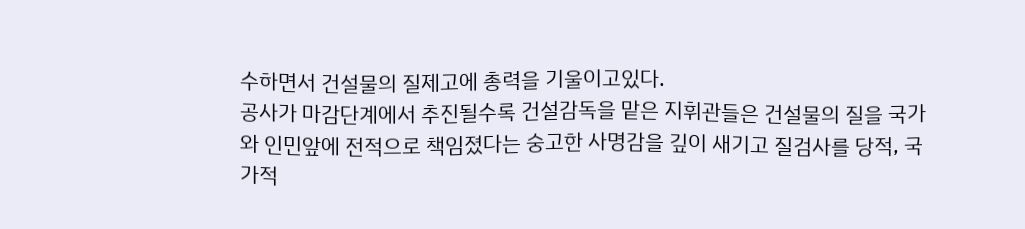수하면서 건설물의 질제고에 총력을 기울이고있다.
공사가 마감단계에서 추진될수록 건설감독을 맡은 지휘관들은 건설물의 질을 국가와 인민앞에 전적으로 책임졌다는 숭고한 사명감을 깊이 새기고 질검사를 당적, 국가적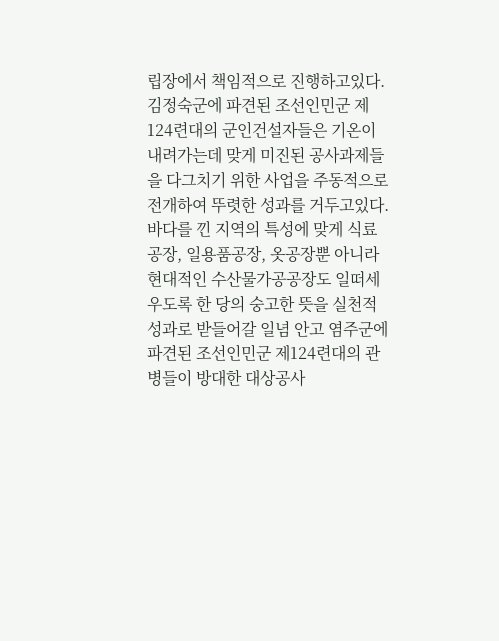립장에서 책임적으로 진행하고있다.
김정숙군에 파견된 조선인민군 제124련대의 군인건설자들은 기온이 내려가는데 맞게 미진된 공사과제들을 다그치기 위한 사업을 주동적으로 전개하여 뚜렷한 성과를 거두고있다.
바다를 낀 지역의 특성에 맞게 식료공장, 일용품공장, 옷공장뿐 아니라 현대적인 수산물가공공장도 일떠세우도록 한 당의 숭고한 뜻을 실천적성과로 받들어갈 일념 안고 염주군에 파견된 조선인민군 제124련대의 관병들이 방대한 대상공사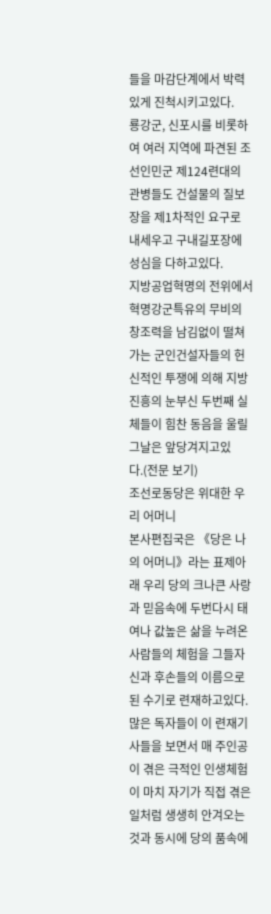들을 마감단계에서 박력있게 진척시키고있다.
룡강군, 신포시를 비롯하여 여러 지역에 파견된 조선인민군 제124련대의 관병들도 건설물의 질보장을 제1차적인 요구로 내세우고 구내길포장에 성심을 다하고있다.
지방공업혁명의 전위에서 혁명강군특유의 무비의 창조력을 남김없이 떨쳐가는 군인건설자들의 헌신적인 투쟁에 의해 지방진흥의 눈부신 두번째 실체들이 힘찬 동음을 울릴 그날은 앞당겨지고있다.(전문 보기)
조선로동당은 위대한 우리 어머니
본사편집국은 《당은 나의 어머니》라는 표제아래 우리 당의 크나큰 사랑과 믿음속에 두번다시 태여나 값높은 삶을 누려온 사람들의 체험을 그들자신과 후손들의 이름으로 된 수기로 련재하고있다.
많은 독자들이 이 련재기사들을 보면서 매 주인공이 겪은 극적인 인생체험이 마치 자기가 직접 겪은 일처럼 생생히 안겨오는것과 동시에 당의 품속에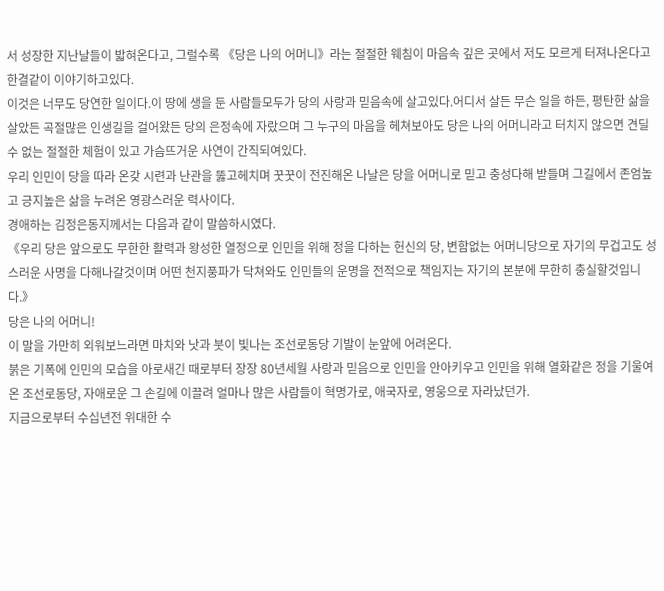서 성장한 지난날들이 밟혀온다고, 그럴수록 《당은 나의 어머니》라는 절절한 웨침이 마음속 깊은 곳에서 저도 모르게 터져나온다고 한결같이 이야기하고있다.
이것은 너무도 당연한 일이다.이 땅에 생을 둔 사람들모두가 당의 사랑과 믿음속에 살고있다.어디서 살든 무슨 일을 하든, 평탄한 삶을 살았든 곡절많은 인생길을 걸어왔든 당의 은정속에 자랐으며 그 누구의 마음을 헤쳐보아도 당은 나의 어머니라고 터치지 않으면 견딜수 없는 절절한 체험이 있고 가슴뜨거운 사연이 간직되여있다.
우리 인민이 당을 따라 온갖 시련과 난관을 뚫고헤치며 꿋꿋이 전진해온 나날은 당을 어머니로 믿고 충성다해 받들며 그길에서 존엄높고 긍지높은 삶을 누려온 영광스러운 력사이다.
경애하는 김정은동지께서는 다음과 같이 말씀하시였다.
《우리 당은 앞으로도 무한한 활력과 왕성한 열정으로 인민을 위해 정을 다하는 헌신의 당, 변함없는 어머니당으로 자기의 무겁고도 성스러운 사명을 다해나갈것이며 어떤 천지풍파가 닥쳐와도 인민들의 운명을 전적으로 책임지는 자기의 본분에 무한히 충실할것입니다.》
당은 나의 어머니!
이 말을 가만히 외워보느라면 마치와 낫과 붓이 빛나는 조선로동당 기발이 눈앞에 어려온다.
붉은 기폭에 인민의 모습을 아로새긴 때로부터 장장 80년세월 사랑과 믿음으로 인민을 안아키우고 인민을 위해 열화같은 정을 기울여온 조선로동당, 자애로운 그 손길에 이끌려 얼마나 많은 사람들이 혁명가로, 애국자로, 영웅으로 자라났던가.
지금으로부터 수십년전 위대한 수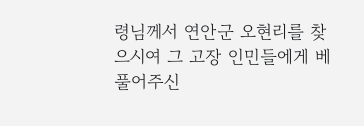령님께서 연안군 오현리를 찾으시여 그 고장 인민들에게 베풀어주신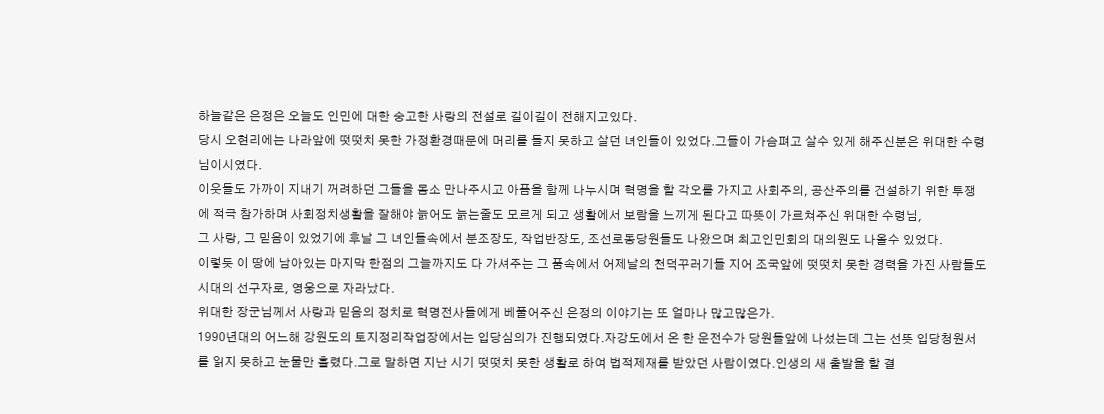하늘같은 은정은 오늘도 인민에 대한 숭고한 사랑의 전설로 길이길이 전해지고있다.
당시 오현리에는 나라앞에 떳떳치 못한 가정환경때문에 머리를 들지 못하고 살던 녀인들이 있었다.그들이 가슴펴고 살수 있게 해주신분은 위대한 수령님이시였다.
이웃들도 가까이 지내기 꺼려하던 그들을 몸소 만나주시고 아픔을 함께 나누시며 혁명을 할 각오를 가지고 사회주의, 공산주의를 건설하기 위한 투쟁에 적극 참가하며 사회정치생활을 잘해야 늙어도 늙는줄도 모르게 되고 생활에서 보람을 느끼게 된다고 따뜻이 가르쳐주신 위대한 수령님,
그 사랑, 그 믿음이 있었기에 후날 그 녀인들속에서 분조장도, 작업반장도, 조선로동당원들도 나왔으며 최고인민회의 대의원도 나올수 있었다.
이렇듯 이 땅에 남아있는 마지막 한점의 그늘까지도 다 가셔주는 그 품속에서 어제날의 천덕꾸러기들 지어 조국앞에 떳떳치 못한 경력을 가진 사람들도 시대의 선구자로, 영웅으로 자라났다.
위대한 장군님께서 사랑과 믿음의 정치로 혁명전사들에게 베풀어주신 은정의 이야기는 또 얼마나 많고많은가.
1990년대의 어느해 강원도의 토지정리작업장에서는 입당심의가 진행되였다.자강도에서 온 한 운전수가 당원들앞에 나섰는데 그는 선뜻 입당청원서를 읽지 못하고 눈물만 흘렸다.그로 말하면 지난 시기 떳떳치 못한 생활로 하여 법적제재를 받았던 사람이였다.인생의 새 출발을 할 결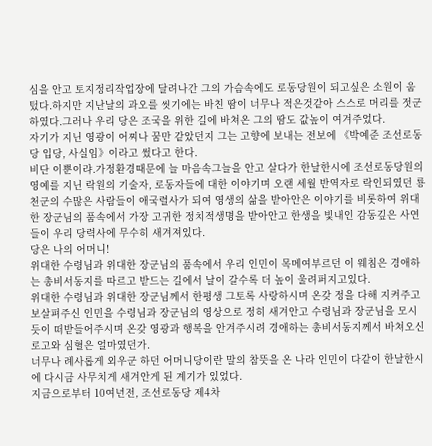심을 안고 토지정리작업장에 달려나간 그의 가슴속에도 로동당원이 되고싶은 소원이 움텄다.하지만 지난날의 과오를 씻기에는 바친 땀이 너무나 적은것같아 스스로 머리를 젓군 하였다.그러나 우리 당은 조국을 위한 길에 바쳐온 그의 땀도 값높이 여겨주었다.
자기가 지닌 영광이 어찌나 꿈만 같았던지 그는 고향에 보내는 전보에 《박예준 조선로동당 입당, 사실임》이라고 썼다고 한다.
비단 이뿐이랴.가정환경때문에 늘 마음속그늘을 안고 살다가 한날한시에 조선로동당원의 영예를 지닌 락원의 기술자, 로동자들에 대한 이야기며 오랜 세월 반역자로 락인되였던 룡천군의 수많은 사람들이 애국렬사가 되여 영생의 삶을 받아안은 이야기를 비롯하여 위대한 장군님의 품속에서 가장 고귀한 정치적생명을 받아안고 한생을 빛내인 감동깊은 사연들이 우리 당력사에 무수히 새겨져있다.
당은 나의 어머니!
위대한 수령님과 위대한 장군님의 품속에서 우리 인민이 목메여부르던 이 웨침은 경애하는 총비서동지를 따르고 받드는 길에서 날이 갈수록 더 높이 울려퍼지고있다.
위대한 수령님과 위대한 장군님께서 한평생 그토록 사랑하시며 온갖 정을 다해 지켜주고 보살펴주신 인민을 수령님과 장군님의 영상으로 정히 새겨안고 수령님과 장군님을 모시듯이 떠받들어주시며 온갖 영광과 행복을 안겨주시려 경애하는 총비서동지께서 바쳐오신 로고와 심혈은 얼마였던가.
너무나 례사롭게 외우군 하던 어머니당이란 말의 참뜻을 온 나라 인민이 다같이 한날한시에 다시금 사무치게 새겨안게 된 계기가 있었다.
지금으로부터 10여년전, 조선로동당 제4차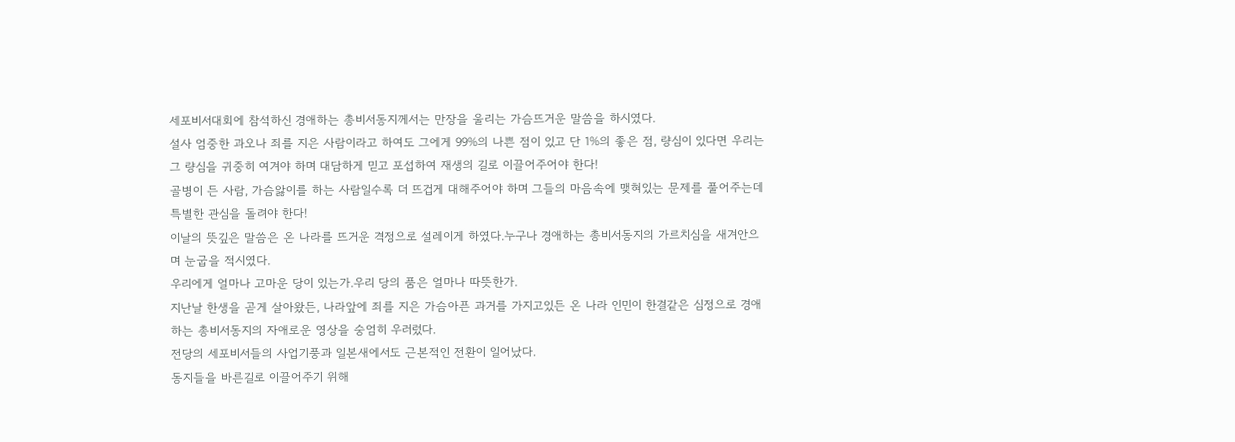세포비서대회에 참석하신 경애하는 총비서동지께서는 만장을 울리는 가슴뜨거운 말씀을 하시였다.
설사 엄중한 과오나 죄를 지은 사람이라고 하여도 그에게 99%의 나쁜 점이 있고 단 1%의 좋은 점, 량심이 있다면 우리는 그 량심을 귀중히 여겨야 하며 대담하게 믿고 포섭하여 재생의 길로 이끌어주어야 한다!
골병이 든 사람, 가슴앓이를 하는 사람일수록 더 뜨겁게 대해주어야 하며 그들의 마음속에 맺혀있는 문제를 풀어주는데 특별한 관심을 돌려야 한다!
이날의 뜻깊은 말씀은 온 나라를 뜨거운 격정으로 설레이게 하였다.누구나 경애하는 총비서동지의 가르치심을 새겨안으며 눈굽을 적시였다.
우리에게 얼마나 고마운 당이 있는가.우리 당의 품은 얼마나 따뜻한가.
지난날 한생을 곧게 살아왔든, 나라앞에 죄를 지은 가슴아픈 과거를 가지고있든 온 나라 인민이 한결같은 심정으로 경애하는 총비서동지의 자애로운 영상을 숭엄히 우러렀다.
전당의 세포비서들의 사업기풍과 일본새에서도 근본적인 전환이 일어났다.
동지들을 바른길로 이끌어주기 위해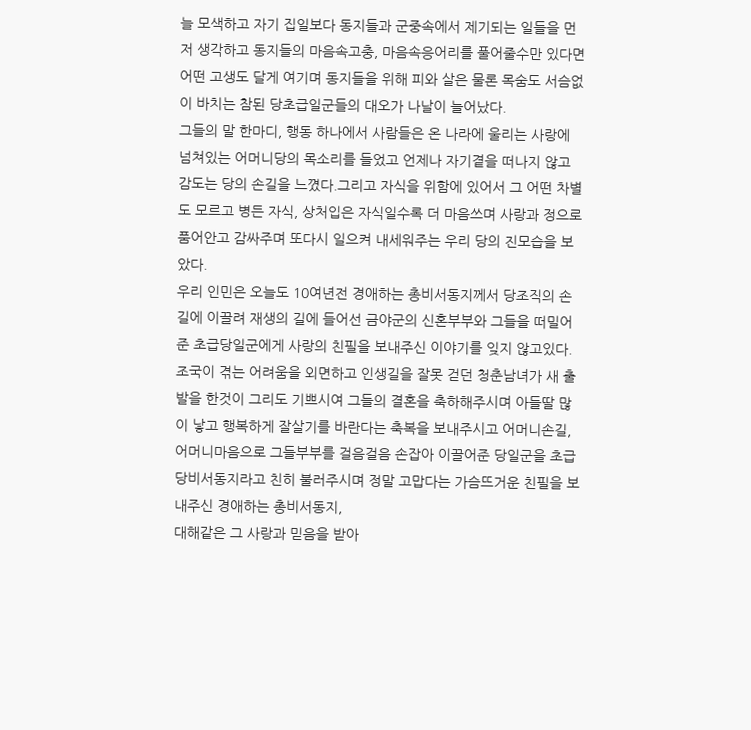늘 모색하고 자기 집일보다 동지들과 군중속에서 제기되는 일들을 먼저 생각하고 동지들의 마음속고충, 마음속응어리를 풀어줄수만 있다면 어떤 고생도 달게 여기며 동지들을 위해 피와 살은 물론 목숨도 서슴없이 바치는 참된 당초급일군들의 대오가 나날이 늘어났다.
그들의 말 한마디, 행동 하나에서 사람들은 온 나라에 울리는 사랑에 넘쳐있는 어머니당의 목소리를 들었고 언제나 자기곁을 떠나지 않고 감도는 당의 손길을 느꼈다.그리고 자식을 위함에 있어서 그 어떤 차별도 모르고 병든 자식, 상처입은 자식일수록 더 마음쓰며 사랑과 정으로 품어안고 감싸주며 또다시 일으켜 내세워주는 우리 당의 진모습을 보았다.
우리 인민은 오늘도 10여년전 경애하는 총비서동지께서 당조직의 손길에 이끌려 재생의 길에 들어선 금야군의 신혼부부와 그들을 떠밀어준 초급당일군에게 사랑의 친필을 보내주신 이야기를 잊지 않고있다.
조국이 겪는 어려움을 외면하고 인생길을 잘못 걷던 청춘남녀가 새 출발을 한것이 그리도 기쁘시여 그들의 결혼을 축하해주시며 아들딸 많이 낳고 행복하게 잘살기를 바란다는 축복을 보내주시고 어머니손길, 어머니마음으로 그들부부를 걸음걸음 손잡아 이끌어준 당일군을 초급당비서동지라고 친히 불러주시며 정말 고맙다는 가슴뜨거운 친필을 보내주신 경애하는 총비서동지,
대해같은 그 사랑과 믿음을 받아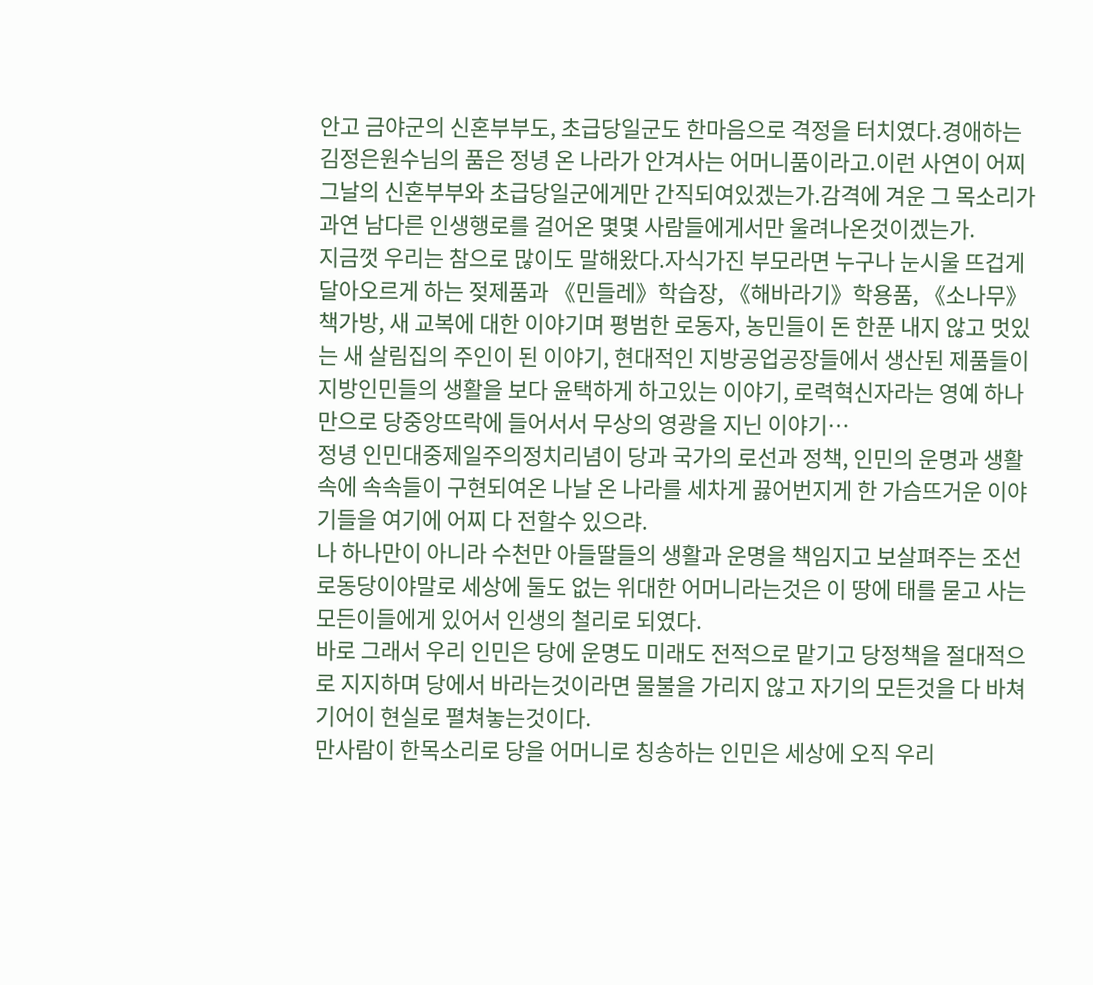안고 금야군의 신혼부부도, 초급당일군도 한마음으로 격정을 터치였다.경애하는 김정은원수님의 품은 정녕 온 나라가 안겨사는 어머니품이라고.이런 사연이 어찌 그날의 신혼부부와 초급당일군에게만 간직되여있겠는가.감격에 겨운 그 목소리가 과연 남다른 인생행로를 걸어온 몇몇 사람들에게서만 울려나온것이겠는가.
지금껏 우리는 참으로 많이도 말해왔다.자식가진 부모라면 누구나 눈시울 뜨겁게 달아오르게 하는 젖제품과 《민들레》학습장, 《해바라기》학용품, 《소나무》책가방, 새 교복에 대한 이야기며 평범한 로동자, 농민들이 돈 한푼 내지 않고 멋있는 새 살림집의 주인이 된 이야기, 현대적인 지방공업공장들에서 생산된 제품들이 지방인민들의 생활을 보다 윤택하게 하고있는 이야기, 로력혁신자라는 영예 하나만으로 당중앙뜨락에 들어서서 무상의 영광을 지닌 이야기…
정녕 인민대중제일주의정치리념이 당과 국가의 로선과 정책, 인민의 운명과 생활속에 속속들이 구현되여온 나날 온 나라를 세차게 끓어번지게 한 가슴뜨거운 이야기들을 여기에 어찌 다 전할수 있으랴.
나 하나만이 아니라 수천만 아들딸들의 생활과 운명을 책임지고 보살펴주는 조선로동당이야말로 세상에 둘도 없는 위대한 어머니라는것은 이 땅에 태를 묻고 사는 모든이들에게 있어서 인생의 철리로 되였다.
바로 그래서 우리 인민은 당에 운명도 미래도 전적으로 맡기고 당정책을 절대적으로 지지하며 당에서 바라는것이라면 물불을 가리지 않고 자기의 모든것을 다 바쳐 기어이 현실로 펼쳐놓는것이다.
만사람이 한목소리로 당을 어머니로 칭송하는 인민은 세상에 오직 우리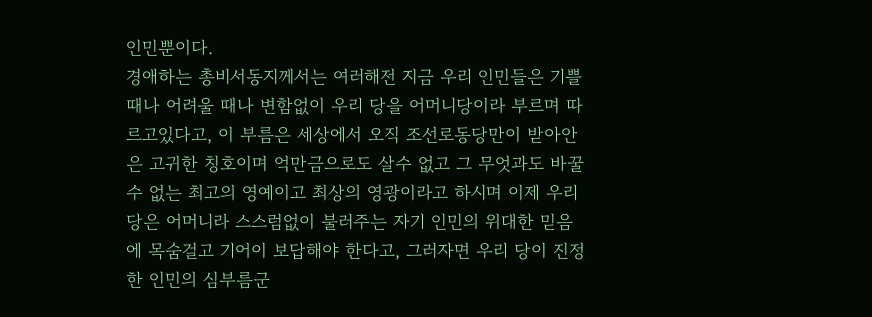인민뿐이다.
경애하는 총비서동지께서는 여러해전 지금 우리 인민들은 기쁠 때나 어려울 때나 변함없이 우리 당을 어머니당이라 부르며 따르고있다고, 이 부름은 세상에서 오직 조선로동당만이 받아안은 고귀한 칭호이며 억만금으로도 살수 없고 그 무엇과도 바꿀수 없는 최고의 영예이고 최상의 영광이라고 하시며 이제 우리 당은 어머니라 스스럼없이 불러주는 자기 인민의 위대한 믿음에 목숨걸고 기어이 보답해야 한다고, 그러자면 우리 당이 진정한 인민의 심부름군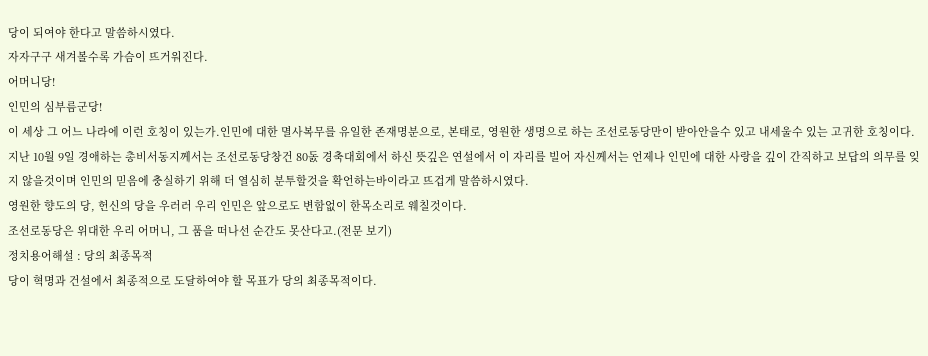당이 되여야 한다고 말씀하시였다.
자자구구 새겨볼수록 가슴이 뜨거워진다.
어머니당!
인민의 심부름군당!
이 세상 그 어느 나라에 이런 호칭이 있는가.인민에 대한 멸사복무를 유일한 존재명분으로, 본태로, 영원한 생명으로 하는 조선로동당만이 받아안을수 있고 내세울수 있는 고귀한 호칭이다.
지난 10월 9일 경애하는 총비서동지께서는 조선로동당창건 80돐 경축대회에서 하신 뜻깊은 연설에서 이 자리를 빌어 자신께서는 언제나 인민에 대한 사랑을 깊이 간직하고 보답의 의무를 잊지 않을것이며 인민의 믿음에 충실하기 위해 더 열심히 분투할것을 확언하는바이라고 뜨겁게 말씀하시였다.
영원한 향도의 당, 헌신의 당을 우러러 우리 인민은 앞으로도 변함없이 한목소리로 웨칠것이다.
조선로동당은 위대한 우리 어머니, 그 품을 떠나선 순간도 못산다고.(전문 보기)
정치용어해설 : 당의 최종목적
당이 혁명과 건설에서 최종적으로 도달하여야 할 목표가 당의 최종목적이다.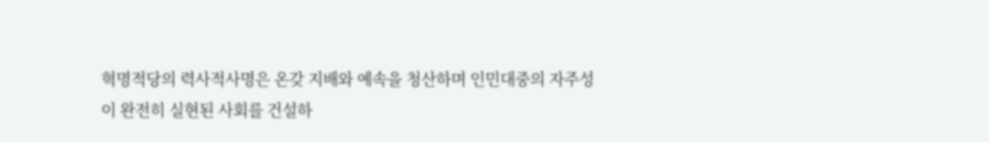혁명적당의 력사적사명은 온갖 지배와 예속을 청산하며 인민대중의 자주성이 완전히 실현된 사회를 건설하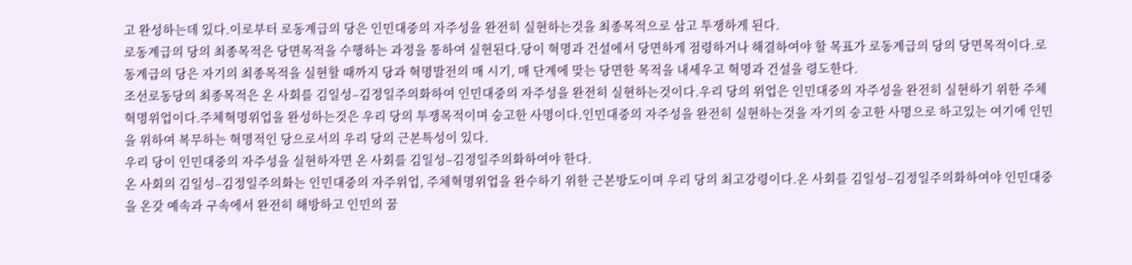고 완성하는데 있다.이로부터 로동계급의 당은 인민대중의 자주성을 완전히 실현하는것을 최종목적으로 삼고 투쟁하게 된다.
로동계급의 당의 최종목적은 당면목적을 수행하는 과정을 통하여 실현된다.당이 혁명과 건설에서 당면하게 점령하거나 해결하여야 할 목표가 로동계급의 당의 당면목적이다.로동계급의 당은 자기의 최종목적을 실현할 때까지 당과 혁명발전의 매 시기, 매 단계에 맞는 당면한 목적을 내세우고 혁명과 건설을 령도한다.
조선로동당의 최종목적은 온 사회를 김일성–김정일주의화하여 인민대중의 자주성을 완전히 실현하는것이다.우리 당의 위업은 인민대중의 자주성을 완전히 실현하기 위한 주체혁명위업이다.주체혁명위업을 완성하는것은 우리 당의 투쟁목적이며 숭고한 사명이다.인민대중의 자주성을 완전히 실현하는것을 자기의 숭고한 사명으로 하고있는 여기에 인민을 위하여 복무하는 혁명적인 당으로서의 우리 당의 근본특성이 있다.
우리 당이 인민대중의 자주성을 실현하자면 온 사회를 김일성–김정일주의화하여야 한다.
온 사회의 김일성–김정일주의화는 인민대중의 자주위업, 주체혁명위업을 완수하기 위한 근본방도이며 우리 당의 최고강령이다.온 사회를 김일성–김정일주의화하여야 인민대중을 온갖 예속과 구속에서 완전히 해방하고 인민의 꿈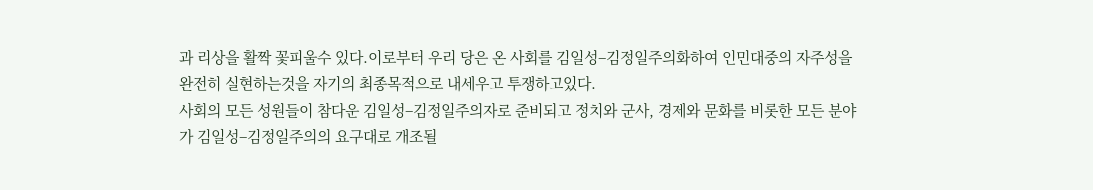과 리상을 활짝 꽃피울수 있다.이로부터 우리 당은 온 사회를 김일성–김정일주의화하여 인민대중의 자주성을 완전히 실현하는것을 자기의 최종목적으로 내세우고 투쟁하고있다.
사회의 모든 성원들이 참다운 김일성–김정일주의자로 준비되고 정치와 군사, 경제와 문화를 비롯한 모든 분야가 김일성–김정일주의의 요구대로 개조될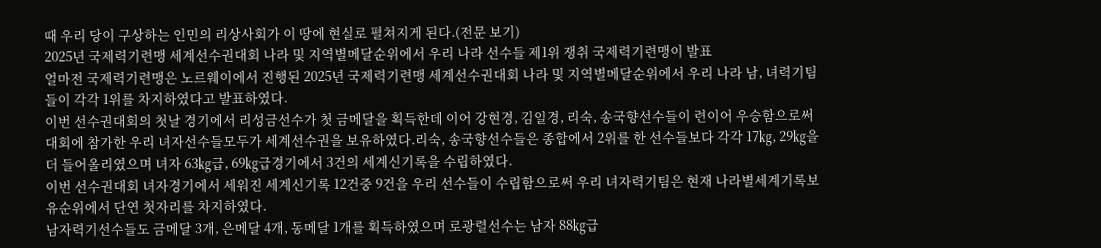때 우리 당이 구상하는 인민의 리상사회가 이 땅에 현실로 펼쳐지게 된다.(전문 보기)
2025년 국제력기련맹 세계선수권대회 나라 및 지역별메달순위에서 우리 나라 선수들 제1위 쟁취 국제력기련맹이 발표
얼마전 국제력기련맹은 노르웨이에서 진행된 2025년 국제력기련맹 세계선수권대회 나라 및 지역별메달순위에서 우리 나라 남, 녀력기팀들이 각각 1위를 차지하였다고 발표하였다.
이번 선수권대회의 첫날 경기에서 리성금선수가 첫 금메달을 획득한데 이어 강현경, 김일경, 리숙, 송국향선수들이 련이어 우승함으로써 대회에 참가한 우리 녀자선수들모두가 세계선수권을 보유하였다.리숙, 송국향선수들은 종합에서 2위를 한 선수들보다 각각 17㎏, 29㎏을 더 들어올리였으며 녀자 63㎏급, 69㎏급경기에서 3건의 세계신기록을 수립하였다.
이번 선수권대회 녀자경기에서 세워진 세계신기록 12건중 9건을 우리 선수들이 수립함으로써 우리 녀자력기팀은 현재 나라별세계기록보유순위에서 단연 첫자리를 차지하였다.
남자력기선수들도 금메달 3개, 은메달 4개, 동메달 1개를 획득하였으며 로광렬선수는 남자 88㎏급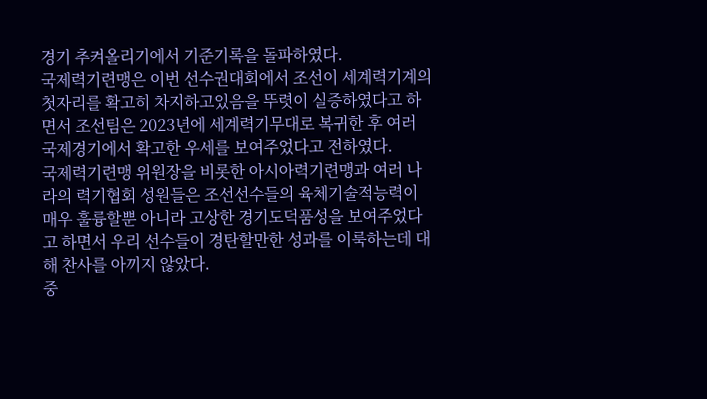경기 추켜올리기에서 기준기록을 돌파하였다.
국제력기련맹은 이번 선수권대회에서 조선이 세계력기계의 첫자리를 확고히 차지하고있음을 뚜렷이 실증하였다고 하면서 조선팀은 2023년에 세계력기무대로 복귀한 후 여러 국제경기에서 확고한 우세를 보여주었다고 전하였다.
국제력기련맹 위원장을 비롯한 아시아력기련맹과 여러 나라의 력기협회 성원들은 조선선수들의 육체기술적능력이 매우 훌륭할뿐 아니라 고상한 경기도덕품성을 보여주었다고 하면서 우리 선수들이 경탄할만한 성과를 이룩하는데 대해 찬사를 아끼지 않았다.
중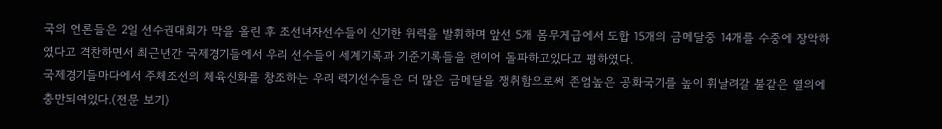국의 언론들은 2일 선수권대회가 막을 올린 후 조선녀자선수들이 신기한 위력을 발휘하며 앞선 5개 몸무게급에서 도합 15개의 금메달중 14개를 수중에 장악하였다고 격찬하면서 최근년간 국제경기들에서 우리 선수들이 세계기록과 기준기록들을 련이어 돌파하고있다고 평하였다.
국제경기들마다에서 주체조선의 체육신화를 창조하는 우리 력기선수들은 더 많은 금메달을 쟁취함으로써 존엄높은 공화국기를 높이 휘날려갈 불같은 열의에 충만되여있다.(전문 보기)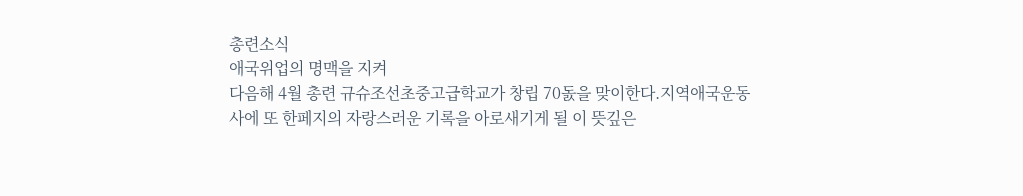총련소식
애국위업의 명맥을 지켜
다음해 4월 총련 규슈조선초중고급학교가 창립 70돐을 맞이한다.지역애국운동사에 또 한페지의 자랑스러운 기록을 아로새기게 될 이 뜻깊은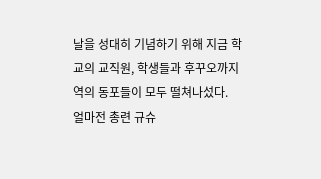날을 성대히 기념하기 위해 지금 학교의 교직원, 학생들과 후꾸오까지역의 동포들이 모두 떨쳐나섰다.
얼마전 총련 규슈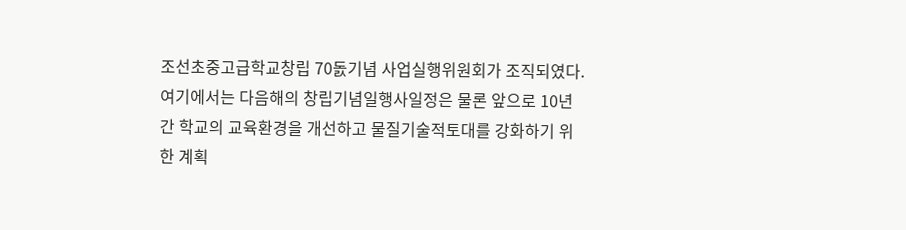조선초중고급학교창립 70돐기념 사업실행위원회가 조직되였다.여기에서는 다음해의 창립기념일행사일정은 물론 앞으로 10년간 학교의 교육환경을 개선하고 물질기술적토대를 강화하기 위한 계획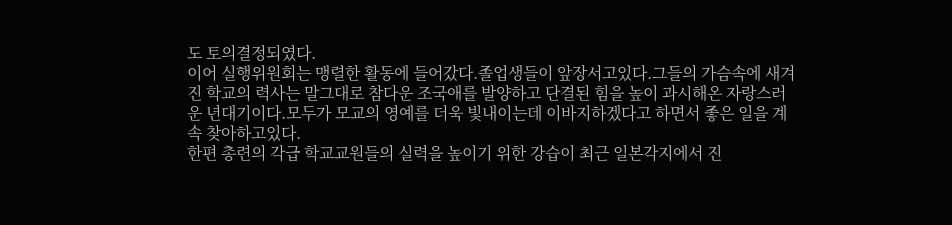도 토의결정되였다.
이어 실행위원회는 맹렬한 활동에 들어갔다.졸업생들이 앞장서고있다.그들의 가슴속에 새겨진 학교의 력사는 말그대로 참다운 조국애를 발양하고 단결된 힘을 높이 과시해온 자랑스러운 년대기이다.모두가 모교의 영예를 더욱 빛내이는데 이바지하겠다고 하면서 좋은 일을 계속 찾아하고있다.
한편 총련의 각급 학교교원들의 실력을 높이기 위한 강습이 최근 일본각지에서 진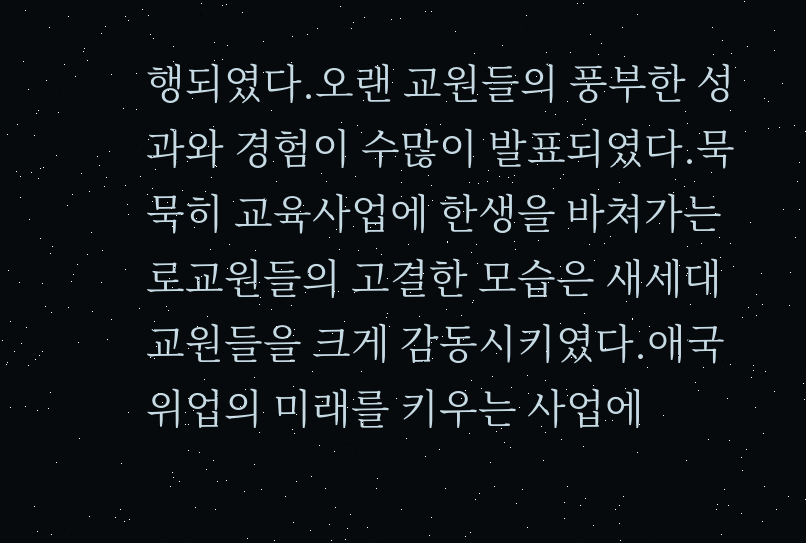행되였다.오랜 교원들의 풍부한 성과와 경험이 수많이 발표되였다.묵묵히 교육사업에 한생을 바쳐가는 로교원들의 고결한 모습은 새세대 교원들을 크게 감동시키였다.애국위업의 미래를 키우는 사업에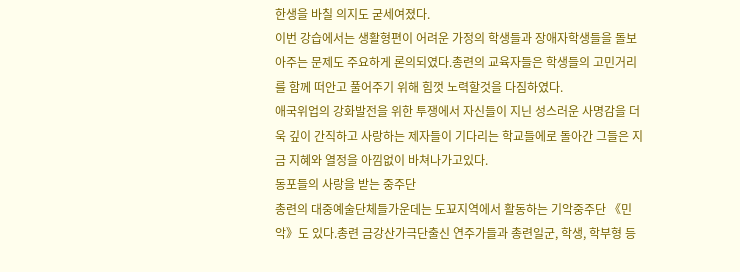한생을 바칠 의지도 굳세여졌다.
이번 강습에서는 생활형편이 어려운 가정의 학생들과 장애자학생들을 돌보아주는 문제도 주요하게 론의되였다.총련의 교육자들은 학생들의 고민거리를 함께 떠안고 풀어주기 위해 힘껏 노력할것을 다짐하였다.
애국위업의 강화발전을 위한 투쟁에서 자신들이 지닌 성스러운 사명감을 더욱 깊이 간직하고 사랑하는 제자들이 기다리는 학교들에로 돌아간 그들은 지금 지혜와 열정을 아낌없이 바쳐나가고있다.
동포들의 사랑을 받는 중주단
총련의 대중예술단체들가운데는 도꾜지역에서 활동하는 기악중주단 《민악》도 있다.총련 금강산가극단출신 연주가들과 총련일군, 학생, 학부형 등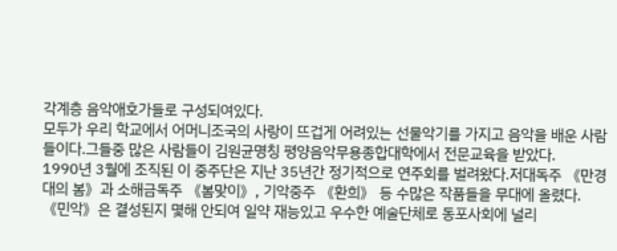각계층 음악애호가들로 구성되여있다.
모두가 우리 학교에서 어머니조국의 사랑이 뜨겁게 어려있는 선물악기를 가지고 음악을 배운 사람들이다.그들중 많은 사람들이 김원균명칭 평양음악무용종합대학에서 전문교육을 받았다.
1990년 3월에 조직된 이 중주단은 지난 35년간 정기적으로 연주회를 벌려왔다.저대독주 《만경대의 봄》과 소해금독주 《봄맞이》, 기악중주 《환희》 등 수많은 작품들을 무대에 올렸다.《민악》은 결성된지 몇해 안되여 일약 재능있고 우수한 예술단체로 동포사회에 널리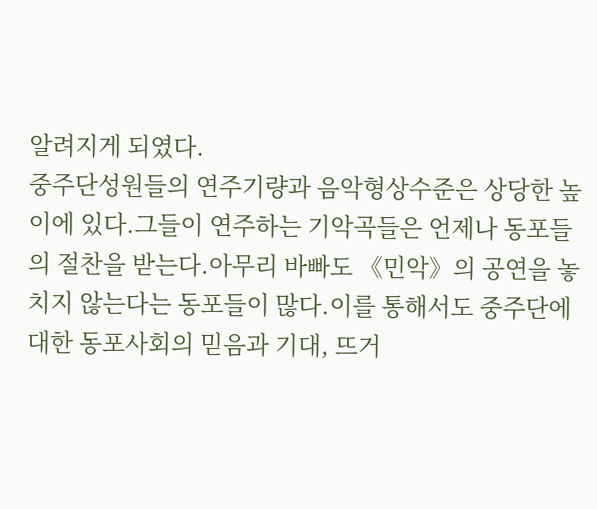알려지게 되였다.
중주단성원들의 연주기량과 음악형상수준은 상당한 높이에 있다.그들이 연주하는 기악곡들은 언제나 동포들의 절찬을 받는다.아무리 바빠도 《민악》의 공연을 놓치지 않는다는 동포들이 많다.이를 통해서도 중주단에 대한 동포사회의 믿음과 기대, 뜨거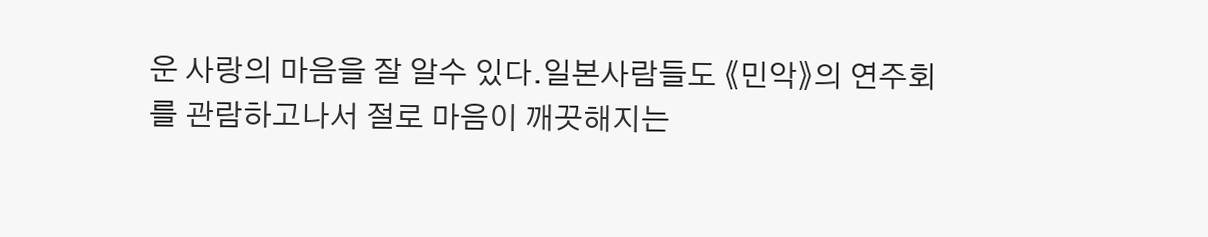운 사랑의 마음을 잘 알수 있다.일본사람들도 《민악》의 연주회를 관람하고나서 절로 마음이 깨끗해지는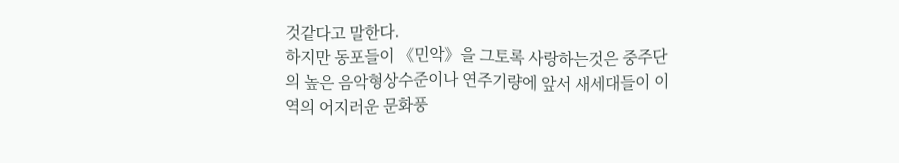것같다고 말한다.
하지만 동포들이 《민악》을 그토록 사랑하는것은 중주단의 높은 음악형상수준이나 연주기량에 앞서 새세대들이 이역의 어지러운 문화풍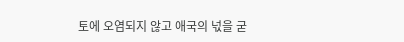토에 오염되지 않고 애국의 넋을 굳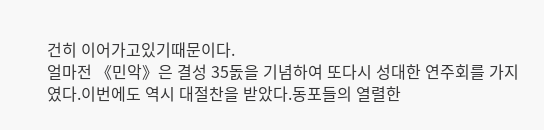건히 이어가고있기때문이다.
얼마전 《민악》은 결성 35돐을 기념하여 또다시 성대한 연주회를 가지였다.이번에도 역시 대절찬을 받았다.동포들의 열렬한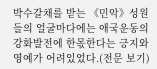박수갈채를 받는 《민악》성원들의 얼굴마다에는 애국운동의 강화발전에 한몫한다는 긍지와 영예가 어려있었다.(전문 보기)